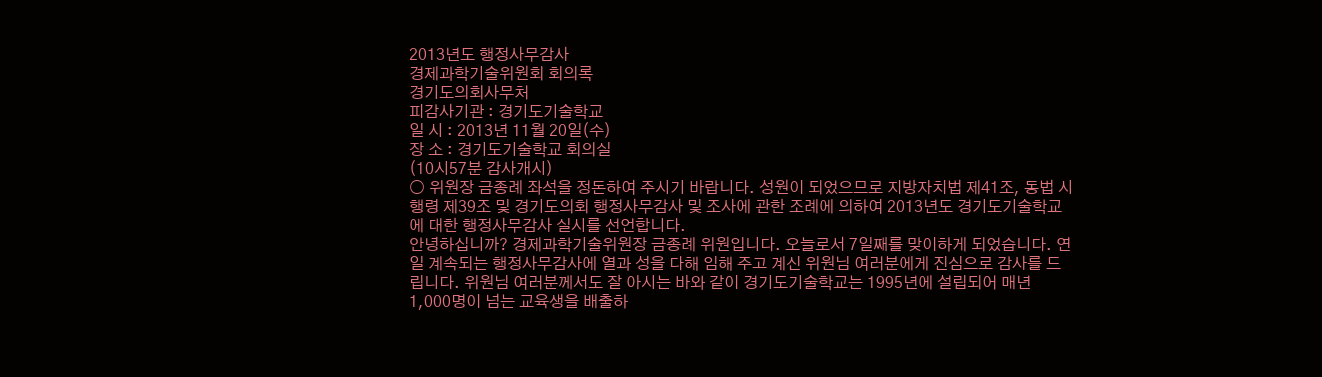2013년도 행정사무감사
경제과학기술위원회 회의록
경기도의회사무처
피감사기관 : 경기도기술학교
일 시 : 2013년 11월 20일(수)
장 소 : 경기도기술학교 회의실
(10시57분 감사개시)
○ 위원장 금종례 좌석을 정돈하여 주시기 바랍니다. 성원이 되었으므로 지방자치법 제41조, 동법 시행령 제39조 및 경기도의회 행정사무감사 및 조사에 관한 조례에 의하여 2013년도 경기도기술학교에 대한 행정사무감사 실시를 선언합니다.
안녕하십니까? 경제과학기술위원장 금종례 위원입니다. 오늘로서 7일째를 맞이하게 되었습니다. 연일 계속되는 행정사무감사에 열과 성을 다해 임해 주고 계신 위원님 여러분에게 진심으로 감사를 드립니다. 위원님 여러분께서도 잘 아시는 바와 같이 경기도기술학교는 1995년에 설립되어 매년 1,000명이 넘는 교육생을 배출하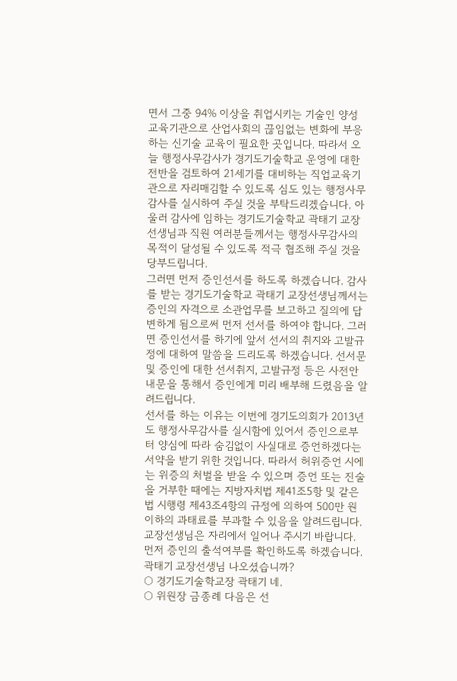면서 그중 94% 이상을 취업시키는 기술인 양성 교육기관으로 산업사회의 끊임없는 변화에 부응하는 신기술 교육이 필요한 곳입니다. 따라서 오늘 행정사무감사가 경기도기술학교 운영에 대한 전반을 검토하여 21세기를 대비하는 직업교육기관으로 자리매김할 수 있도록 심도 있는 행정사무감사를 실시하여 주실 것을 부탁드리겠습니다. 아울러 감사에 임하는 경기도기술학교 곽태기 교장선생님과 직원 여러분들께서는 행정사무감사의 목적이 달성될 수 있도록 적극 협조해 주실 것을 당부드립니다.
그러면 먼저 증인선서를 하도록 하겠습니다. 감사를 받는 경기도기술학교 곽태기 교장선생님께서는 증인의 자격으로 소관업무를 보고하고 질의에 답변하게 됨으로써 먼저 선서를 하여야 합니다. 그러면 증인선서를 하기에 앞서 선서의 취지와 고발규정에 대하여 말씀을 드리도록 하겠습니다. 선서문 및 증인에 대한 선서취지, 고발규정 등은 사전안내문을 통해서 증인에게 미리 배부해 드렸음을 알려드립니다.
선서를 하는 이유는 이번에 경기도의회가 2013년도 행정사무감사를 실시함에 있어서 증인으로부터 양심에 따라 숨김없이 사실대로 증언하겠다는 서약을 받기 위한 것입니다. 따라서 허위증언 시에는 위증의 처벌을 받을 수 있으며 증언 또는 진술을 거부한 때에는 지방자치법 제41조5항 및 같은 법 시행령 제43조4항의 규정에 의하여 500만 원 이하의 과태료를 부과할 수 있음을 알려드립니다.
교장선생님은 자리에서 일어나 주시기 바랍니다. 먼저 증인의 출석여부를 확인하도록 하겠습니다.
곽태기 교장선생님 나오셨습니까?
○ 경기도기술학교장 곽태기 네.
○ 위원장 금종례 다음은 선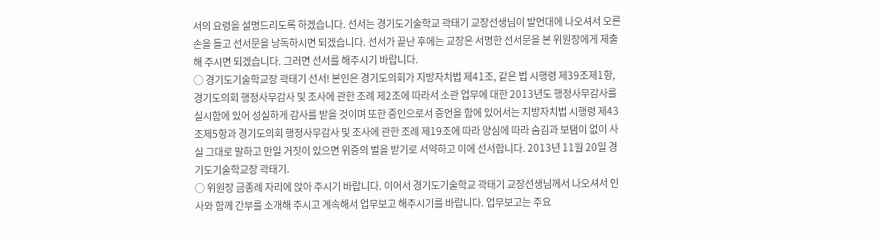서의 요령을 설명드리도록 하겠습니다. 선서는 경기도기술학교 곽태기 교장선생님이 발언대에 나오셔서 오른손을 들고 선서문을 낭독하시면 되겠습니다. 선서가 끝난 후에는 교장은 서명한 선서문을 본 위원장에게 제출해 주시면 되겠습니다. 그러면 선서를 해주시기 바랍니다.
○ 경기도기술학교장 곽태기 선서! 본인은 경기도의회가 지방자치법 제41조, 같은 법 시행령 제39조제1항, 경기도의회 행정사무감사 및 조사에 관한 조례 제2조에 따라서 소관 업무에 대한 2013년도 행정사무감사를 실시함에 있어 성실하게 감사를 받을 것이며 또한 증인으로서 증언을 함에 있어서는 지방자치법 시행령 제43조제5항과 경기도의회 행정사무감사 및 조사에 관한 조례 제19조에 따라 양심에 따라 숨김과 보탬이 없이 사실 그대로 말하고 만일 거짓이 있으면 위증의 벌을 받기로 서약하고 이에 선서합니다. 2013년 11월 20일 경기도기술학교장 곽태기.
○ 위원장 금종례 자리에 앉아 주시기 바랍니다. 이어서 경기도기술학교 곽태기 교장선생님께서 나오셔서 인사와 함께 간부를 소개해 주시고 계속해서 업무보고 해주시기를 바랍니다. 업무보고는 주요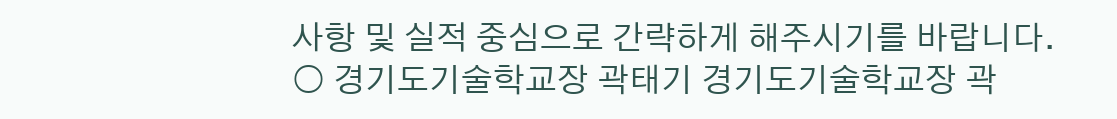사항 및 실적 중심으로 간략하게 해주시기를 바랍니다.
○ 경기도기술학교장 곽태기 경기도기술학교장 곽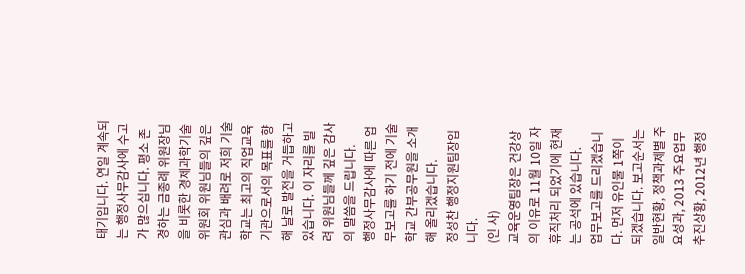태기입니다. 연일 계속되는 행정사무감사에 수고가 많으십니다. 평소 존경하는 금종례 위원장님을 비롯한 경제과학기술위원회 위원님들의 깊은 관심과 배려로 저희 기술학교는 최고의 직업교육기관으로서의 목표를 향해 날로 발전을 거듭하고 있습니다. 이 자리를 빌려 위원님들께 깊은 감사의 말씀을 드립니다.
행정사무감사에 따른 업무보고를 하기 전에 기술학교 간부공무원을 소개해 올리겠습니다.
정성찬 행정지원팀장입니다.
(인 사)
교육운영팀장은 건강상의 이유로 11월 10일 자 휴직처리 되었기에 현재는 공석에 있습니다.
업무보고를 드리겠습니다. 먼저 유인물 1쪽이 되겠습니다. 보고순서는 일반현황, 정책과제별 주요성과, 2013 주요업무 추진상황, 2012년 행정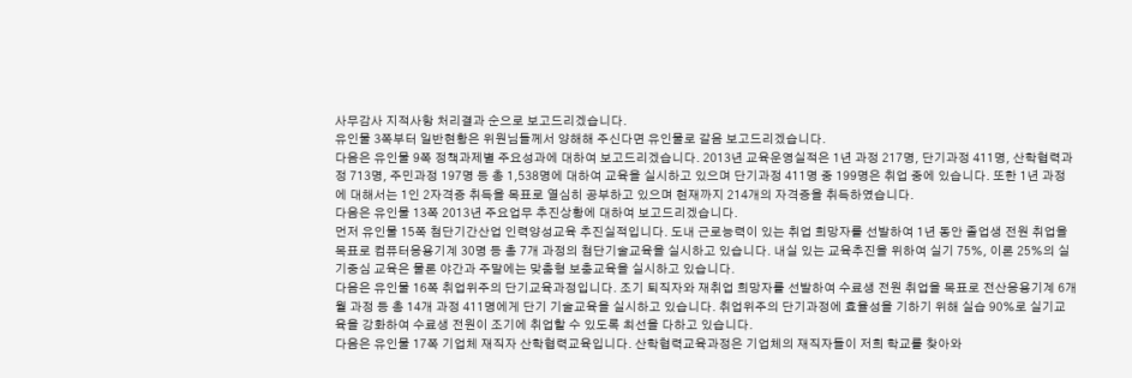사무감사 지적사항 처리결과 순으로 보고드리겠습니다.
유인물 3쪽부터 일반현황은 위원님들께서 양해해 주신다면 유인물로 갈음 보고드리겠습니다.
다음은 유인물 9쪽 정책과제별 주요성과에 대하여 보고드리겠습니다. 2013년 교육운영실적은 1년 과정 217명, 단기과정 411명, 산학협력과정 713명, 주민과정 197명 등 총 1,538명에 대하여 교육을 실시하고 있으며 단기과정 411명 중 199명은 취업 중에 있습니다. 또한 1년 과정에 대해서는 1인 2자격증 취득을 목표로 열심히 공부하고 있으며 현재까지 214개의 자격증을 취득하였습니다.
다음은 유인물 13쪽 2013년 주요업무 추진상황에 대하여 보고드리겠습니다.
먼저 유인물 15쪽 첨단기간산업 인력양성교육 추진실적입니다. 도내 근로능력이 있는 취업 희망자를 선발하여 1년 동안 졸업생 전원 취업을 목표로 컴퓨터응용기계 30명 등 총 7개 과정의 첨단기술교육을 실시하고 있습니다. 내실 있는 교육추진을 위하여 실기 75%, 이론 25%의 실기중심 교육은 물론 야간과 주말에는 맞춤형 보충교육을 실시하고 있습니다.
다음은 유인물 16쪽 취업위주의 단기교육과정입니다. 조기 퇴직자와 재취업 희망자를 선발하여 수료생 전원 취업을 목표로 전산응용기계 6개월 과정 등 총 14개 과정 411명에게 단기 기술교육을 실시하고 있습니다. 취업위주의 단기과정에 효율성을 기하기 위해 실습 90%로 실기교육을 강화하여 수료생 전원이 조기에 취업할 수 있도록 최선을 다하고 있습니다.
다음은 유인물 17쪽 기업체 재직자 산학협력교육입니다. 산학협력교육과정은 기업체의 재직자들이 저희 학교를 찾아와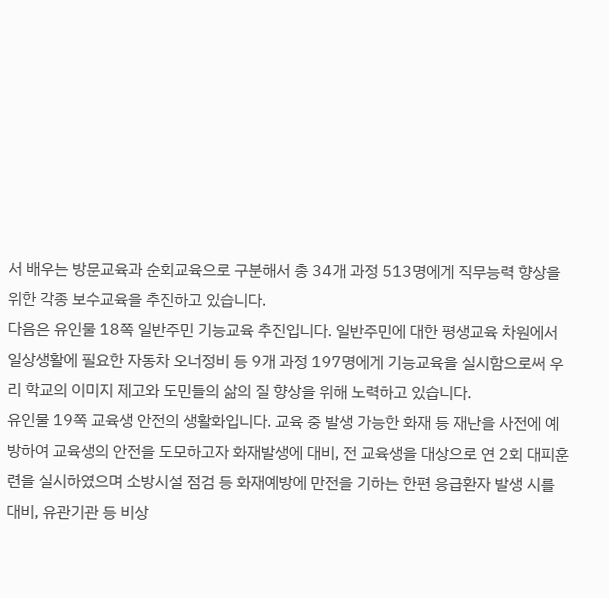서 배우는 방문교육과 순회교육으로 구분해서 총 34개 과정 513명에게 직무능력 향상을 위한 각종 보수교육을 추진하고 있습니다.
다음은 유인물 18쪽 일반주민 기능교육 추진입니다. 일반주민에 대한 평생교육 차원에서 일상생활에 필요한 자동차 오너정비 등 9개 과정 197명에게 기능교육을 실시함으로써 우리 학교의 이미지 제고와 도민들의 삶의 질 향상을 위해 노력하고 있습니다.
유인물 19쪽 교육생 안전의 생활화입니다. 교육 중 발생 가능한 화재 등 재난을 사전에 예방하여 교육생의 안전을 도모하고자 화재발생에 대비, 전 교육생을 대상으로 연 2회 대피훈련을 실시하였으며 소방시설 점검 등 화재예방에 만전을 기하는 한편 응급환자 발생 시를 대비, 유관기관 등 비상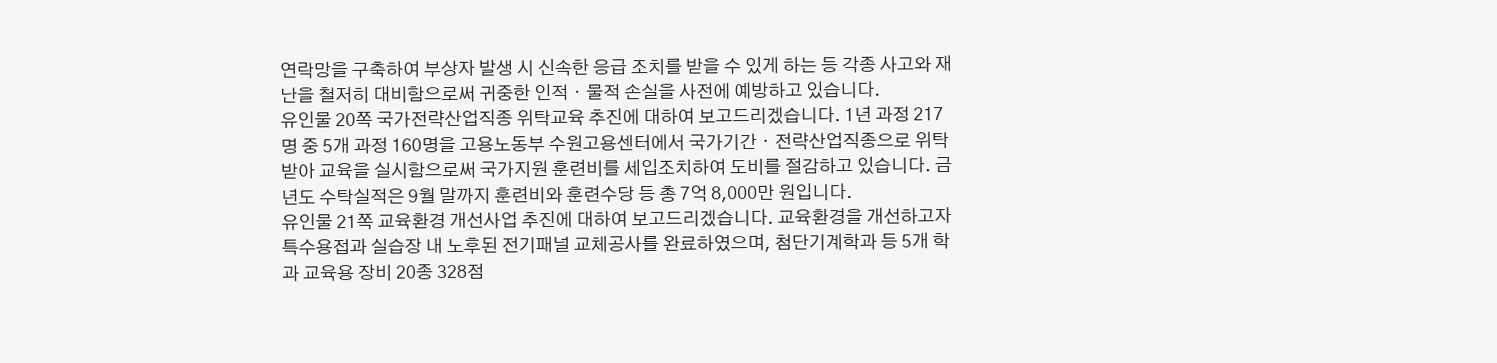연락망을 구축하여 부상자 발생 시 신속한 응급 조치를 받을 수 있게 하는 등 각종 사고와 재난을 철저히 대비함으로써 귀중한 인적ㆍ물적 손실을 사전에 예방하고 있습니다.
유인물 20쪽 국가전략산업직종 위탁교육 추진에 대하여 보고드리겠습니다. 1년 과정 217명 중 5개 과정 160명을 고용노동부 수원고용센터에서 국가기간ㆍ전략산업직종으로 위탁받아 교육을 실시함으로써 국가지원 훈련비를 세입조치하여 도비를 절감하고 있습니다. 금년도 수탁실적은 9월 말까지 훈련비와 훈련수당 등 총 7억 8,000만 원입니다.
유인물 21쪽 교육환경 개선사업 추진에 대하여 보고드리겠습니다. 교육환경을 개선하고자 특수용접과 실습장 내 노후된 전기패널 교체공사를 완료하였으며, 첨단기계학과 등 5개 학과 교육용 장비 20종 328점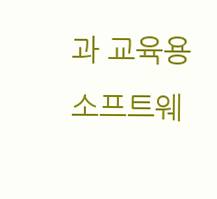과 교육용 소프트웨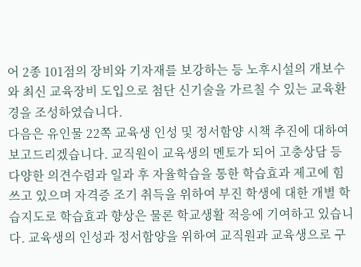어 2종 101점의 장비와 기자재를 보강하는 등 노후시설의 개보수와 최신 교육장비 도입으로 첨단 신기술을 가르칠 수 있는 교육환경을 조성하였습니다.
다음은 유인물 22쪽 교육생 인성 및 정서함양 시책 추진에 대하여 보고드리겠습니다. 교직원이 교육생의 멘토가 되어 고충상담 등 다양한 의견수렴과 일과 후 자율학습을 통한 학습효과 제고에 힘쓰고 있으며 자격증 조기 취득을 위하여 부진 학생에 대한 개별 학습지도로 학습효과 향상은 물론 학교생활 적응에 기여하고 있습니다. 교육생의 인성과 정서함양을 위하여 교직원과 교육생으로 구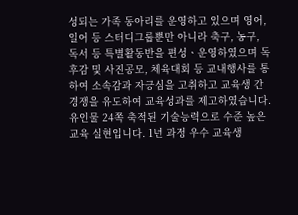성되는 가족 동아리를 운영하고 있으며 영어, 일어 등 스터디그룹뿐만 아니라 축구, 농구, 독서 등 특별활동반을 편성ㆍ운영하였으며 독후감 및 사진공모, 체육대회 등 교내행사를 통하여 소속감과 자긍심을 고취하고 교육생 간 경쟁을 유도하여 교육성과를 제고하였습니다.
유인물 24쪽 축적된 기술능력으로 수준 높은 교육 실현입니다. 1년 과정 우수 교육생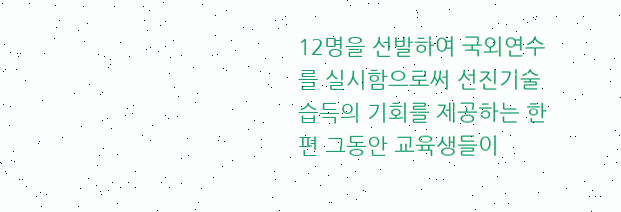12명을 선발하여 국외연수를 실시함으로써 선진기술 습득의 기회를 제공하는 한편 그동안 교육생들이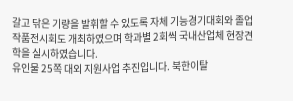갈고 닦은 기량을 발휘할 수 있도록 자체 기능경기대회와 졸업작품전시회도 개최하였으며 학과별 2회씩 국내산업체 현장견학을 실시하였습니다.
유인물 25쪽 대외 지원사업 추진입니다. 북한이탈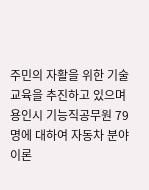주민의 자활을 위한 기술교육을 추진하고 있으며 용인시 기능직공무원 79명에 대하여 자동차 분야 이론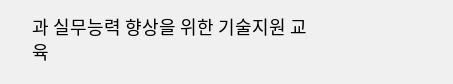과 실무능력 향상을 위한 기술지원 교육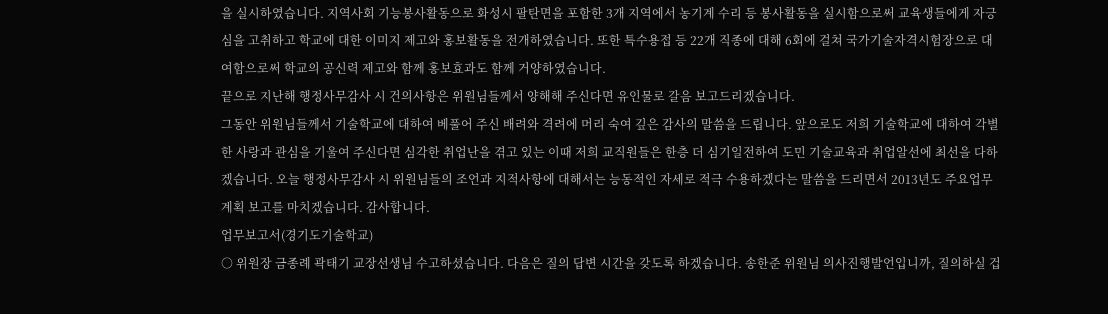을 실시하였습니다. 지역사회 기능봉사활동으로 화성시 팔탄면을 포함한 3개 지역에서 농기계 수리 등 봉사활동을 실시함으로써 교육생들에게 자긍심을 고취하고 학교에 대한 이미지 제고와 홍보활동을 전개하였습니다. 또한 특수용접 등 22개 직종에 대해 6회에 걸쳐 국가기술자격시험장으로 대여함으로써 학교의 공신력 제고와 함께 홍보효과도 함께 거양하였습니다.
끝으로 지난해 행정사무감사 시 건의사항은 위원님들께서 양해해 주신다면 유인물로 갈음 보고드리겠습니다.
그동안 위원님들께서 기술학교에 대하여 베풀어 주신 배려와 격려에 머리 숙여 깊은 감사의 말씀을 드립니다. 앞으로도 저희 기술학교에 대하여 각별한 사랑과 관심을 기울여 주신다면 심각한 취업난을 겪고 있는 이때 저희 교직원들은 한층 더 심기일전하여 도민 기술교육과 취업알선에 최선을 다하겠습니다. 오늘 행정사무감사 시 위원님들의 조언과 지적사항에 대해서는 능동적인 자세로 적극 수용하겠다는 말씀을 드리면서 2013년도 주요업무계획 보고를 마치겠습니다. 감사합니다.
업무보고서(경기도기술학교)
○ 위원장 금종례 곽태기 교장선생님 수고하셨습니다. 다음은 질의 답변 시간을 갖도록 하겠습니다. 송한준 위원님 의사진행발언입니까, 질의하실 겁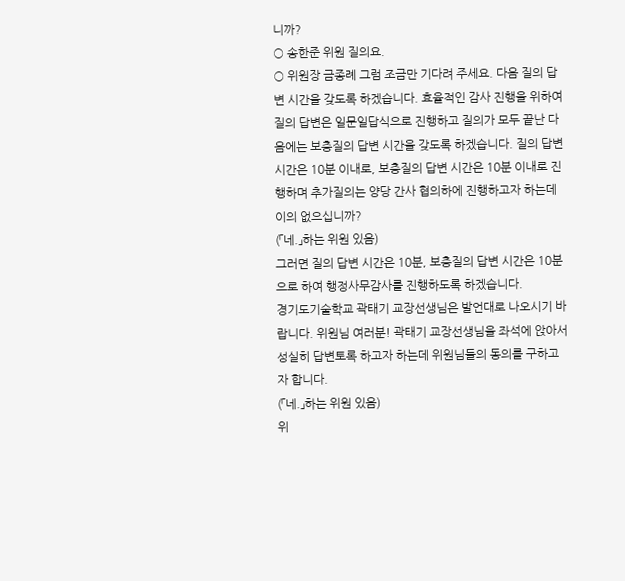니까?
○ 송한준 위원 질의요.
○ 위원장 금종례 그럼 조금만 기다려 주세요. 다음 질의 답변 시간을 갖도록 하겠습니다. 효율적인 감사 진행을 위하여 질의 답변은 일문일답식으로 진행하고 질의가 모두 끝난 다음에는 보충질의 답변 시간을 갖도록 하겠습니다. 질의 답변 시간은 10분 이내로, 보충질의 답변 시간은 10분 이내로 진행하며 추가질의는 양당 간사 협의하에 진행하고자 하는데 이의 없으십니까?
(「네.」하는 위원 있음)
그러면 질의 답변 시간은 10분, 보충질의 답변 시간은 10분으로 하여 행정사무감사를 진행하도록 하겠습니다.
경기도기술학교 곽태기 교장선생님은 발언대로 나오시기 바랍니다. 위원님 여러분! 곽태기 교장선생님을 좌석에 앉아서 성실히 답변토록 하고자 하는데 위원님들의 동의를 구하고자 합니다.
(「네.」하는 위원 있음)
위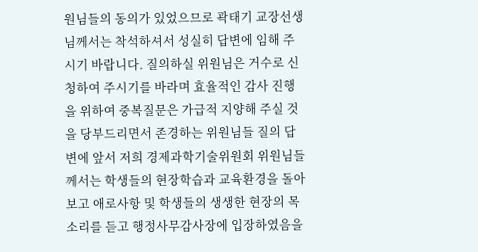원님들의 동의가 있었으므로 곽태기 교장선생님께서는 착석하셔서 성실히 답변에 임해 주시기 바랍니다. 질의하실 위원님은 거수로 신청하여 주시기를 바라며 효율적인 감사 진행을 위하여 중복질문은 가급적 지양해 주실 것을 당부드리면서 존경하는 위원님들 질의 답변에 앞서 저희 경제과학기술위원회 위원님들께서는 학생들의 현장학습과 교육환경을 돌아보고 애로사항 및 학생들의 생생한 현장의 목소리를 듣고 행정사무감사장에 입장하였음을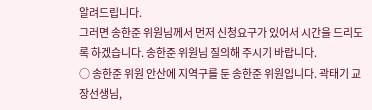알려드립니다.
그러면 송한준 위원님께서 먼저 신청요구가 있어서 시간을 드리도록 하겠습니다. 송한준 위원님 질의해 주시기 바랍니다.
○ 송한준 위원 안산에 지역구를 둔 송한준 위원입니다. 곽태기 교장선생님,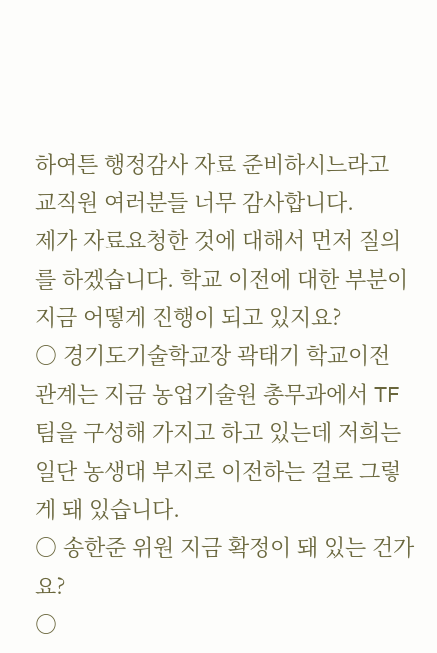하여튼 행정감사 자료 준비하시느라고 교직원 여러분들 너무 감사합니다.
제가 자료요청한 것에 대해서 먼저 질의를 하겠습니다. 학교 이전에 대한 부분이 지금 어떻게 진행이 되고 있지요?
○ 경기도기술학교장 곽태기 학교이전 관계는 지금 농업기술원 총무과에서 TF팀을 구성해 가지고 하고 있는데 저희는 일단 농생대 부지로 이전하는 걸로 그렇게 돼 있습니다.
○ 송한준 위원 지금 확정이 돼 있는 건가요?
○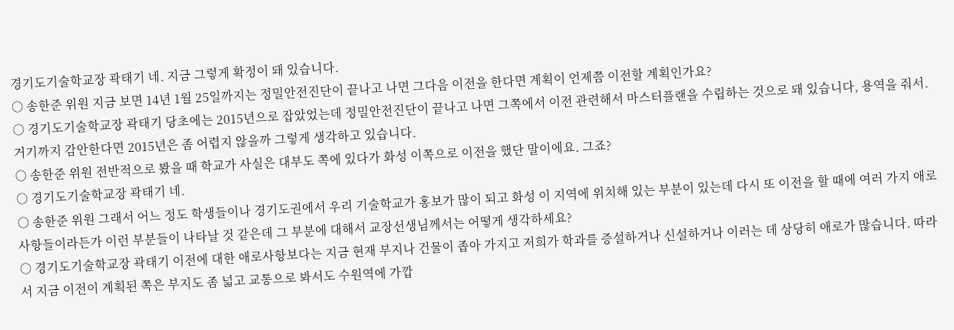경기도기술학교장 곽태기 네. 지금 그렇게 확정이 돼 있습니다.
○ 송한준 위원 지금 보면 14년 1월 25일까지는 정밀안전진단이 끝나고 나면 그다음 이전을 한다면 계획이 언제쯤 이전할 계획인가요?
○ 경기도기술학교장 곽태기 당초에는 2015년으로 잡았었는데 정밀안전진단이 끝나고 나면 그쪽에서 이전 관련해서 마스터플랜을 수립하는 것으로 돼 있습니다, 용역을 줘서. 거기까지 감안한다면 2015년은 좀 어렵지 않을까 그렇게 생각하고 있습니다.
○ 송한준 위원 전반적으로 봤을 때 학교가 사실은 대부도 쪽에 있다가 화성 이쪽으로 이전을 했단 말이에요. 그죠?
○ 경기도기술학교장 곽태기 네.
○ 송한준 위원 그래서 어느 정도 학생들이나 경기도권에서 우리 기술학교가 홍보가 많이 되고 화성 이 지역에 위치해 있는 부분이 있는데 다시 또 이전을 할 때에 여러 가지 애로사항들이라든가 이런 부분들이 나타날 것 같은데 그 부분에 대해서 교장선생님께서는 어떻게 생각하세요?
○ 경기도기술학교장 곽태기 이전에 대한 애로사항보다는 지금 현재 부지나 건물이 좁아 가지고 저희가 학과를 증설하거나 신설하거나 이러는 데 상당히 애로가 많습니다. 따라서 지금 이전이 계획된 쪽은 부지도 좀 넓고 교통으로 봐서도 수원역에 가깝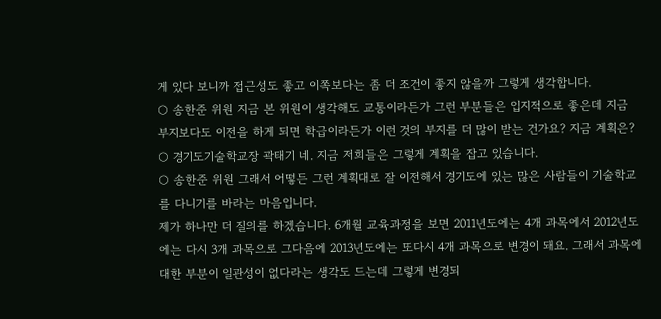게 있다 보니까 접근성도 좋고 이쪽보다는 좀 더 조건이 좋지 않을까 그렇게 생각합니다.
○ 송한준 위원 지금 본 위원이 생각해도 교통이라든가 그런 부분들은 입지적으로 좋은데 지금 부지보다도 이전을 하게 되면 학급이라든가 이런 것의 부지를 더 많이 받는 건가요? 지금 계획은?
○ 경기도기술학교장 곽태기 네. 지금 저희들은 그렇게 계획을 잡고 있습니다.
○ 송한준 위원 그래서 어떻든 그런 계획대로 잘 이전해서 경기도에 있는 많은 사람들이 기술학교를 다니기를 바라는 마음입니다.
제가 하나만 더 질의를 하겠습니다. 6개월 교육과정을 보면 2011년도에는 4개 과목에서 2012년도에는 다시 3개 과목으로 그다음에 2013년도에는 또다시 4개 과목으로 변경이 돼요. 그래서 과목에 대한 부분이 일관성이 없다라는 생각도 드는데 그렇게 변경되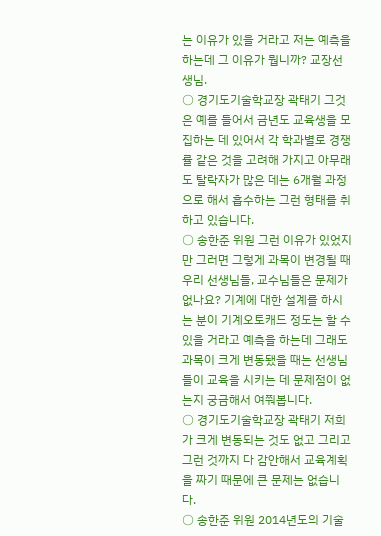는 이유가 있을 거라고 저는 예측을 하는데 그 이유가 뭡니까? 교장선생님.
○ 경기도기술학교장 곽태기 그것은 예를 들어서 금년도 교육생을 모집하는 데 있어서 각 학과별로 경쟁률 같은 것을 고려해 가지고 아무래도 탈락자가 많은 데는 6개월 과정으로 해서 흡수하는 그런 형태를 취하고 있습니다.
○ 송한준 위원 그런 이유가 있었지만 그러면 그렇게 과목이 변경될 때 우리 선생님들, 교수님들은 문제가 없나요? 기계에 대한 설계를 하시는 분이 기계오토캐드 정도는 할 수 있을 거라고 예측을 하는데 그래도 과목이 크게 변동됐을 때는 선생님들이 교육을 시키는 데 문제점이 없는지 궁금해서 여쭤봅니다.
○ 경기도기술학교장 곽태기 저희가 크게 변동되는 것도 없고 그리고 그런 것까지 다 감안해서 교육계획을 짜기 때문에 큰 문제는 없습니다.
○ 송한준 위원 2014년도의 기술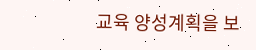교육 양성계획을 보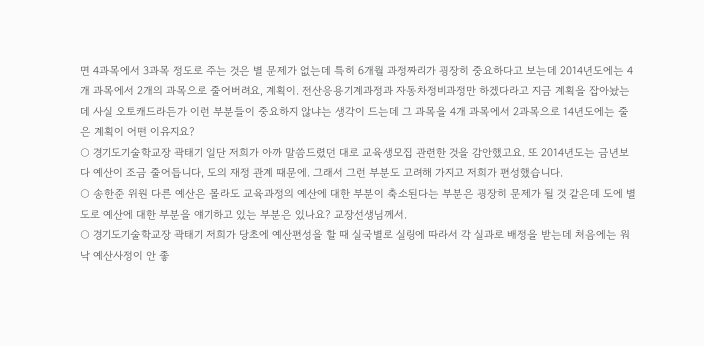면 4과목에서 3과목 정도로 주는 것은 별 문제가 없는데 특히 6개월 과정짜리가 굉장히 중요하다고 보는데 2014년도에는 4개 과목에서 2개의 과목으로 줄어버려요, 계획이. 전산응용기계과정과 자동차정비과정만 하겠다라고 지금 계획을 잡아놨는데 사실 오토캐드라든가 이런 부분들이 중요하지 않냐는 생각이 드는데 그 과목을 4개 과목에서 2과목으로 14년도에는 줄은 계획이 어떤 이유지요?
○ 경기도기술학교장 곽태기 일단 저희가 아까 말씀드렸던 대로 교육생모집 관련한 것을 감안했고요. 또 2014년도는 금년보다 예산이 조금 줄어듭니다, 도의 재정 관계 때문에. 그래서 그런 부분도 고려해 가지고 저희가 편성했습니다.
○ 송한준 위원 다른 예산은 몰라도 교육과정의 예산에 대한 부분이 축소된다는 부분은 굉장히 문제가 될 것 같은데 도에 별도로 예산에 대한 부분을 얘기하고 있는 부분은 있나요? 교장선생님께서.
○ 경기도기술학교장 곽태기 저희가 당초에 예산편성을 할 때 실국별로 실링에 따라서 각 실과로 배정을 받는데 처음에는 워낙 예산사정이 안 좋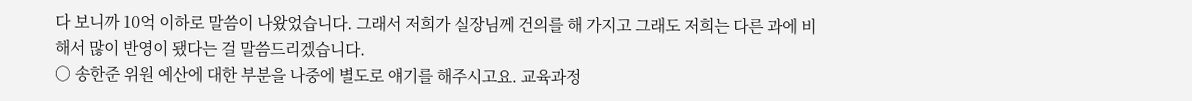다 보니까 10억 이하로 말씀이 나왔었습니다. 그래서 저희가 실장님께 건의를 해 가지고 그래도 저희는 다른 과에 비해서 많이 반영이 됐다는 걸 말씀드리겠습니다.
○ 송한준 위원 예산에 대한 부분을 나중에 별도로 얘기를 해주시고요. 교육과정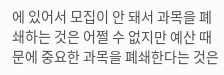에 있어서 모집이 안 돼서 과목을 폐쇄하는 것은 어쩔 수 없지만 예산 때문에 중요한 과목을 폐쇄한다는 것은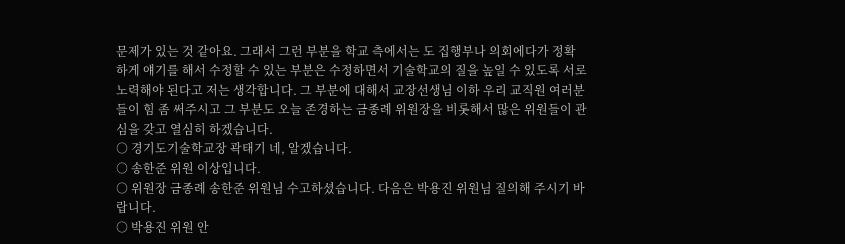문제가 있는 것 같아요. 그래서 그런 부분을 학교 측에서는 도 집행부나 의회에다가 정확하게 얘기를 해서 수정할 수 있는 부분은 수정하면서 기술학교의 질을 높일 수 있도록 서로 노력해야 된다고 저는 생각합니다. 그 부분에 대해서 교장선생님 이하 우리 교직원 여러분들이 힘 좀 써주시고 그 부분도 오늘 존경하는 금종례 위원장을 비롯해서 많은 위원들이 관심을 갖고 열심히 하겠습니다.
○ 경기도기술학교장 곽태기 네, 알겠습니다.
○ 송한준 위원 이상입니다.
○ 위원장 금종례 송한준 위원님 수고하셨습니다. 다음은 박용진 위원님 질의해 주시기 바랍니다.
○ 박용진 위원 안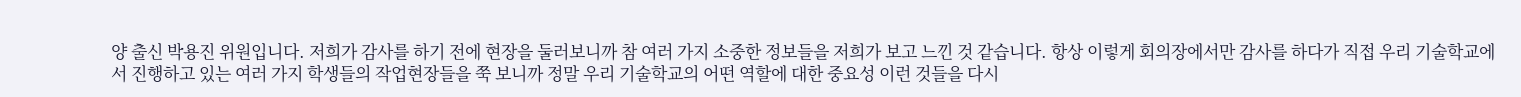양 출신 박용진 위원입니다. 저희가 감사를 하기 전에 현장을 둘러보니까 참 여러 가지 소중한 정보들을 저희가 보고 느낀 것 같습니다. 항상 이렇게 회의장에서만 감사를 하다가 직접 우리 기술학교에서 진행하고 있는 여러 가지 학생들의 작업현장들을 쭉 보니까 정말 우리 기술학교의 어떤 역할에 대한 중요성 이런 것들을 다시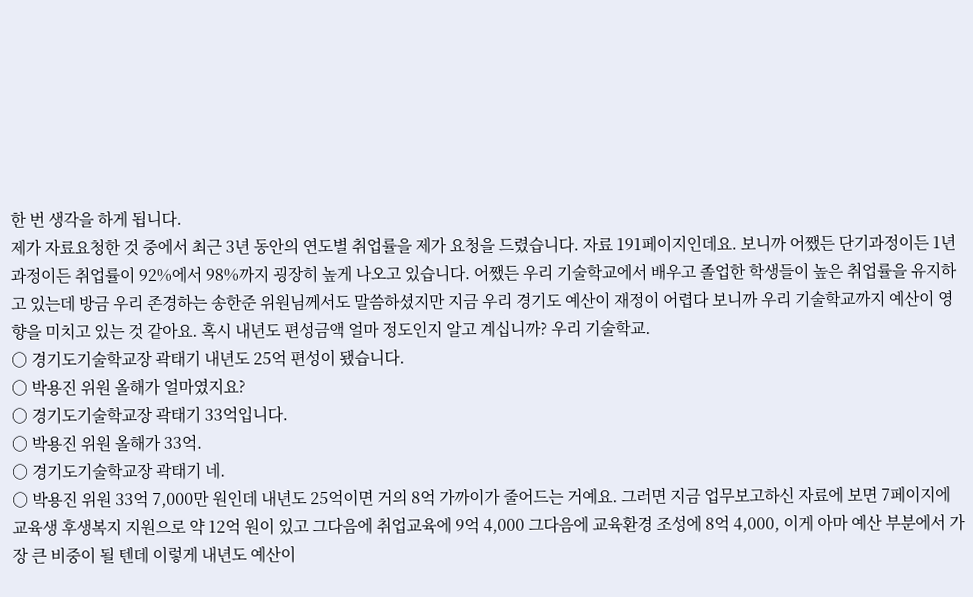한 번 생각을 하게 됩니다.
제가 자료요청한 것 중에서 최근 3년 동안의 연도별 취업률을 제가 요청을 드렸습니다. 자료 191페이지인데요. 보니까 어쨌든 단기과정이든 1년 과정이든 취업률이 92%에서 98%까지 굉장히 높게 나오고 있습니다. 어쨌든 우리 기술학교에서 배우고 졸업한 학생들이 높은 취업률을 유지하고 있는데 방금 우리 존경하는 송한준 위원님께서도 말씀하셨지만 지금 우리 경기도 예산이 재정이 어렵다 보니까 우리 기술학교까지 예산이 영향을 미치고 있는 것 같아요. 혹시 내년도 편성금액 얼마 정도인지 알고 계십니까? 우리 기술학교.
○ 경기도기술학교장 곽태기 내년도 25억 편성이 됐습니다.
○ 박용진 위원 올해가 얼마였지요?
○ 경기도기술학교장 곽태기 33억입니다.
○ 박용진 위원 올해가 33억.
○ 경기도기술학교장 곽태기 네.
○ 박용진 위원 33억 7,000만 원인데 내년도 25억이면 거의 8억 가까이가 줄어드는 거예요. 그러면 지금 업무보고하신 자료에 보면 7페이지에 교육생 후생복지 지원으로 약 12억 원이 있고 그다음에 취업교육에 9억 4,000 그다음에 교육환경 조성에 8억 4,000, 이게 아마 예산 부분에서 가장 큰 비중이 될 텐데 이렇게 내년도 예산이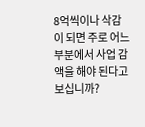8억씩이나 삭감이 되면 주로 어느 부분에서 사업 감액을 해야 된다고 보십니까?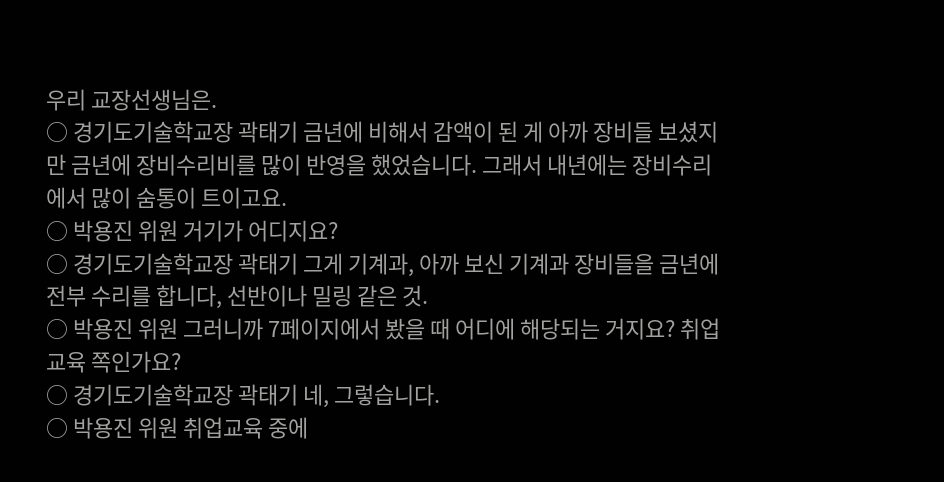우리 교장선생님은.
○ 경기도기술학교장 곽태기 금년에 비해서 감액이 된 게 아까 장비들 보셨지만 금년에 장비수리비를 많이 반영을 했었습니다. 그래서 내년에는 장비수리에서 많이 숨통이 트이고요.
○ 박용진 위원 거기가 어디지요?
○ 경기도기술학교장 곽태기 그게 기계과, 아까 보신 기계과 장비들을 금년에 전부 수리를 합니다, 선반이나 밀링 같은 것.
○ 박용진 위원 그러니까 7페이지에서 봤을 때 어디에 해당되는 거지요? 취업교육 쪽인가요?
○ 경기도기술학교장 곽태기 네, 그렇습니다.
○ 박용진 위원 취업교육 중에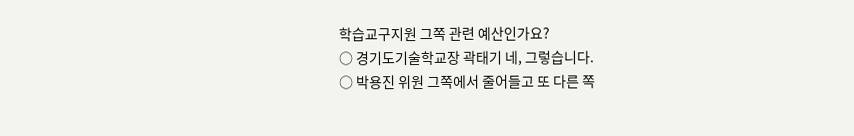학습교구지원 그쪽 관련 예산인가요?
○ 경기도기술학교장 곽태기 네, 그렇습니다.
○ 박용진 위원 그쪽에서 줄어들고 또 다른 쪽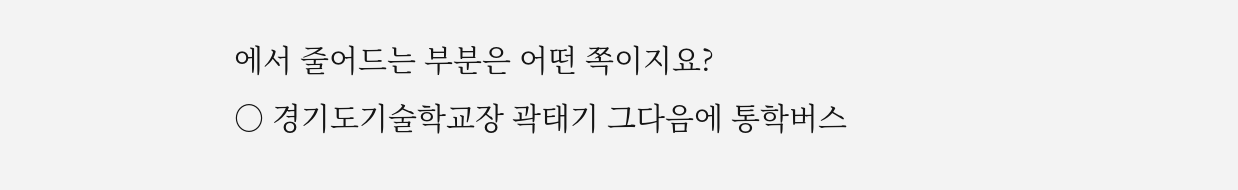에서 줄어드는 부분은 어떤 쪽이지요?
○ 경기도기술학교장 곽태기 그다음에 통학버스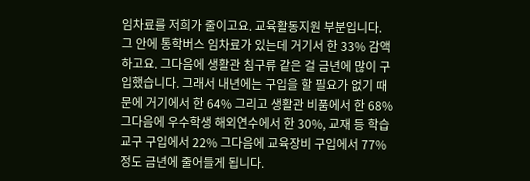임차료를 저희가 줄이고요. 교육활동지원 부분입니다. 그 안에 통학버스 임차료가 있는데 거기서 한 33% 감액하고요. 그다음에 생활관 침구류 같은 걸 금년에 많이 구입했습니다. 그래서 내년에는 구입을 할 필요가 없기 때문에 거기에서 한 64% 그리고 생활관 비품에서 한 68% 그다음에 우수학생 해외연수에서 한 30%, 교재 등 학습교구 구입에서 22% 그다음에 교육장비 구입에서 77% 정도 금년에 줄어들게 됩니다.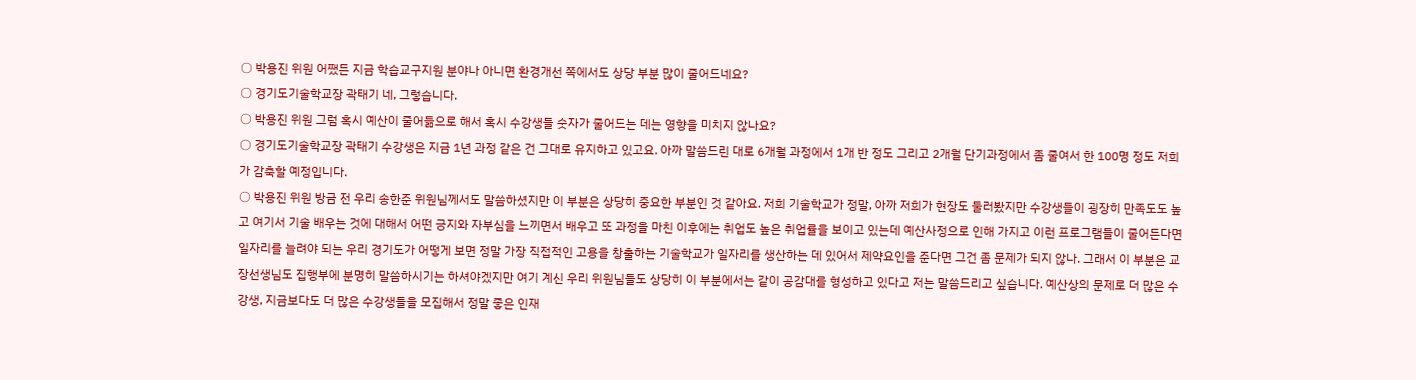○ 박용진 위원 어쨌든 지금 학습교구지원 분야나 아니면 환경개선 쪽에서도 상당 부분 많이 줄어드네요?
○ 경기도기술학교장 곽태기 네, 그렇습니다.
○ 박용진 위원 그럼 혹시 예산이 줄어듦으로 해서 혹시 수강생들 숫자가 줄어드는 데는 영향을 미치지 않나요?
○ 경기도기술학교장 곽태기 수강생은 지금 1년 과정 같은 건 그대로 유지하고 있고요. 아까 말씀드린 대로 6개월 과정에서 1개 반 정도 그리고 2개월 단기과정에서 좀 줄여서 한 100명 정도 저희가 감축할 예정입니다.
○ 박용진 위원 방금 전 우리 송한준 위원님께서도 말씀하셨지만 이 부분은 상당히 중요한 부분인 것 같아요. 저희 기술학교가 정말, 아까 저희가 현장도 둘러봤지만 수강생들이 굉장히 만족도도 높고 여기서 기술 배우는 것에 대해서 어떤 긍지와 자부심을 느끼면서 배우고 또 과정을 마친 이후에는 취업도 높은 취업률을 보이고 있는데 예산사정으로 인해 가지고 이런 프로그램들이 줄어든다면 일자리를 늘려야 되는 우리 경기도가 어떻게 보면 정말 가장 직접적인 고용을 창출하는 기술학교가 일자리를 생산하는 데 있어서 제약요인을 준다면 그건 좀 문제가 되지 않나. 그래서 이 부분은 교장선생님도 집행부에 분명히 말씀하시기는 하셔야겠지만 여기 계신 우리 위원님들도 상당히 이 부분에서는 같이 공감대를 형성하고 있다고 저는 말씀드리고 싶습니다. 예산상의 문제로 더 많은 수강생, 지금보다도 더 많은 수강생들을 모집해서 정말 좋은 인재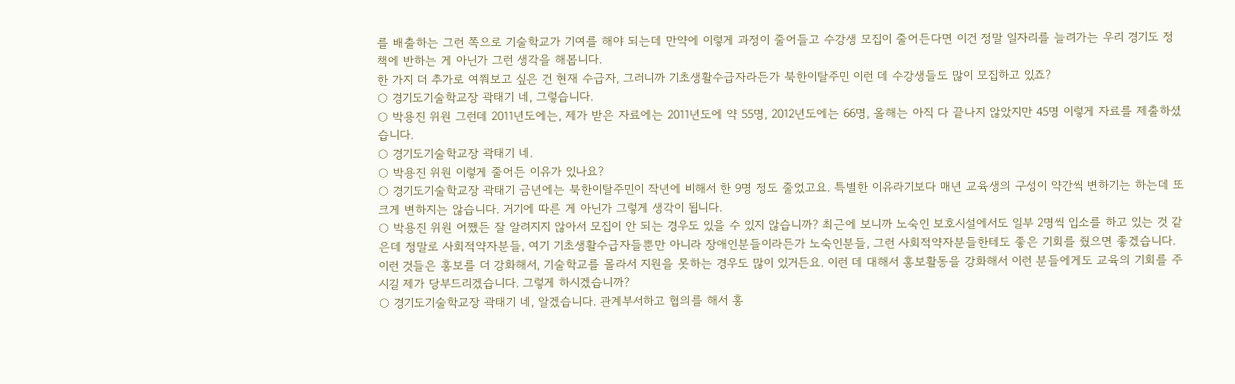를 배출하는 그런 쪽으로 기술학교가 기여를 해야 되는데 만약에 이렇게 과정이 줄어들고 수강생 모집이 줄어든다면 이건 정말 일자리를 늘려가는 우리 경기도 정책에 반하는 게 아닌가 그런 생각을 해봅니다.
한 가지 더 추가로 여쭤보고 싶은 건 현재 수급자, 그러니까 기초생활수급자라든가 북한이탈주민 이런 데 수강생들도 많이 모집하고 있죠?
○ 경기도기술학교장 곽태기 네, 그렇습니다.
○ 박용진 위원 그런데 2011년도에는, 제가 받은 자료에는 2011년도에 약 55명, 2012년도에는 66명, 올해는 아직 다 끝나지 않았지만 45명 이렇게 자료를 제출하셨습니다.
○ 경기도기술학교장 곽태기 네.
○ 박용진 위원 이렇게 줄어든 이유가 있나요?
○ 경기도기술학교장 곽태기 금년에는 북한이탈주민이 작년에 비해서 한 9명 정도 줄었고요. 특별한 이유라기보다 매년 교육생의 구성이 약간씩 변하기는 하는데 또 크게 변하지는 않습니다. 거기에 따른 게 아닌가 그렇게 생각이 됩니다.
○ 박용진 위원 어쨌든 잘 알려지지 않아서 모집이 안 되는 경우도 있을 수 있지 않습니까? 최근에 보니까 노숙인 보호시설에서도 일부 2명씩 입소를 하고 있는 것 같은데 정말로 사회적약자분들, 여기 기초생활수급자들뿐만 아니라 장애인분들이라든가 노숙인분들, 그런 사회적약자분들한테도 좋은 기회를 줬으면 좋겠습니다. 이런 것들은 홍보를 더 강화해서, 기술학교를 몰라서 지원을 못하는 경우도 많이 있거든요. 이런 데 대해서 홍보활동을 강화해서 이런 분들에게도 교육의 기회를 주시길 제가 당부드리겠습니다. 그렇게 하시겠습니까?
○ 경기도기술학교장 곽태기 네, 알겠습니다. 관계부서하고 협의를 해서 홍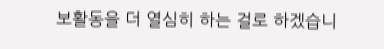보활동을 더 열심히 하는 걸로 하겠습니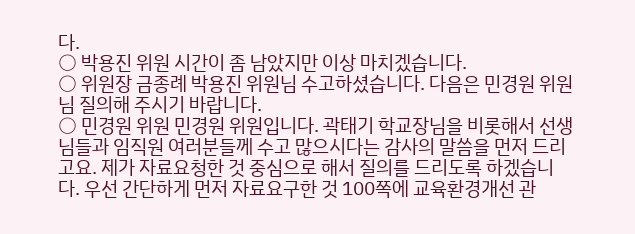다.
○ 박용진 위원 시간이 좀 남았지만 이상 마치겠습니다.
○ 위원장 금종례 박용진 위원님 수고하셨습니다. 다음은 민경원 위원님 질의해 주시기 바랍니다.
○ 민경원 위원 민경원 위원입니다. 곽태기 학교장님을 비롯해서 선생님들과 임직원 여러분들께 수고 많으시다는 감사의 말씀을 먼저 드리고요. 제가 자료요청한 것 중심으로 해서 질의를 드리도록 하겠습니다. 우선 간단하게 먼저 자료요구한 것 100쪽에 교육환경개선 관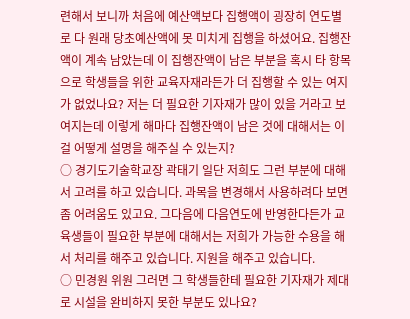련해서 보니까 처음에 예산액보다 집행액이 굉장히 연도별로 다 원래 당초예산액에 못 미치게 집행을 하셨어요. 집행잔액이 계속 남았는데 이 집행잔액이 남은 부분을 혹시 타 항목으로 학생들을 위한 교육자재라든가 더 집행할 수 있는 여지가 없었나요? 저는 더 필요한 기자재가 많이 있을 거라고 보여지는데 이렇게 해마다 집행잔액이 남은 것에 대해서는 이걸 어떻게 설명을 해주실 수 있는지?
○ 경기도기술학교장 곽태기 일단 저희도 그런 부분에 대해서 고려를 하고 있습니다. 과목을 변경해서 사용하려다 보면 좀 어려움도 있고요. 그다음에 다음연도에 반영한다든가 교육생들이 필요한 부분에 대해서는 저희가 가능한 수용을 해서 처리를 해주고 있습니다. 지원을 해주고 있습니다.
○ 민경원 위원 그러면 그 학생들한테 필요한 기자재가 제대로 시설을 완비하지 못한 부분도 있나요?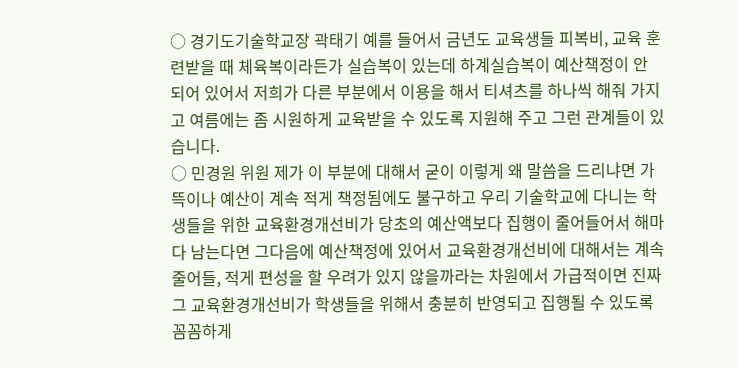○ 경기도기술학교장 곽태기 예를 들어서 금년도 교육생들 피복비, 교육 훈련받을 때 체육복이라든가 실습복이 있는데 하계실습복이 예산책정이 안 되어 있어서 저희가 다른 부분에서 이용을 해서 티셔츠를 하나씩 해줘 가지고 여름에는 좀 시원하게 교육받을 수 있도록 지원해 주고 그런 관계들이 있습니다.
○ 민경원 위원 제가 이 부분에 대해서 굳이 이렇게 왜 말씀을 드리냐면 가뜩이나 예산이 계속 적게 책정됨에도 불구하고 우리 기술학교에 다니는 학생들을 위한 교육환경개선비가 당초의 예산액보다 집행이 줄어들어서 해마다 남는다면 그다음에 예산책정에 있어서 교육환경개선비에 대해서는 계속 줄어들, 적게 편성을 할 우려가 있지 않을까라는 차원에서 가급적이면 진짜 그 교육환경개선비가 학생들을 위해서 충분히 반영되고 집행될 수 있도록 꼼꼼하게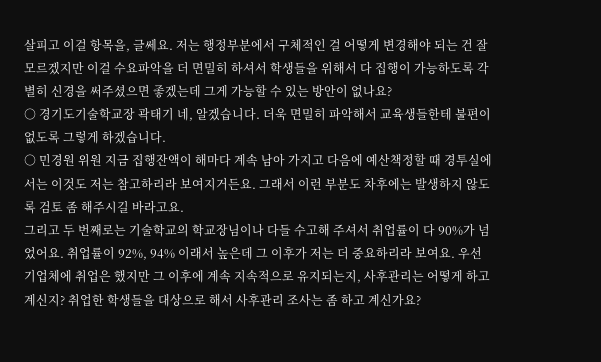살피고 이걸 항목을, 글쎄요. 저는 행정부분에서 구체적인 걸 어떻게 변경해야 되는 건 잘 모르겠지만 이걸 수요파악을 더 면밀히 하셔서 학생들을 위해서 다 집행이 가능하도록 각별히 신경을 써주셨으면 좋겠는데 그게 가능할 수 있는 방안이 없나요?
○ 경기도기술학교장 곽태기 네, 알겠습니다. 더욱 면밀히 파악해서 교육생들한테 불편이 없도록 그렇게 하겠습니다.
○ 민경원 위원 지금 집행잔액이 해마다 계속 남아 가지고 다음에 예산책정할 때 경투실에서는 이것도 저는 참고하리라 보여지거든요. 그래서 이런 부분도 차후에는 발생하지 않도록 검토 좀 해주시길 바라고요.
그리고 두 번째로는 기술학교의 학교장님이나 다들 수고해 주셔서 취업률이 다 90%가 넘었어요. 취업률이 92%, 94% 이래서 높은데 그 이후가 저는 더 중요하리라 보여요. 우선 기업체에 취업은 했지만 그 이후에 계속 지속적으로 유지되는지, 사후관리는 어떻게 하고 계신지? 취업한 학생들을 대상으로 해서 사후관리 조사는 좀 하고 계신가요?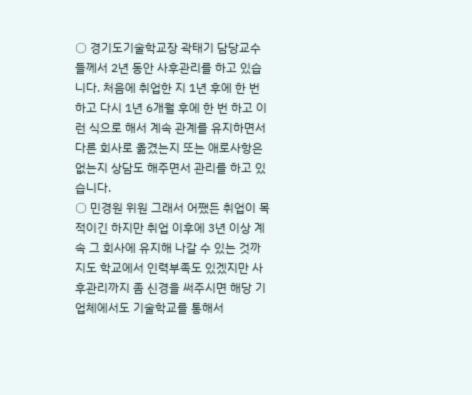○ 경기도기술학교장 곽태기 담당교수들께서 2년 동안 사후관리를 하고 있습니다. 처음에 취업한 지 1년 후에 한 번 하고 다시 1년 6개월 후에 한 번 하고 이런 식으로 해서 계속 관계를 유지하면서 다른 회사로 옮겼는지 또는 애로사항은 없는지 상담도 해주면서 관리를 하고 있습니다.
○ 민경원 위원 그래서 어쨌든 취업이 목적이긴 하지만 취업 이후에 3년 이상 계속 그 회사에 유지해 나갈 수 있는 것까지도 학교에서 인력부족도 있겠지만 사후관리까지 좀 신경을 써주시면 해당 기업체에서도 기술학교를 통해서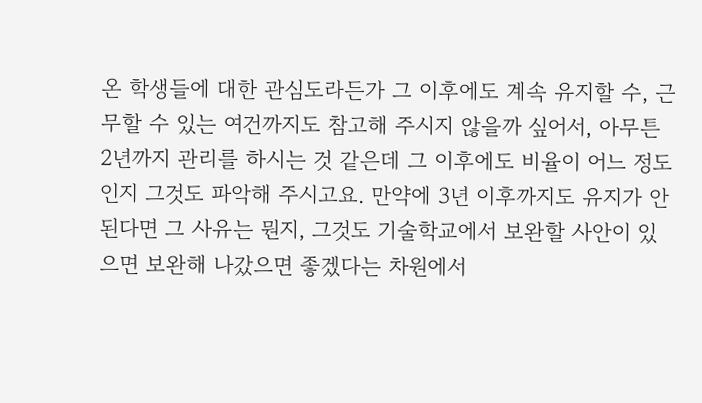온 학생들에 대한 관심도라든가 그 이후에도 계속 유지할 수, 근무할 수 있는 여건까지도 참고해 주시지 않을까 싶어서, 아무튼 2년까지 관리를 하시는 것 같은데 그 이후에도 비율이 어느 정도인지 그것도 파악해 주시고요. 만약에 3년 이후까지도 유지가 안 된다면 그 사유는 뭔지, 그것도 기술학교에서 보완할 사안이 있으면 보완해 나갔으면 좋겠다는 차원에서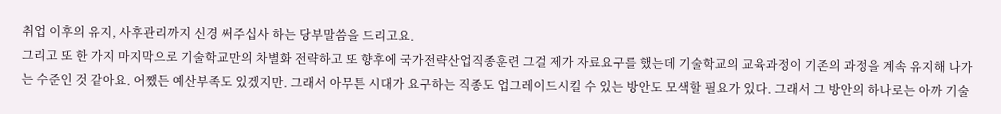취업 이후의 유지, 사후관리까지 신경 써주십사 하는 당부말씀을 드리고요.
그리고 또 한 가지 마지막으로 기술학교만의 차별화 전략하고 또 향후에 국가전략산업직종훈련 그걸 제가 자료요구를 했는데 기술학교의 교육과정이 기존의 과정을 계속 유지해 나가는 수준인 것 같아요. 어쨌든 예산부족도 있겠지만. 그래서 아무튼 시대가 요구하는 직종도 업그레이드시킬 수 있는 방안도 모색할 필요가 있다. 그래서 그 방안의 하나로는 아까 기술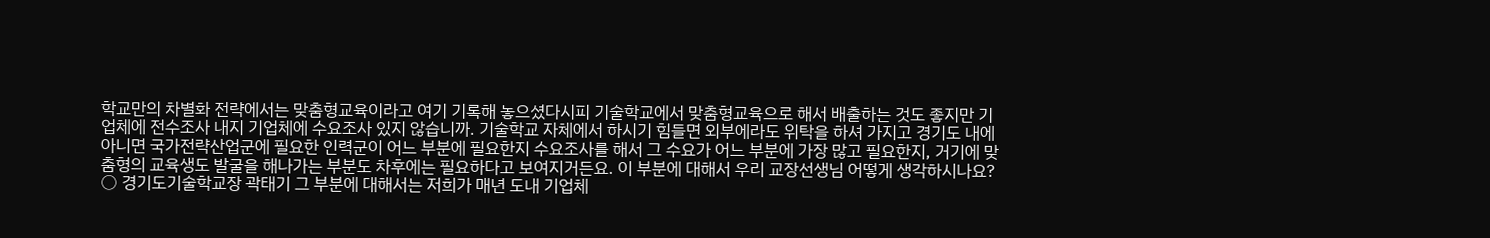학교만의 차별화 전략에서는 맞춤형교육이라고 여기 기록해 놓으셨다시피 기술학교에서 맞춤형교육으로 해서 배출하는 것도 좋지만 기업체에 전수조사 내지 기업체에 수요조사 있지 않습니까. 기술학교 자체에서 하시기 힘들면 외부에라도 위탁을 하셔 가지고 경기도 내에 아니면 국가전략산업군에 필요한 인력군이 어느 부분에 필요한지 수요조사를 해서 그 수요가 어느 부분에 가장 많고 필요한지, 거기에 맞춤형의 교육생도 발굴을 해나가는 부분도 차후에는 필요하다고 보여지거든요. 이 부분에 대해서 우리 교장선생님 어떻게 생각하시나요?
○ 경기도기술학교장 곽태기 그 부분에 대해서는 저희가 매년 도내 기업체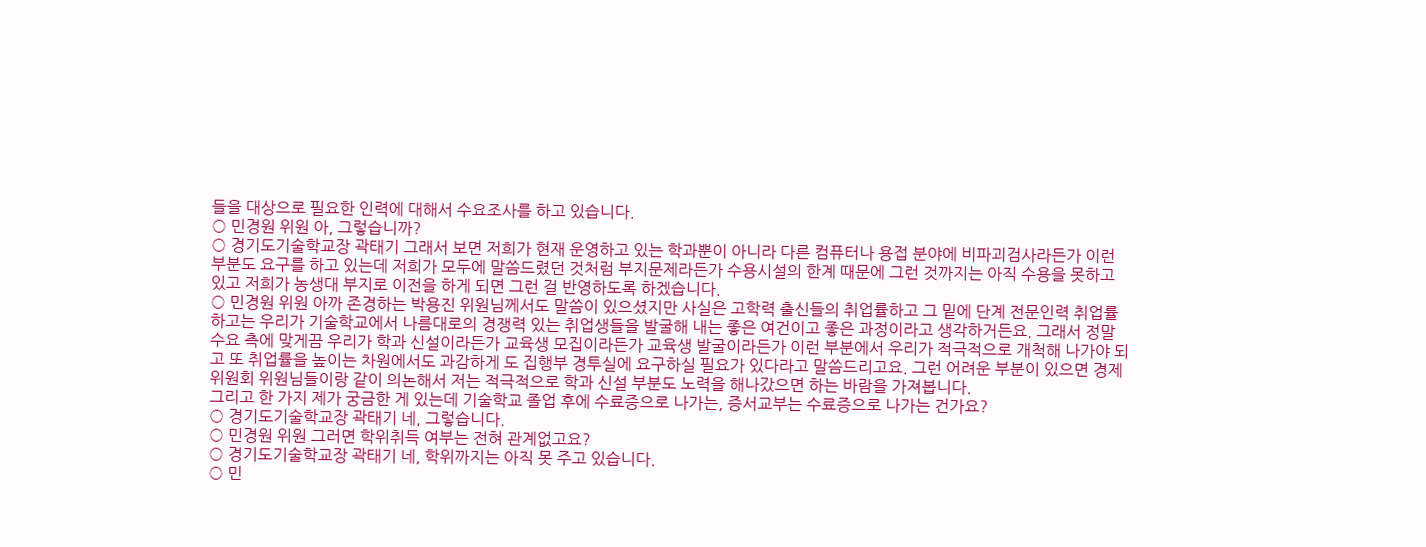들을 대상으로 필요한 인력에 대해서 수요조사를 하고 있습니다.
○ 민경원 위원 아, 그렇습니까?
○ 경기도기술학교장 곽태기 그래서 보면 저희가 현재 운영하고 있는 학과뿐이 아니라 다른 컴퓨터나 용접 분야에 비파괴검사라든가 이런 부분도 요구를 하고 있는데 저희가 모두에 말씀드렸던 것처럼 부지문제라든가 수용시설의 한계 때문에 그런 것까지는 아직 수용을 못하고 있고 저희가 농생대 부지로 이전을 하게 되면 그런 걸 반영하도록 하겠습니다.
○ 민경원 위원 아까 존경하는 박용진 위원님께서도 말씀이 있으셨지만 사실은 고학력 출신들의 취업률하고 그 밑에 단계 전문인력 취업률하고는 우리가 기술학교에서 나름대로의 경쟁력 있는 취업생들을 발굴해 내는 좋은 여건이고 좋은 과정이라고 생각하거든요. 그래서 정말 수요 측에 맞게끔 우리가 학과 신설이라든가 교육생 모집이라든가 교육생 발굴이라든가 이런 부분에서 우리가 적극적으로 개척해 나가야 되고 또 취업률을 높이는 차원에서도 과감하게 도 집행부 경투실에 요구하실 필요가 있다라고 말씀드리고요. 그런 어려운 부분이 있으면 경제위원회 위원님들이랑 같이 의논해서 저는 적극적으로 학과 신설 부분도 노력을 해나갔으면 하는 바람을 가져봅니다.
그리고 한 가지 제가 궁금한 게 있는데 기술학교 졸업 후에 수료증으로 나가는, 증서교부는 수료증으로 나가는 건가요?
○ 경기도기술학교장 곽태기 네, 그렇습니다.
○ 민경원 위원 그러면 학위취득 여부는 전혀 관계없고요?
○ 경기도기술학교장 곽태기 네, 학위까지는 아직 못 주고 있습니다.
○ 민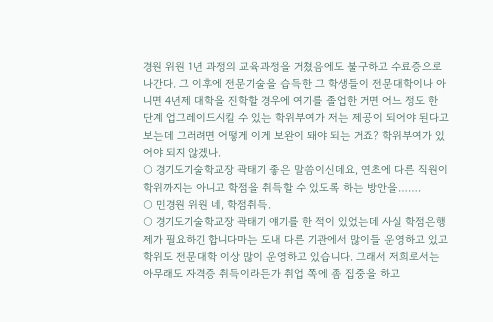경원 위원 1년 과정의 교육과정을 거쳤음에도 불구하고 수료증으로 나간다. 그 이후에 전문기술을 습득한 그 학생들이 전문대학이나 아니면 4년제 대학을 진학할 경우에 여기를 졸업한 거면 어느 정도 한 단계 업그레이드시킬 수 있는 학위부여가 저는 제공이 되어야 된다고 보는데 그러려면 어떻게 이게 보완이 돼야 되는 거죠? 학위부여가 있어야 되지 않겠나.
○ 경기도기술학교장 곽태기 좋은 말씀이신데요, 연초에 다른 직원이 학위까지는 아니고 학점을 취득할 수 있도록 하는 방안을…….
○ 민경원 위원 네, 학점취득.
○ 경기도기술학교장 곽태기 얘기를 한 적이 있었는데 사실 학점은행제가 필요하긴 합니다마는 도내 다른 기관에서 많이들 운영하고 있고 학위도 전문대학 이상 많이 운영하고 있습니다. 그래서 저희로서는 아무래도 자격증 취득이라든가 취업 쪽에 좀 집중을 하고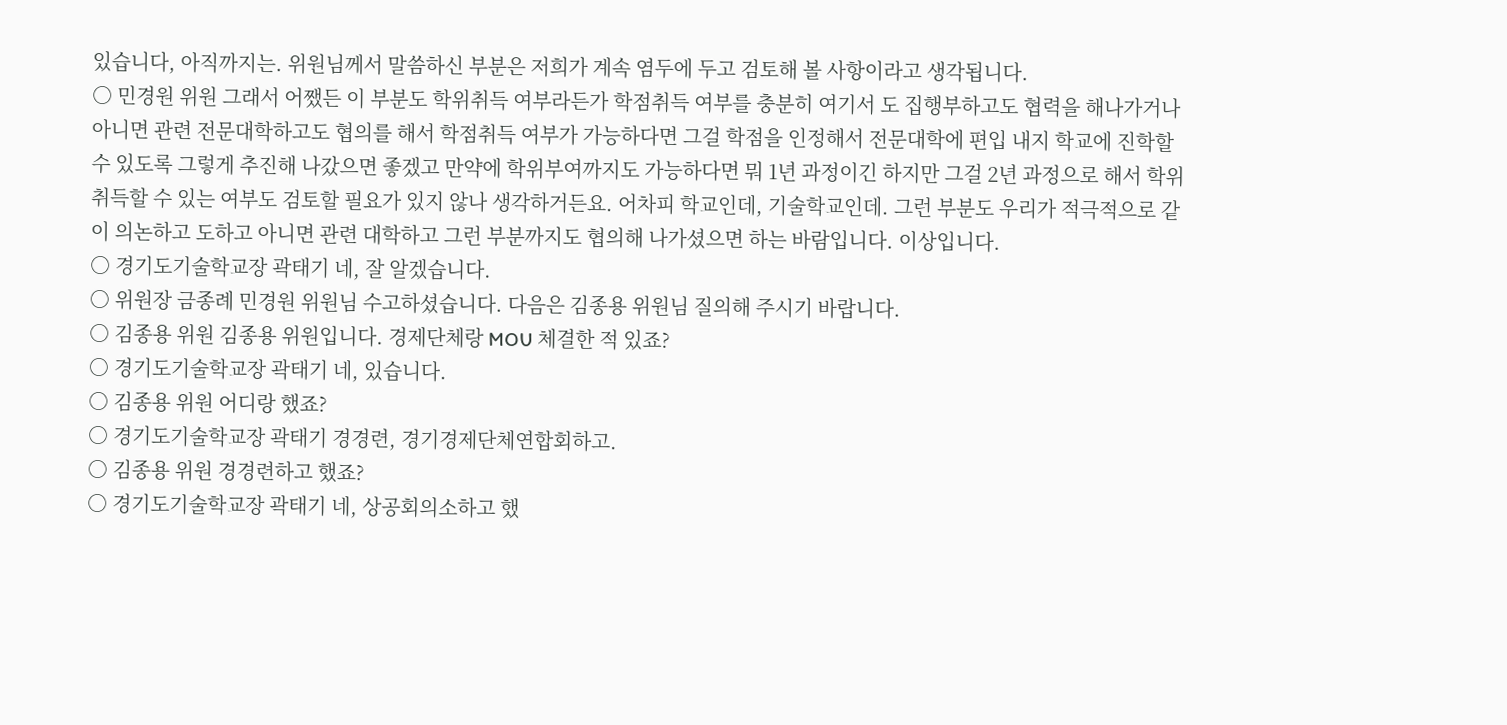있습니다, 아직까지는. 위원님께서 말씀하신 부분은 저희가 계속 염두에 두고 검토해 볼 사항이라고 생각됩니다.
○ 민경원 위원 그래서 어쨌든 이 부분도 학위취득 여부라든가 학점취득 여부를 충분히 여기서 도 집행부하고도 협력을 해나가거나 아니면 관련 전문대학하고도 협의를 해서 학점취득 여부가 가능하다면 그걸 학점을 인정해서 전문대학에 편입 내지 학교에 진학할 수 있도록 그렇게 추진해 나갔으면 좋겠고 만약에 학위부여까지도 가능하다면 뭐 1년 과정이긴 하지만 그걸 2년 과정으로 해서 학위취득할 수 있는 여부도 검토할 필요가 있지 않나 생각하거든요. 어차피 학교인데, 기술학교인데. 그런 부분도 우리가 적극적으로 같이 의논하고 도하고 아니면 관련 대학하고 그런 부분까지도 협의해 나가셨으면 하는 바람입니다. 이상입니다.
○ 경기도기술학교장 곽태기 네, 잘 알겠습니다.
○ 위원장 금종례 민경원 위원님 수고하셨습니다. 다음은 김종용 위원님 질의해 주시기 바랍니다.
○ 김종용 위원 김종용 위원입니다. 경제단체랑 MOU 체결한 적 있죠?
○ 경기도기술학교장 곽태기 네, 있습니다.
○ 김종용 위원 어디랑 했죠?
○ 경기도기술학교장 곽태기 경경련, 경기경제단체연합회하고.
○ 김종용 위원 경경련하고 했죠?
○ 경기도기술학교장 곽태기 네, 상공회의소하고 했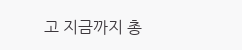고 지금까지 총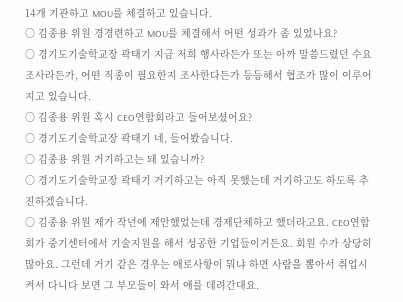14개 기관하고 MOU를 체결하고 있습니다.
○ 김종용 위원 경경련하고 MOU를 체결해서 어떤 성과가 좀 있었나요?
○ 경기도기술학교장 곽태기 지금 저희 행사라든가 또는 아까 말씀드렸던 수요조사라든가, 어떤 직종이 필요한지 조사한다든가 등등해서 협조가 많이 이루어지고 있습니다.
○ 김종용 위원 혹시 CEO연합회라고 들어보셨어요?
○ 경기도기술학교장 곽태기 네, 들어봤습니다.
○ 김종용 위원 거기하고는 돼 있습니까?
○ 경기도기술학교장 곽태기 거기하고는 아직 못했는데 거기하고도 하도록 추진하겠습니다.
○ 김종용 위원 제가 작년에 제안했었는데 경제단체하고 했더라고요. CEO연합회가 중기센터에서 기술지원을 해서 성공한 기업들이거든요. 회원 수가 상당히 많아요. 그런데 거기 같은 경우는 애로사항이 뭐냐 하면 사람을 뽑아서 취업시켜서 다니다 보면 그 부모들이 와서 애를 데려간대요.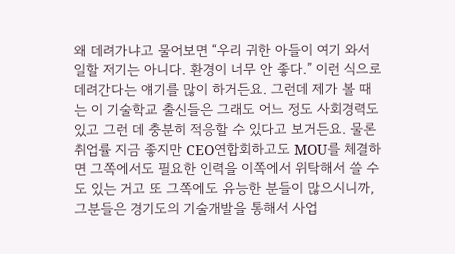왜 데려가냐고 물어보면 “우리 귀한 아들이 여기 와서 일할 저기는 아니다. 환경이 너무 안 좋다.” 이런 식으로 데려간다는 얘기를 많이 하거든요. 그런데 제가 볼 때는 이 기술학교 출신들은 그래도 어느 정도 사회경력도 있고 그런 데 충분히 적응할 수 있다고 보거든요. 물론 취업률 지금 좋지만 CEO연합회하고도 MOU를 체결하면 그쪽에서도 필요한 인력을 이쪽에서 위탁해서 쓸 수도 있는 거고 또 그쪽에도 유능한 분들이 많으시니까, 그분들은 경기도의 기술개발을 통해서 사업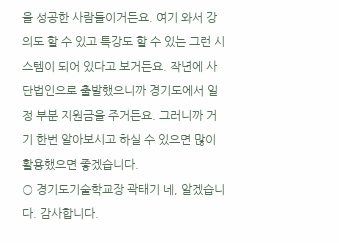을 성공한 사람들이거든요. 여기 와서 강의도 할 수 있고 특강도 할 수 있는 그런 시스템이 되어 있다고 보거든요. 작년에 사단법인으로 출발했으니까 경기도에서 일정 부분 지원금을 주거든요. 그러니까 거기 한번 알아보시고 하실 수 있으면 많이 활용했으면 좋겠습니다.
○ 경기도기술학교장 곽태기 네, 알겠습니다. 감사합니다.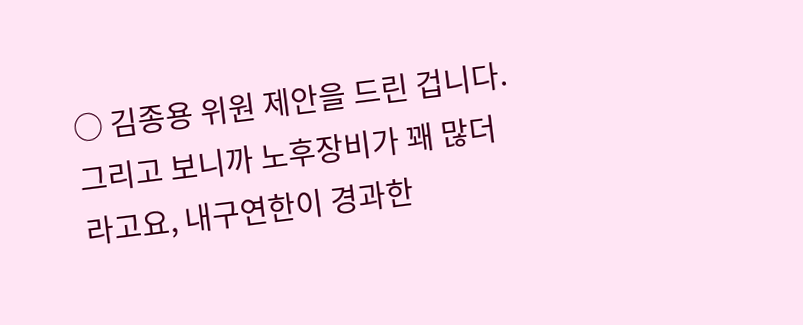○ 김종용 위원 제안을 드린 겁니다. 그리고 보니까 노후장비가 꽤 많더라고요, 내구연한이 경과한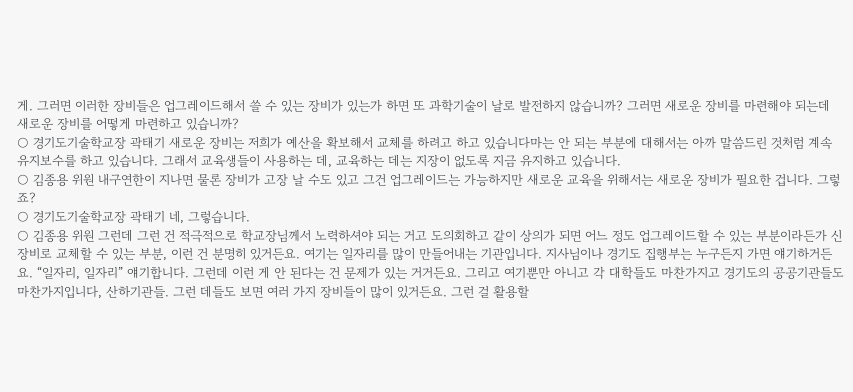게. 그러면 이러한 장비들은 업그레이드해서 쓸 수 있는 장비가 있는가 하면 또 과학기술이 날로 발전하지 않습니까? 그러면 새로운 장비를 마련해야 되는데 새로운 장비를 어떻게 마련하고 있습니까?
○ 경기도기술학교장 곽태기 새로운 장비는 저희가 예산을 확보해서 교체를 하려고 하고 있습니다마는 안 되는 부분에 대해서는 아까 말씀드린 것처럼 계속 유지보수를 하고 있습니다. 그래서 교육생들이 사용하는 데, 교육하는 데는 지장이 없도록 지금 유지하고 있습니다.
○ 김종용 위원 내구연한이 지나면 물론 장비가 고장 날 수도 있고 그건 업그레이드는 가능하지만 새로운 교육을 위해서는 새로운 장비가 필요한 겁니다. 그렇죠?
○ 경기도기술학교장 곽태기 네, 그렇습니다.
○ 김종용 위원 그런데 그런 건 적극적으로 학교장님께서 노력하셔야 되는 거고 도의회하고 같이 상의가 되면 어느 정도 업그레이드할 수 있는 부분이라든가 신 장비로 교체할 수 있는 부분, 이런 건 분명히 있거든요. 여기는 일자리를 많이 만들어내는 기관입니다. 지사님이나 경기도 집행부는 누구든지 가면 얘기하거든요. “일자리, 일자리” 얘기합니다. 그런데 이런 게 안 된다는 건 문제가 있는 거거든요. 그리고 여기뿐만 아니고 각 대학들도 마찬가지고 경기도의 공공기관들도 마찬가지입니다, 산하기관들. 그런 데들도 보면 여러 가지 장비들이 많이 있거든요. 그런 걸 활용할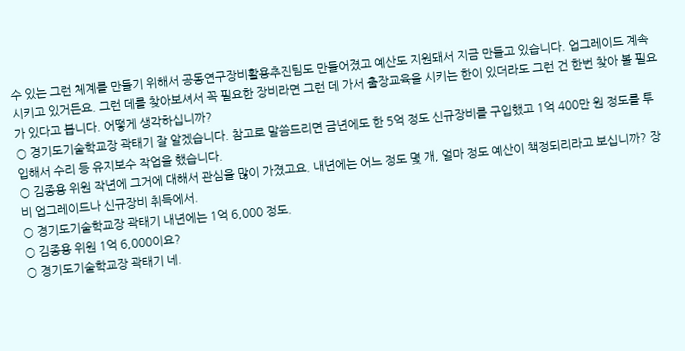수 있는 그런 체계를 만들기 위해서 공동연구장비활용추진팀도 만들어졌고 예산도 지원돼서 지금 만들고 있습니다. 업그레이드 계속 시키고 있거든요. 그런 데를 찾아보셔서 꼭 필요한 장비라면 그런 데 가서 출장교육을 시키는 한이 있더라도 그런 건 한번 찾아 볼 필요가 있다고 봅니다. 어떻게 생각하십니까?
○ 경기도기술학교장 곽태기 잘 알겠습니다. 참고로 말씀드리면 금년에도 한 5억 정도 신규장비를 구입했고 1억 400만 원 정도를 투입해서 수리 등 유지보수 작업을 했습니다.
○ 김종용 위원 작년에 그거에 대해서 관심을 많이 가졌고요. 내년에는 어느 정도 몇 개, 얼마 정도 예산이 책정되리라고 보십니까? 장비 업그레이드나 신규장비 취득에서.
○ 경기도기술학교장 곽태기 내년에는 1억 6,000 정도.
○ 김종용 위원 1억 6,000이요?
○ 경기도기술학교장 곽태기 네.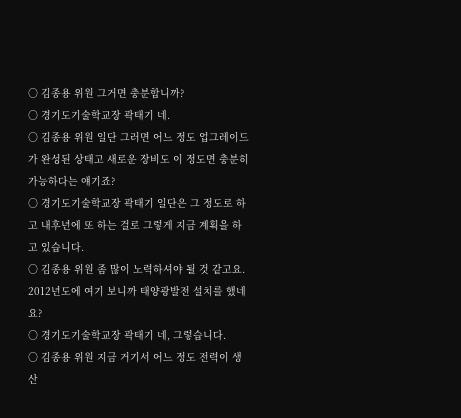○ 김종용 위원 그거면 충분합니까?
○ 경기도기술학교장 곽태기 네.
○ 김종용 위원 일단 그러면 어느 정도 업그레이드가 완성된 상태고 새로운 장비도 이 정도면 충분히 가능하다는 얘기죠?
○ 경기도기술학교장 곽태기 일단은 그 정도로 하고 내후년에 또 하는 걸로 그렇게 지금 계획을 하고 있습니다.
○ 김종용 위원 좀 많이 노력하셔야 될 것 같고요. 2012년도에 여기 보니까 태양광발전 설치를 했네요?
○ 경기도기술학교장 곽태기 네, 그렇습니다.
○ 김종용 위원 지금 거기서 어느 정도 전력이 생산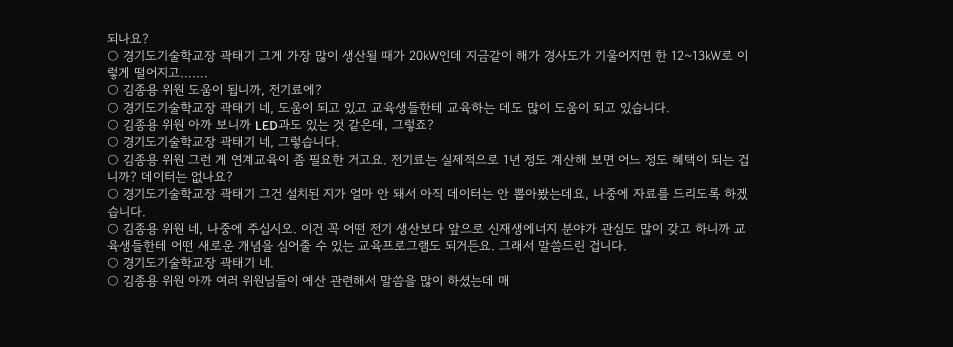되나요?
○ 경기도기술학교장 곽태기 그게 가장 많이 생산될 때가 20㎾인데 지금같이 해가 경사도가 기울어지면 한 12~13㎾로 이렇게 떨어지고…….
○ 김종용 위원 도움이 됩니까, 전기료에?
○ 경기도기술학교장 곽태기 네, 도움이 되고 있고 교육생들한테 교육하는 데도 많이 도움이 되고 있습니다.
○ 김종용 위원 아까 보니까 LED과도 있는 것 같은데, 그렇죠?
○ 경기도기술학교장 곽태기 네, 그렇습니다.
○ 김종용 위원 그런 게 연계교육이 좀 필요한 거고요. 전기료는 실제적으로 1년 정도 계산해 보면 어느 정도 혜택이 되는 겁니까? 데이터는 없나요?
○ 경기도기술학교장 곽태기 그건 설치된 지가 얼마 안 돼서 아직 데이터는 안 뽑아봤는데요, 나중에 자료를 드리도록 하겠습니다.
○ 김종용 위원 네, 나중에 주십시오. 이건 꼭 어떤 전기 생산보다 앞으로 신재생에너지 분야가 관심도 많이 갖고 하니까 교육생들한테 어떤 새로운 개념을 심어줄 수 있는 교육프로그램도 되거든요. 그래서 말씀드린 겁니다.
○ 경기도기술학교장 곽태기 네.
○ 김종용 위원 아까 여러 위원님들이 예산 관련해서 말씀을 많이 하셨는데 매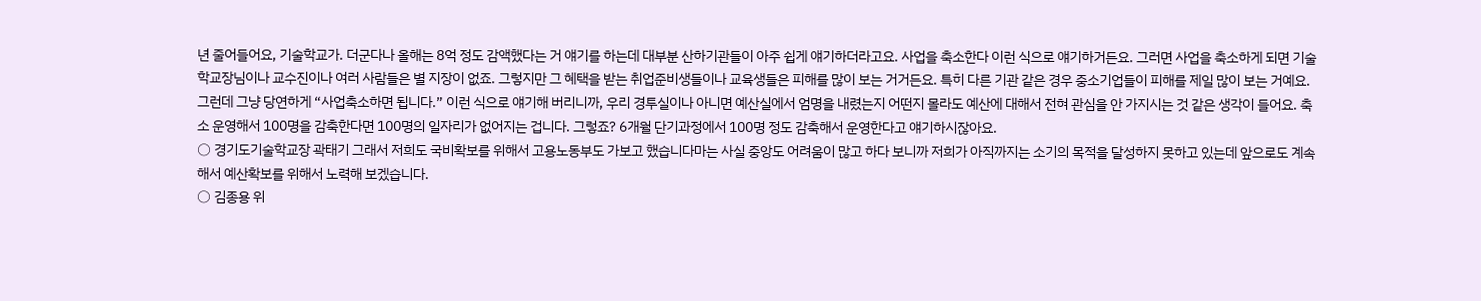년 줄어들어요, 기술학교가. 더군다나 올해는 8억 정도 감액했다는 거 얘기를 하는데 대부분 산하기관들이 아주 쉽게 얘기하더라고요. 사업을 축소한다 이런 식으로 얘기하거든요. 그러면 사업을 축소하게 되면 기술학교장님이나 교수진이나 여러 사람들은 별 지장이 없죠. 그렇지만 그 혜택을 받는 취업준비생들이나 교육생들은 피해를 많이 보는 거거든요. 특히 다른 기관 같은 경우 중소기업들이 피해를 제일 많이 보는 거예요. 그런데 그냥 당연하게 “사업축소하면 됩니다.” 이런 식으로 얘기해 버리니까, 우리 경투실이나 아니면 예산실에서 엄명을 내렸는지 어떤지 몰라도 예산에 대해서 전혀 관심을 안 가지시는 것 같은 생각이 들어요. 축소 운영해서 100명을 감축한다면 100명의 일자리가 없어지는 겁니다. 그렇죠? 6개월 단기과정에서 100명 정도 감축해서 운영한다고 얘기하시잖아요.
○ 경기도기술학교장 곽태기 그래서 저희도 국비확보를 위해서 고용노동부도 가보고 했습니다마는 사실 중앙도 어려움이 많고 하다 보니까 저희가 아직까지는 소기의 목적을 달성하지 못하고 있는데 앞으로도 계속해서 예산확보를 위해서 노력해 보겠습니다.
○ 김종용 위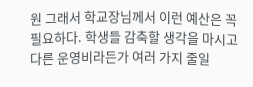원 그래서 학교장님께서 이런 예산은 꼭 필요하다. 학생들 감축할 생각을 마시고 다른 운영비라든가 여러 가지 줄일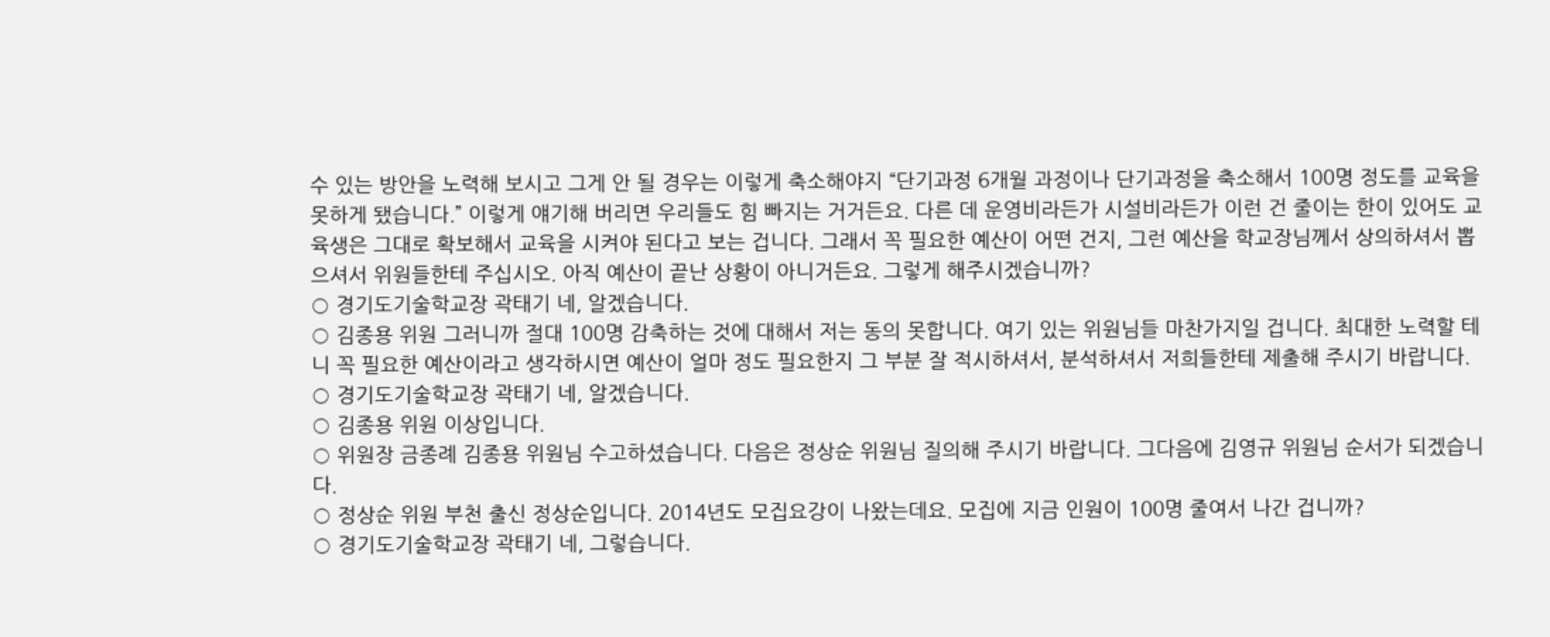수 있는 방안을 노력해 보시고 그게 안 될 경우는 이렇게 축소해야지 “단기과정 6개월 과정이나 단기과정을 축소해서 100명 정도를 교육을 못하게 됐습니다.” 이렇게 얘기해 버리면 우리들도 힘 빠지는 거거든요. 다른 데 운영비라든가 시설비라든가 이런 건 줄이는 한이 있어도 교육생은 그대로 확보해서 교육을 시켜야 된다고 보는 겁니다. 그래서 꼭 필요한 예산이 어떤 건지, 그런 예산을 학교장님께서 상의하셔서 뽑으셔서 위원들한테 주십시오. 아직 예산이 끝난 상황이 아니거든요. 그렇게 해주시겠습니까?
○ 경기도기술학교장 곽태기 네, 알겠습니다.
○ 김종용 위원 그러니까 절대 100명 감축하는 것에 대해서 저는 동의 못합니다. 여기 있는 위원님들 마찬가지일 겁니다. 최대한 노력할 테니 꼭 필요한 예산이라고 생각하시면 예산이 얼마 정도 필요한지 그 부분 잘 적시하셔서, 분석하셔서 저희들한테 제출해 주시기 바랍니다.
○ 경기도기술학교장 곽태기 네, 알겠습니다.
○ 김종용 위원 이상입니다.
○ 위원장 금종례 김종용 위원님 수고하셨습니다. 다음은 정상순 위원님 질의해 주시기 바랍니다. 그다음에 김영규 위원님 순서가 되겠습니다.
○ 정상순 위원 부천 출신 정상순입니다. 2014년도 모집요강이 나왔는데요. 모집에 지금 인원이 100명 줄여서 나간 겁니까?
○ 경기도기술학교장 곽태기 네, 그렇습니다.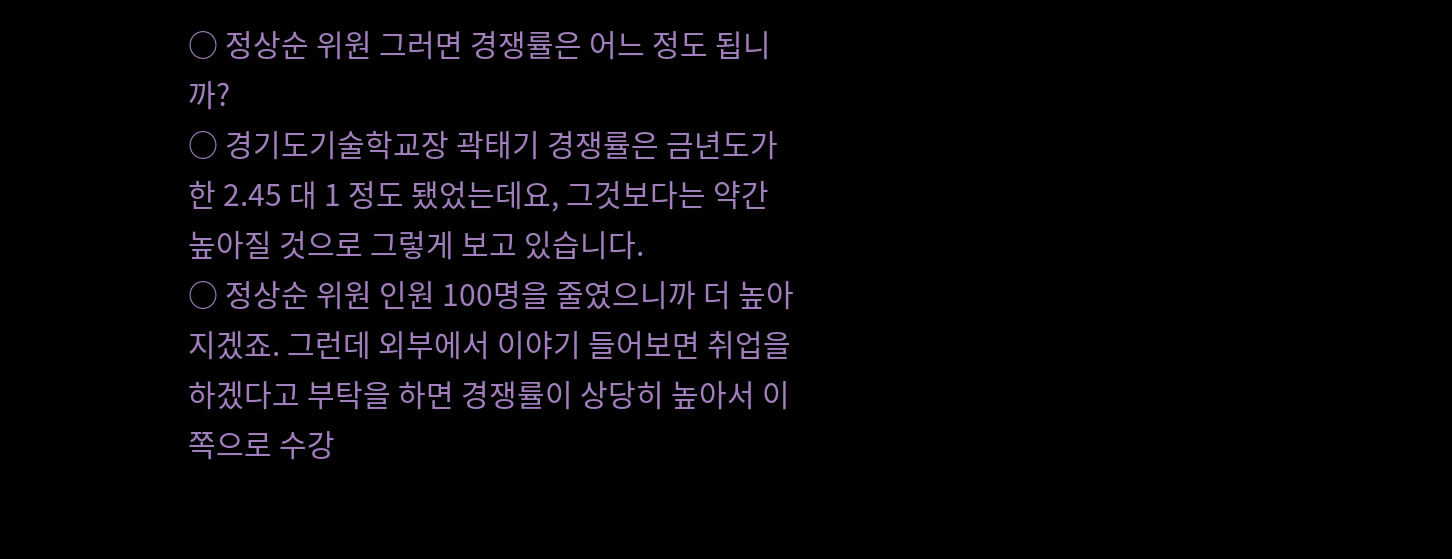○ 정상순 위원 그러면 경쟁률은 어느 정도 됩니까?
○ 경기도기술학교장 곽태기 경쟁률은 금년도가 한 2.45 대 1 정도 됐었는데요, 그것보다는 약간 높아질 것으로 그렇게 보고 있습니다.
○ 정상순 위원 인원 100명을 줄였으니까 더 높아지겠죠. 그런데 외부에서 이야기 들어보면 취업을 하겠다고 부탁을 하면 경쟁률이 상당히 높아서 이쪽으로 수강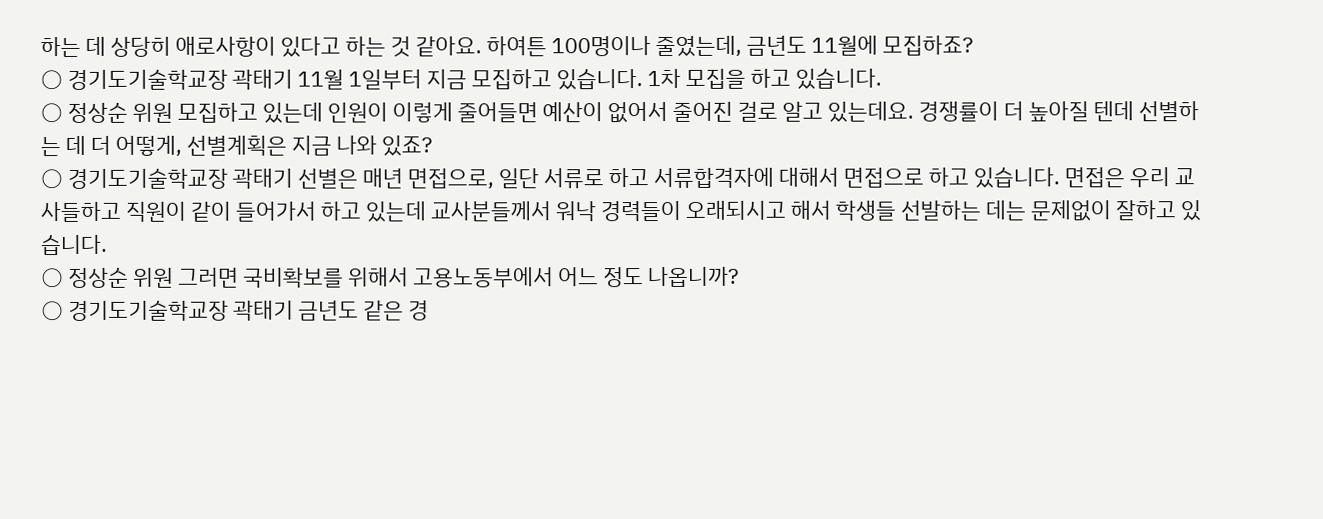하는 데 상당히 애로사항이 있다고 하는 것 같아요. 하여튼 100명이나 줄였는데, 금년도 11월에 모집하죠?
○ 경기도기술학교장 곽태기 11월 1일부터 지금 모집하고 있습니다. 1차 모집을 하고 있습니다.
○ 정상순 위원 모집하고 있는데 인원이 이렇게 줄어들면 예산이 없어서 줄어진 걸로 알고 있는데요. 경쟁률이 더 높아질 텐데 선별하는 데 더 어떻게, 선별계획은 지금 나와 있죠?
○ 경기도기술학교장 곽태기 선별은 매년 면접으로, 일단 서류로 하고 서류합격자에 대해서 면접으로 하고 있습니다. 면접은 우리 교사들하고 직원이 같이 들어가서 하고 있는데 교사분들께서 워낙 경력들이 오래되시고 해서 학생들 선발하는 데는 문제없이 잘하고 있습니다.
○ 정상순 위원 그러면 국비확보를 위해서 고용노동부에서 어느 정도 나옵니까?
○ 경기도기술학교장 곽태기 금년도 같은 경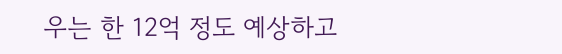우는 한 12억 정도 예상하고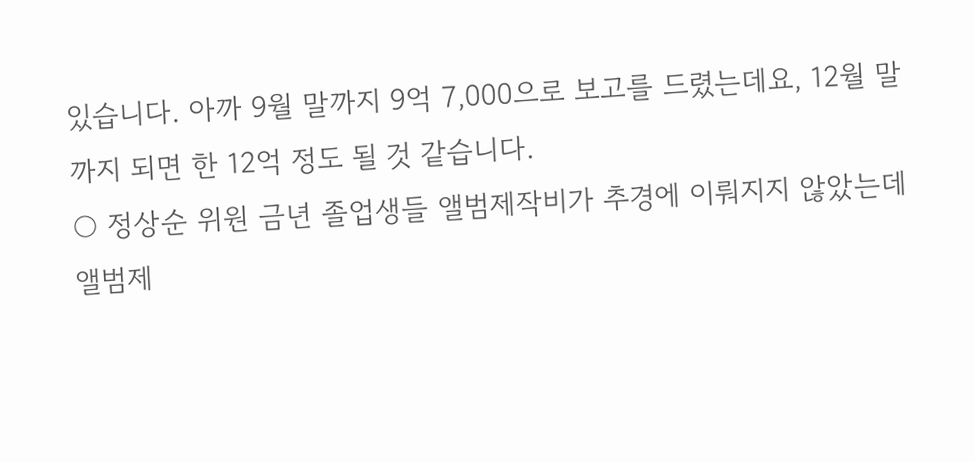있습니다. 아까 9월 말까지 9억 7,000으로 보고를 드렸는데요, 12월 말까지 되면 한 12억 정도 될 것 같습니다.
○ 정상순 위원 금년 졸업생들 앨범제작비가 추경에 이뤄지지 않았는데 앨범제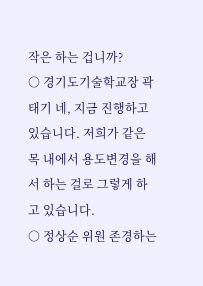작은 하는 겁니까?
○ 경기도기술학교장 곽태기 네, 지금 진행하고 있습니다. 저희가 같은 목 내에서 용도변경을 해서 하는 걸로 그렇게 하고 있습니다.
○ 정상순 위원 존경하는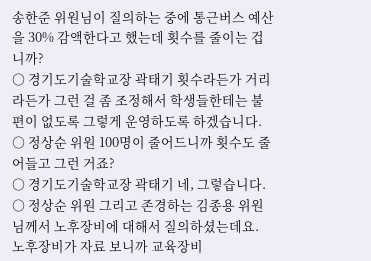송한준 위원님이 질의하는 중에 통근버스 예산을 30% 감액한다고 했는데 횟수를 줄이는 겁니까?
○ 경기도기술학교장 곽태기 횟수라든가 거리라든가 그런 걸 좀 조정해서 학생들한테는 불편이 없도록 그렇게 운영하도록 하겠습니다.
○ 정상순 위원 100명이 줄어드니까 횟수도 줄어들고 그런 거죠?
○ 경기도기술학교장 곽태기 네, 그렇습니다.
○ 정상순 위원 그리고 존경하는 김종용 위원님께서 노후장비에 대해서 질의하셨는데요. 노후장비가 자료 보니까 교육장비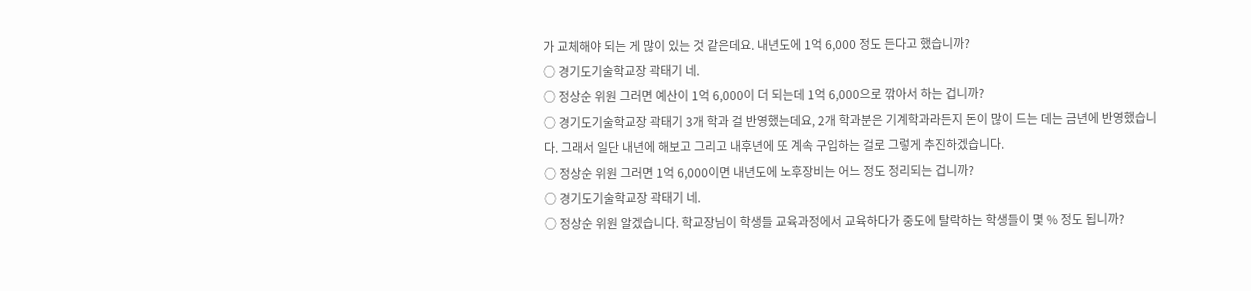가 교체해야 되는 게 많이 있는 것 같은데요. 내년도에 1억 6,000 정도 든다고 했습니까?
○ 경기도기술학교장 곽태기 네.
○ 정상순 위원 그러면 예산이 1억 6,000이 더 되는데 1억 6,000으로 깎아서 하는 겁니까?
○ 경기도기술학교장 곽태기 3개 학과 걸 반영했는데요, 2개 학과분은 기계학과라든지 돈이 많이 드는 데는 금년에 반영했습니다. 그래서 일단 내년에 해보고 그리고 내후년에 또 계속 구입하는 걸로 그렇게 추진하겠습니다.
○ 정상순 위원 그러면 1억 6,000이면 내년도에 노후장비는 어느 정도 정리되는 겁니까?
○ 경기도기술학교장 곽태기 네.
○ 정상순 위원 알겠습니다. 학교장님이 학생들 교육과정에서 교육하다가 중도에 탈락하는 학생들이 몇 % 정도 됩니까?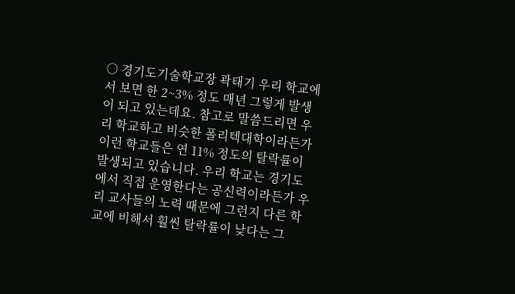○ 경기도기술학교장 곽태기 우리 학교에서 보면 한 2~3% 정도 매년 그렇게 발생이 되고 있는데요. 참고로 말씀드리면 우리 학교하고 비슷한 폴리텍대학이라든가 이런 학교들은 연 11% 정도의 탈락률이 발생되고 있습니다. 우리 학교는 경기도에서 직접 운영한다는 공신력이라든가 우리 교사들의 노력 때문에 그런지 다른 학교에 비해서 훨씬 탈락률이 낮다는 그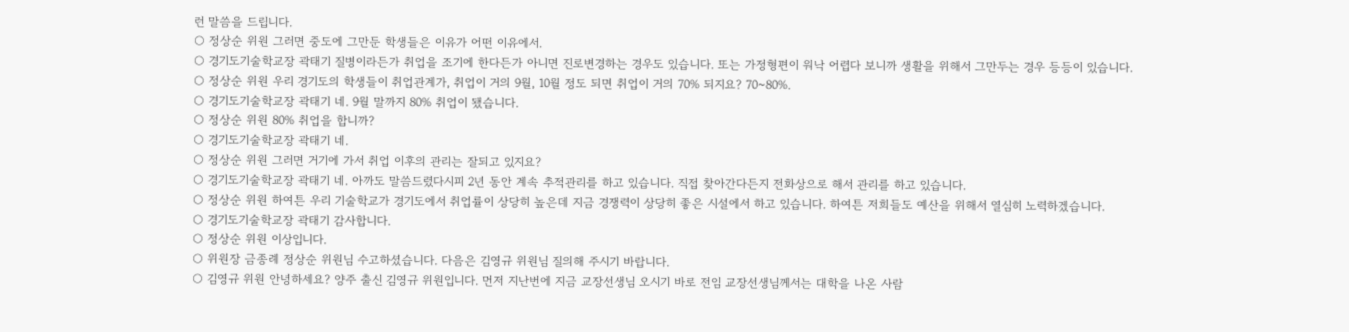런 말씀을 드립니다.
○ 정상순 위원 그러면 중도에 그만둔 학생들은 이유가 어떤 이유에서.
○ 경기도기술학교장 곽태기 질병이라든가 취업을 조기에 한다든가 아니면 진로변경하는 경우도 있습니다. 또는 가정형편이 워낙 어렵다 보니까 생활을 위해서 그만두는 경우 등등이 있습니다.
○ 정상순 위원 우리 경기도의 학생들이 취업관계가, 취업이 거의 9월, 10월 정도 되면 취업이 거의 70% 되지요? 70~80%.
○ 경기도기술학교장 곽태기 네. 9월 말까지 80% 취업이 됐습니다.
○ 정상순 위원 80% 취업을 합니까?
○ 경기도기술학교장 곽태기 네.
○ 정상순 위원 그러면 거기에 가서 취업 이후의 관리는 잘되고 있지요?
○ 경기도기술학교장 곽태기 네. 아까도 말씀드렸다시피 2년 동안 계속 추적관리를 하고 있습니다. 직접 찾아간다든지 전화상으로 해서 관리를 하고 있습니다.
○ 정상순 위원 하여튼 우리 기술학교가 경기도에서 취업률이 상당히 높은데 지금 경쟁력이 상당히 좋은 시설에서 하고 있습니다. 하여튼 저희들도 예산을 위해서 열심히 노력하겠습니다.
○ 경기도기술학교장 곽태기 감사합니다.
○ 정상순 위원 이상입니다.
○ 위원장 금종례 정상순 위원님 수고하셨습니다. 다음은 김영규 위원님 질의해 주시기 바랍니다.
○ 김영규 위원 안녕하세요? 양주 출신 김영규 위원입니다. 먼저 지난번에 지금 교장선생님 오시기 바로 전임 교장선생님께서는 대학을 나온 사람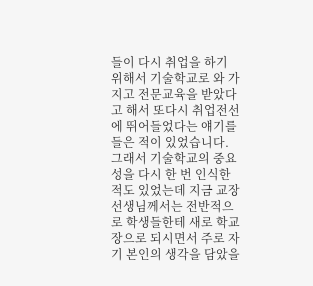들이 다시 취업을 하기 위해서 기술학교로 와 가지고 전문교육을 받았다고 해서 또다시 취업전선에 뛰어들었다는 얘기를 들은 적이 있었습니다. 그래서 기술학교의 중요성을 다시 한 번 인식한 적도 있었는데 지금 교장선생님께서는 전반적으로 학생들한테 새로 학교장으로 되시면서 주로 자기 본인의 생각을 담았을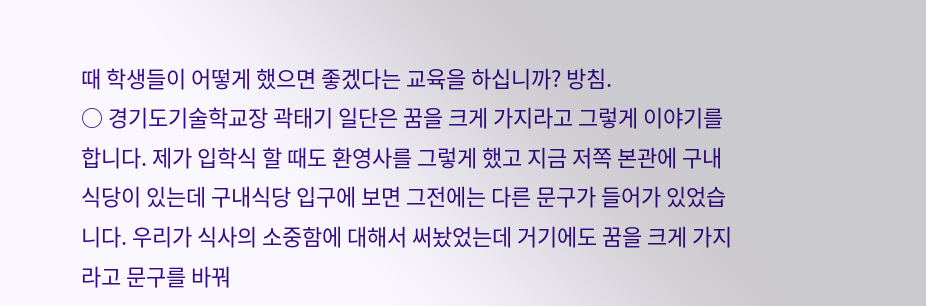때 학생들이 어떻게 했으면 좋겠다는 교육을 하십니까? 방침.
○ 경기도기술학교장 곽태기 일단은 꿈을 크게 가지라고 그렇게 이야기를 합니다. 제가 입학식 할 때도 환영사를 그렇게 했고 지금 저쪽 본관에 구내식당이 있는데 구내식당 입구에 보면 그전에는 다른 문구가 들어가 있었습니다. 우리가 식사의 소중함에 대해서 써놨었는데 거기에도 꿈을 크게 가지라고 문구를 바꿔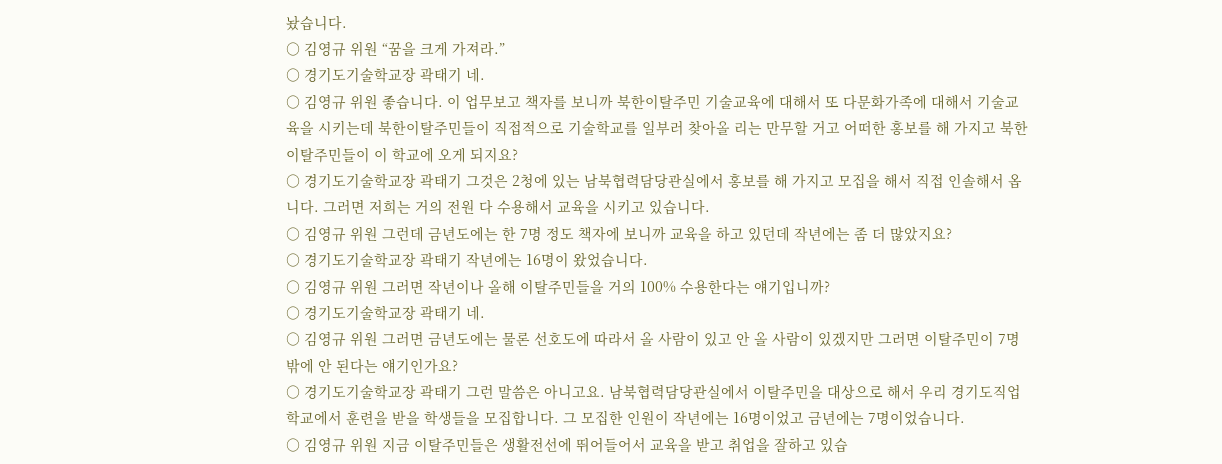놨습니다.
○ 김영규 위원 “꿈을 크게 가져라.”
○ 경기도기술학교장 곽태기 네.
○ 김영규 위원 좋습니다. 이 업무보고 책자를 보니까 북한이탈주민 기술교육에 대해서 또 다문화가족에 대해서 기술교육을 시키는데 북한이탈주민들이 직접적으로 기술학교를 일부러 찾아올 리는 만무할 거고 어떠한 홍보를 해 가지고 북한이탈주민들이 이 학교에 오게 되지요?
○ 경기도기술학교장 곽태기 그것은 2청에 있는 남북협력담당관실에서 홍보를 해 가지고 모집을 해서 직접 인솔해서 옵니다. 그러면 저희는 거의 전원 다 수용해서 교육을 시키고 있습니다.
○ 김영규 위원 그런데 금년도에는 한 7명 정도 책자에 보니까 교육을 하고 있던데 작년에는 좀 더 많았지요?
○ 경기도기술학교장 곽태기 작년에는 16명이 왔었습니다.
○ 김영규 위원 그러면 작년이나 올해 이탈주민들을 거의 100% 수용한다는 얘기입니까?
○ 경기도기술학교장 곽태기 네.
○ 김영규 위원 그러면 금년도에는 물론 선호도에 따라서 올 사람이 있고 안 올 사람이 있겠지만 그러면 이탈주민이 7명밖에 안 된다는 얘기인가요?
○ 경기도기술학교장 곽태기 그런 말씀은 아니고요. 남북협력담당관실에서 이탈주민을 대상으로 해서 우리 경기도직업학교에서 훈련을 받을 학생들을 모집합니다. 그 모집한 인원이 작년에는 16명이었고 금년에는 7명이었습니다.
○ 김영규 위원 지금 이탈주민들은 생활전선에 뛰어들어서 교육을 받고 취업을 잘하고 있습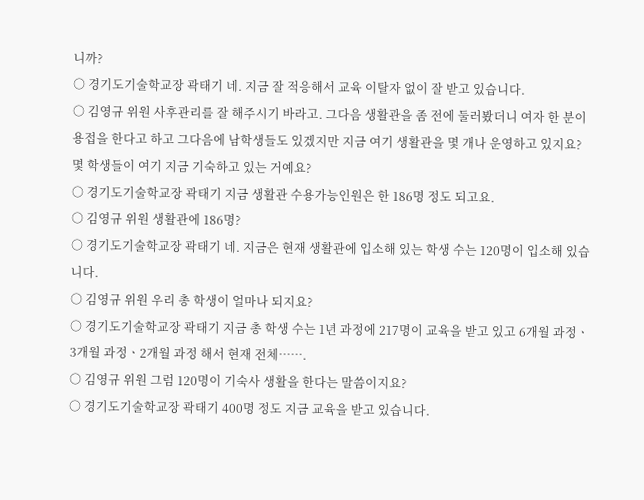니까?
○ 경기도기술학교장 곽태기 네. 지금 잘 적응해서 교육 이탈자 없이 잘 받고 있습니다.
○ 김영규 위원 사후관리를 잘 해주시기 바라고. 그다음 생활관을 좀 전에 둘러봤더니 여자 한 분이 용접을 한다고 하고 그다음에 남학생들도 있겠지만 지금 여기 생활관을 몇 개나 운영하고 있지요? 몇 학생들이 여기 지금 기숙하고 있는 거예요?
○ 경기도기술학교장 곽태기 지금 생활관 수용가능인원은 한 186명 정도 되고요.
○ 김영규 위원 생활관에 186명?
○ 경기도기술학교장 곽태기 네. 지금은 현재 생활관에 입소해 있는 학생 수는 120명이 입소해 있습니다.
○ 김영규 위원 우리 총 학생이 얼마나 되지요?
○ 경기도기술학교장 곽태기 지금 총 학생 수는 1년 과정에 217명이 교육을 받고 있고 6개월 과정ㆍ3개월 과정ㆍ2개월 과정 해서 현재 전체…….
○ 김영규 위원 그럼 120명이 기숙사 생활을 한다는 말씀이지요?
○ 경기도기술학교장 곽태기 400명 정도 지금 교육을 받고 있습니다.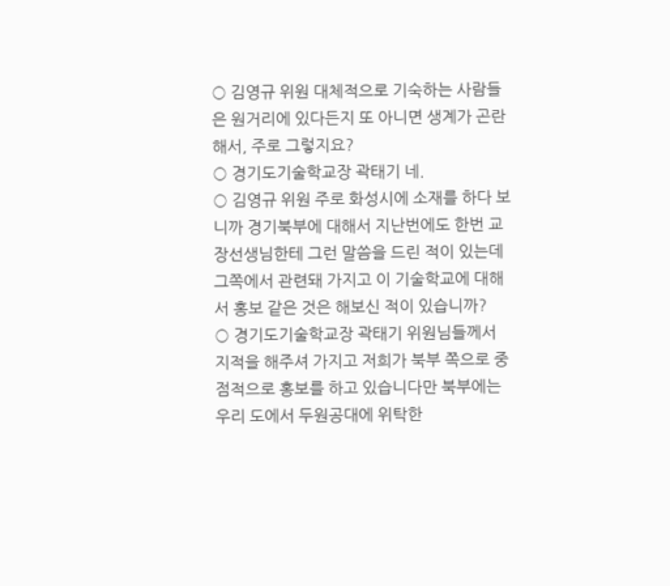○ 김영규 위원 대체적으로 기숙하는 사람들은 원거리에 있다든지 또 아니면 생계가 곤란해서, 주로 그렇지요?
○ 경기도기술학교장 곽태기 네.
○ 김영규 위원 주로 화성시에 소재를 하다 보니까 경기북부에 대해서 지난번에도 한번 교장선생님한테 그런 말씀을 드린 적이 있는데 그쪽에서 관련돼 가지고 이 기술학교에 대해서 홍보 같은 것은 해보신 적이 있습니까?
○ 경기도기술학교장 곽태기 위원님들께서 지적을 해주셔 가지고 저희가 북부 쪽으로 중점적으로 홍보를 하고 있습니다만 북부에는 우리 도에서 두원공대에 위탁한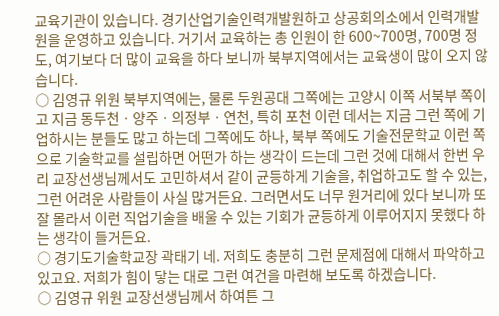교육기관이 있습니다. 경기산업기술인력개발원하고 상공회의소에서 인력개발원을 운영하고 있습니다. 거기서 교육하는 총 인원이 한 600~700명, 700명 정도, 여기보다 더 많이 교육을 하다 보니까 북부지역에서는 교육생이 많이 오지 않습니다.
○ 김영규 위원 북부지역에는, 물론 두원공대 그쪽에는 고양시 이쪽 서북부 쪽이고 지금 동두천ㆍ양주ㆍ의정부ㆍ연천, 특히 포천 이런 데서는 지금 그런 쪽에 기업하시는 분들도 많고 하는데 그쪽에도 하나, 북부 쪽에도 기술전문학교 이런 쪽으로 기술학교를 설립하면 어떤가 하는 생각이 드는데 그런 것에 대해서 한번 우리 교장선생님께서도 고민하셔서 같이 균등하게 기술을, 취업하고도 할 수 있는, 그런 어려운 사람들이 사실 많거든요. 그러면서도 너무 원거리에 있다 보니까 또 잘 몰라서 이런 직업기술을 배울 수 있는 기회가 균등하게 이루어지지 못했다 하는 생각이 들거든요.
○ 경기도기술학교장 곽태기 네. 저희도 충분히 그런 문제점에 대해서 파악하고 있고요. 저희가 힘이 닿는 대로 그런 여건을 마련해 보도록 하겠습니다.
○ 김영규 위원 교장선생님께서 하여튼 그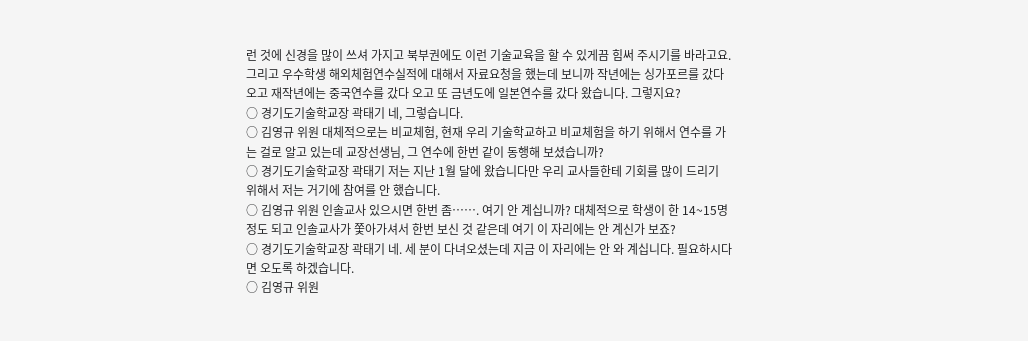런 것에 신경을 많이 쓰셔 가지고 북부권에도 이런 기술교육을 할 수 있게끔 힘써 주시기를 바라고요. 그리고 우수학생 해외체험연수실적에 대해서 자료요청을 했는데 보니까 작년에는 싱가포르를 갔다 오고 재작년에는 중국연수를 갔다 오고 또 금년도에 일본연수를 갔다 왔습니다. 그렇지요?
○ 경기도기술학교장 곽태기 네, 그렇습니다.
○ 김영규 위원 대체적으로는 비교체험, 현재 우리 기술학교하고 비교체험을 하기 위해서 연수를 가는 걸로 알고 있는데 교장선생님, 그 연수에 한번 같이 동행해 보셨습니까?
○ 경기도기술학교장 곽태기 저는 지난 1월 달에 왔습니다만 우리 교사들한테 기회를 많이 드리기 위해서 저는 거기에 참여를 안 했습니다.
○ 김영규 위원 인솔교사 있으시면 한번 좀……. 여기 안 계십니까? 대체적으로 학생이 한 14~15명 정도 되고 인솔교사가 쫓아가셔서 한번 보신 것 같은데 여기 이 자리에는 안 계신가 보죠?
○ 경기도기술학교장 곽태기 네. 세 분이 다녀오셨는데 지금 이 자리에는 안 와 계십니다. 필요하시다면 오도록 하겠습니다.
○ 김영규 위원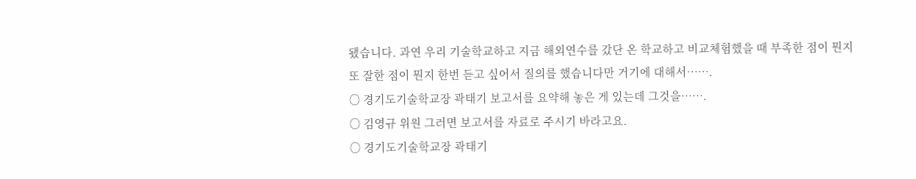됐습니다. 과연 우리 기술학교하고 지금 해외연수를 갔단 온 학교하고 비교체험했을 때 부족한 점이 뭔지 또 잘한 점이 뭔지 한번 듣고 싶어서 질의를 했습니다만 거기에 대해서…….
○ 경기도기술학교장 곽태기 보고서를 요약해 놓은 게 있는데 그것을…….
○ 김영규 위원 그러면 보고서를 자료로 주시기 바라고요.
○ 경기도기술학교장 곽태기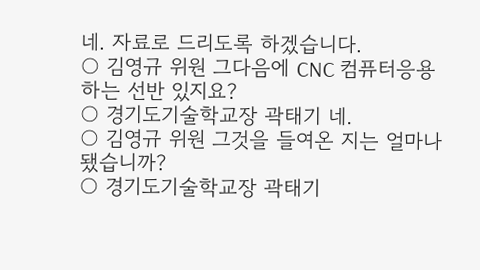네. 자료로 드리도록 하겠습니다.
○ 김영규 위원 그다음에 CNC 컴퓨터응용하는 선반 있지요?
○ 경기도기술학교장 곽태기 네.
○ 김영규 위원 그것을 들여온 지는 얼마나 됐습니까?
○ 경기도기술학교장 곽태기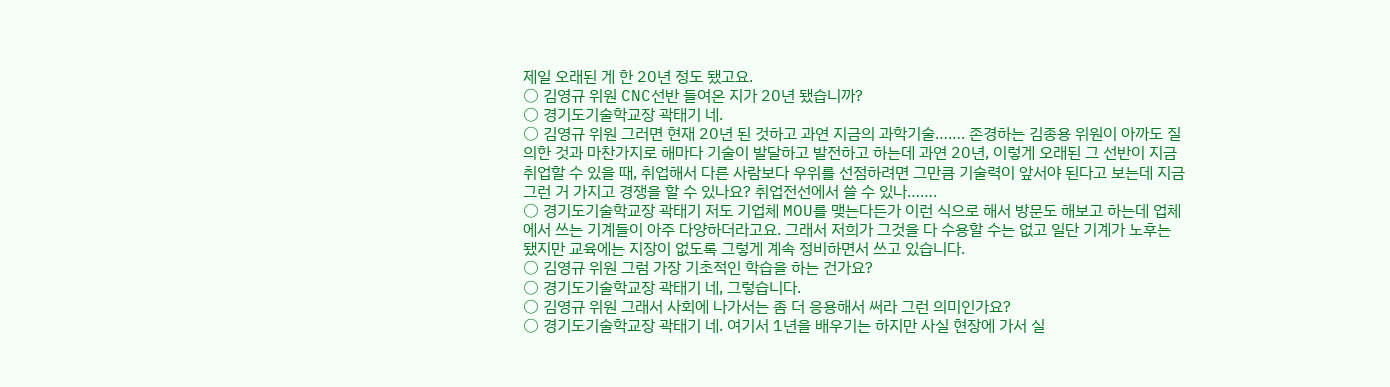제일 오래된 게 한 20년 정도 됐고요.
○ 김영규 위원 CNC선반 들여온 지가 20년 됐습니까?
○ 경기도기술학교장 곽태기 네.
○ 김영규 위원 그러면 현재 20년 된 것하고 과연 지금의 과학기술……. 존경하는 김종용 위원이 아까도 질의한 것과 마찬가지로 해마다 기술이 발달하고 발전하고 하는데 과연 20년, 이렇게 오래된 그 선반이 지금 취업할 수 있을 때, 취업해서 다른 사람보다 우위를 선점하려면 그만큼 기술력이 앞서야 된다고 보는데 지금 그런 거 가지고 경쟁을 할 수 있나요? 취업전선에서 쓸 수 있나…….
○ 경기도기술학교장 곽태기 저도 기업체 MOU를 맺는다든가 이런 식으로 해서 방문도 해보고 하는데 업체에서 쓰는 기계들이 아주 다양하더라고요. 그래서 저희가 그것을 다 수용할 수는 없고 일단 기계가 노후는 됐지만 교육에는 지장이 없도록 그렇게 계속 정비하면서 쓰고 있습니다.
○ 김영규 위원 그럼 가장 기초적인 학습을 하는 건가요?
○ 경기도기술학교장 곽태기 네, 그렇습니다.
○ 김영규 위원 그래서 사회에 나가서는 좀 더 응용해서 써라 그런 의미인가요?
○ 경기도기술학교장 곽태기 네. 여기서 1년을 배우기는 하지만 사실 현장에 가서 실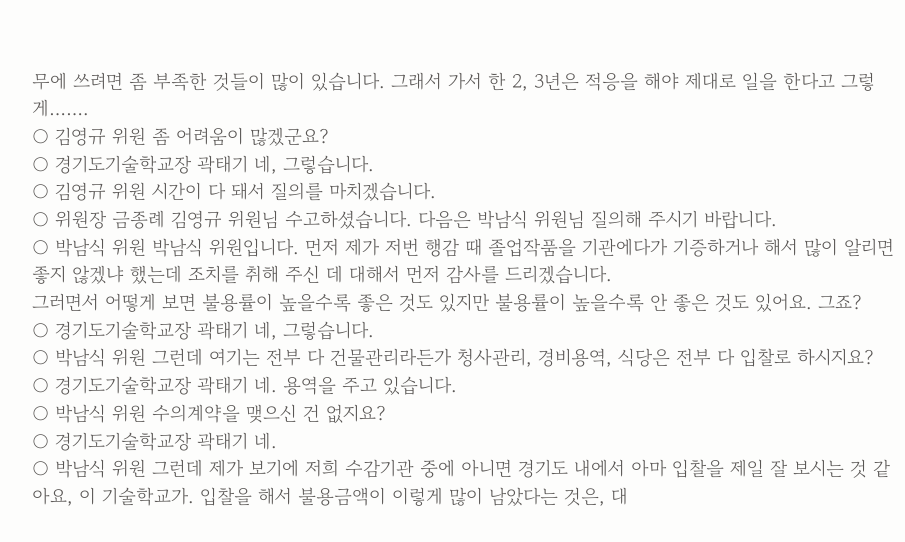무에 쓰려면 좀 부족한 것들이 많이 있습니다. 그래서 가서 한 2, 3년은 적응을 해야 제대로 일을 한다고 그렇게…….
○ 김영규 위원 좀 어려움이 많겠군요?
○ 경기도기술학교장 곽태기 네, 그렇습니다.
○ 김영규 위원 시간이 다 돼서 질의를 마치겠습니다.
○ 위원장 금종례 김영규 위원님 수고하셨습니다. 다음은 박남식 위원님 질의해 주시기 바랍니다.
○ 박남식 위원 박남식 위원입니다. 먼저 제가 저번 행감 때 졸업작품을 기관에다가 기증하거나 해서 많이 알리면 좋지 않겠냐 했는데 조치를 취해 주신 데 대해서 먼저 감사를 드리겠습니다.
그러면서 어떻게 보면 불용률이 높을수록 좋은 것도 있지만 불용률이 높을수록 안 좋은 것도 있어요. 그죠?
○ 경기도기술학교장 곽태기 네, 그렇습니다.
○ 박남식 위원 그런데 여기는 전부 다 건물관리라든가 청사관리, 경비용역, 식당은 전부 다 입찰로 하시지요?
○ 경기도기술학교장 곽태기 네. 용역을 주고 있습니다.
○ 박남식 위원 수의계약을 맺으신 건 없지요?
○ 경기도기술학교장 곽태기 네.
○ 박남식 위원 그런데 제가 보기에 저희 수감기관 중에 아니면 경기도 내에서 아마 입찰을 제일 잘 보시는 것 같아요, 이 기술학교가. 입찰을 해서 불용금액이 이렇게 많이 남았다는 것은, 대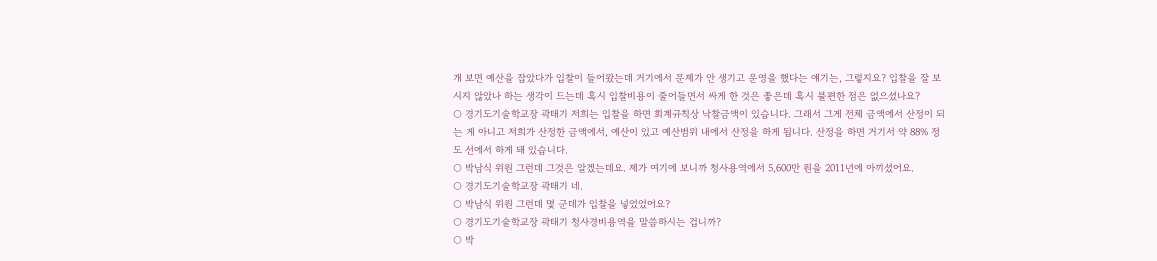개 보면 예산을 잡았다가 입찰이 들어왔는데 거기에서 문제가 안 생기고 운영을 했다는 얘기는, 그렇지요? 입찰을 잘 보시지 않았나 하는 생각이 드는데 혹시 입찰비용이 줄어들면서 싸게 한 것은 좋은데 혹시 불편한 점은 없으셨나요?
○ 경기도기술학교장 곽태기 저희는 입찰을 하면 회계규칙상 낙찰금액이 있습니다. 그래서 그게 전체 금액에서 산정이 되는 게 아니고 저희가 산정한 금액에서, 예산이 있고 예산범위 내에서 산정을 하게 됩니다. 산정을 하면 거기서 약 88% 정도 선에서 하게 돼 있습니다.
○ 박남식 위원 그런데 그것은 알겠는데요. 제가 여기에 보니까 청사용역에서 5,600만 원을 2011년에 아끼셨어요.
○ 경기도기술학교장 곽태기 네.
○ 박남식 위원 그런데 몇 군데가 입찰을 넣었었어요?
○ 경기도기술학교장 곽태기 청사경비용역을 말씀하시는 겁니까?
○ 박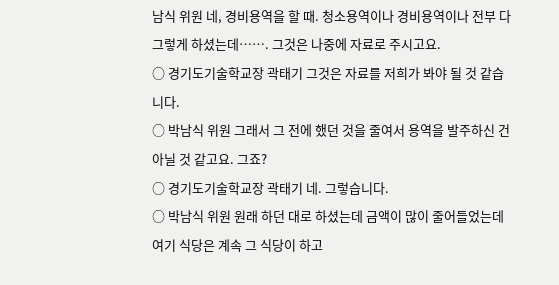남식 위원 네, 경비용역을 할 때. 청소용역이나 경비용역이나 전부 다 그렇게 하셨는데……. 그것은 나중에 자료로 주시고요.
○ 경기도기술학교장 곽태기 그것은 자료를 저희가 봐야 될 것 같습니다.
○ 박남식 위원 그래서 그 전에 했던 것을 줄여서 용역을 발주하신 건 아닐 것 같고요. 그죠?
○ 경기도기술학교장 곽태기 네. 그렇습니다.
○ 박남식 위원 원래 하던 대로 하셨는데 금액이 많이 줄어들었는데 여기 식당은 계속 그 식당이 하고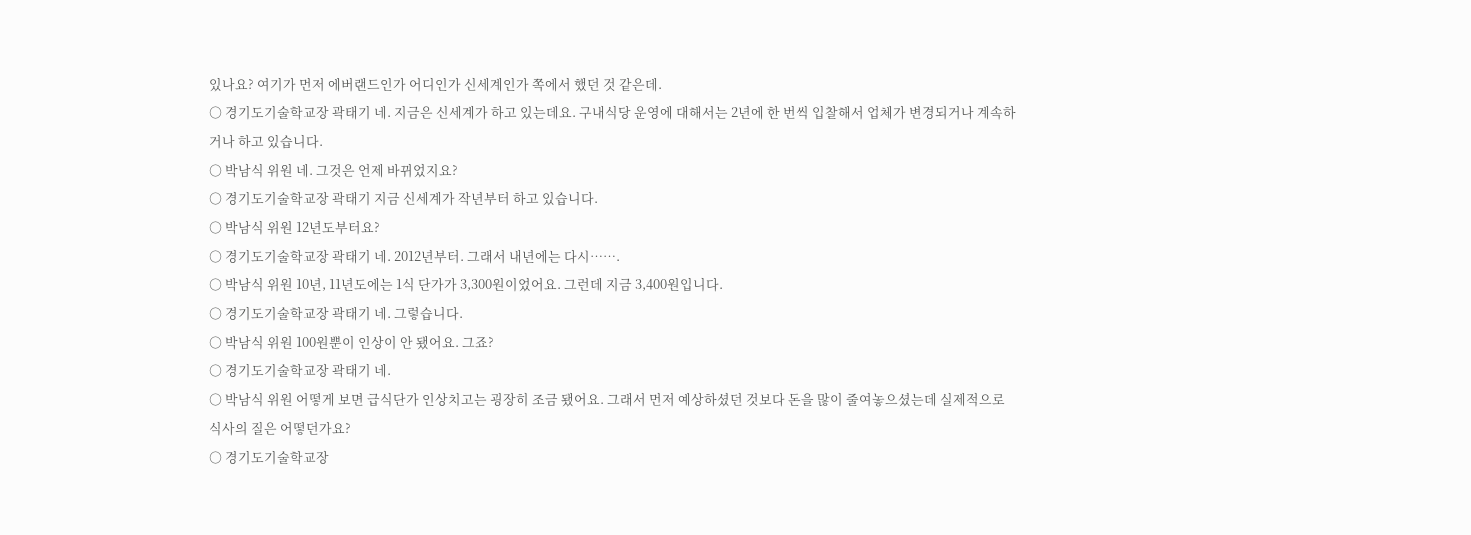있나요? 여기가 먼저 에버랜드인가 어디인가 신세계인가 쪽에서 했던 것 같은데.
○ 경기도기술학교장 곽태기 네. 지금은 신세계가 하고 있는데요. 구내식당 운영에 대해서는 2년에 한 번씩 입찰해서 업체가 변경되거나 계속하거나 하고 있습니다.
○ 박남식 위원 네. 그것은 언제 바뀌었지요?
○ 경기도기술학교장 곽태기 지금 신세계가 작년부터 하고 있습니다.
○ 박남식 위원 12년도부터요?
○ 경기도기술학교장 곽태기 네. 2012년부터. 그래서 내년에는 다시…….
○ 박남식 위원 10년, 11년도에는 1식 단가가 3,300원이었어요. 그런데 지금 3,400원입니다.
○ 경기도기술학교장 곽태기 네. 그렇습니다.
○ 박남식 위원 100원뿐이 인상이 안 됐어요. 그죠?
○ 경기도기술학교장 곽태기 네.
○ 박남식 위원 어떻게 보면 급식단가 인상치고는 굉장히 조금 됐어요. 그래서 먼저 예상하셨던 것보다 돈을 많이 줄여놓으셨는데 실제적으로 식사의 질은 어떻던가요?
○ 경기도기술학교장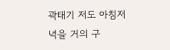곽태기 저도 아침저녁을 거의 구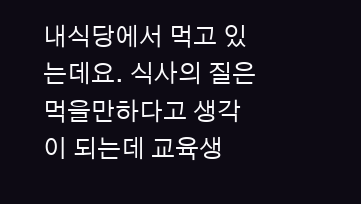내식당에서 먹고 있는데요. 식사의 질은 먹을만하다고 생각이 되는데 교육생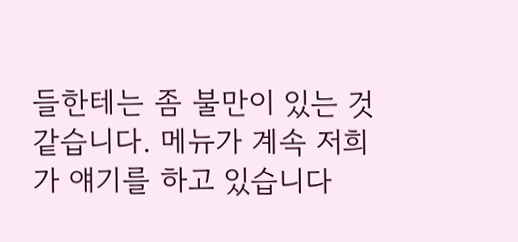들한테는 좀 불만이 있는 것 같습니다. 메뉴가 계속 저희가 얘기를 하고 있습니다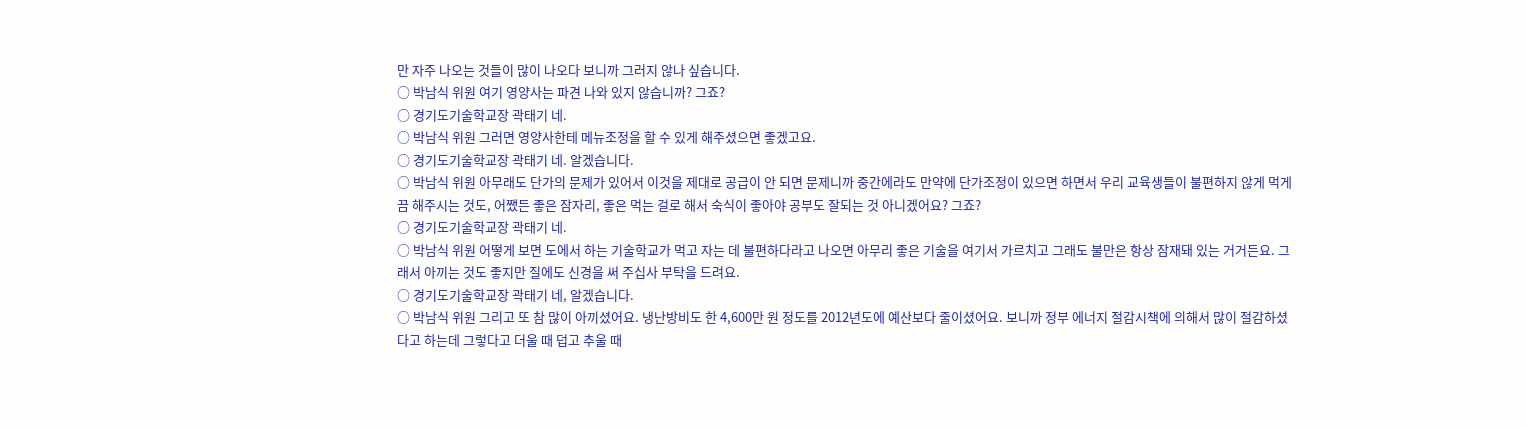만 자주 나오는 것들이 많이 나오다 보니까 그러지 않나 싶습니다.
○ 박남식 위원 여기 영양사는 파견 나와 있지 않습니까? 그죠?
○ 경기도기술학교장 곽태기 네.
○ 박남식 위원 그러면 영양사한테 메뉴조정을 할 수 있게 해주셨으면 좋겠고요.
○ 경기도기술학교장 곽태기 네. 알겠습니다.
○ 박남식 위원 아무래도 단가의 문제가 있어서 이것을 제대로 공급이 안 되면 문제니까 중간에라도 만약에 단가조정이 있으면 하면서 우리 교육생들이 불편하지 않게 먹게끔 해주시는 것도, 어쨌든 좋은 잠자리, 좋은 먹는 걸로 해서 숙식이 좋아야 공부도 잘되는 것 아니겠어요? 그죠?
○ 경기도기술학교장 곽태기 네.
○ 박남식 위원 어떻게 보면 도에서 하는 기술학교가 먹고 자는 데 불편하다라고 나오면 아무리 좋은 기술을 여기서 가르치고 그래도 불만은 항상 잠재돼 있는 거거든요. 그래서 아끼는 것도 좋지만 질에도 신경을 써 주십사 부탁을 드려요.
○ 경기도기술학교장 곽태기 네, 알겠습니다.
○ 박남식 위원 그리고 또 참 많이 아끼셨어요. 냉난방비도 한 4,600만 원 정도를 2012년도에 예산보다 줄이셨어요. 보니까 정부 에너지 절감시책에 의해서 많이 절감하셨다고 하는데 그렇다고 더울 때 덥고 추울 때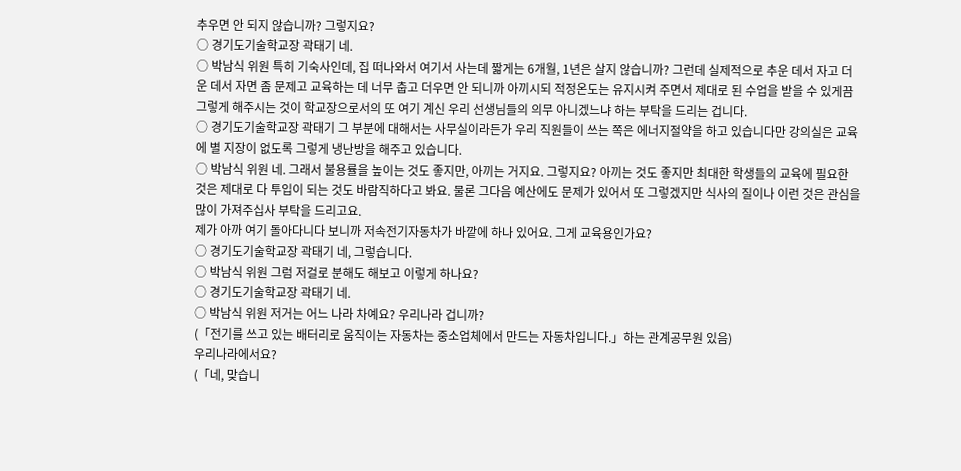추우면 안 되지 않습니까? 그렇지요?
○ 경기도기술학교장 곽태기 네.
○ 박남식 위원 특히 기숙사인데, 집 떠나와서 여기서 사는데 짧게는 6개월, 1년은 살지 않습니까? 그런데 실제적으로 추운 데서 자고 더운 데서 자면 좀 문제고 교육하는 데 너무 춥고 더우면 안 되니까 아끼시되 적정온도는 유지시켜 주면서 제대로 된 수업을 받을 수 있게끔 그렇게 해주시는 것이 학교장으로서의 또 여기 계신 우리 선생님들의 의무 아니겠느냐 하는 부탁을 드리는 겁니다.
○ 경기도기술학교장 곽태기 그 부분에 대해서는 사무실이라든가 우리 직원들이 쓰는 쪽은 에너지절약을 하고 있습니다만 강의실은 교육에 별 지장이 없도록 그렇게 냉난방을 해주고 있습니다.
○ 박남식 위원 네. 그래서 불용률을 높이는 것도 좋지만, 아끼는 거지요. 그렇지요? 아끼는 것도 좋지만 최대한 학생들의 교육에 필요한 것은 제대로 다 투입이 되는 것도 바람직하다고 봐요. 물론 그다음 예산에도 문제가 있어서 또 그렇겠지만 식사의 질이나 이런 것은 관심을 많이 가져주십사 부탁을 드리고요.
제가 아까 여기 돌아다니다 보니까 저속전기자동차가 바깥에 하나 있어요. 그게 교육용인가요?
○ 경기도기술학교장 곽태기 네, 그렇습니다.
○ 박남식 위원 그럼 저걸로 분해도 해보고 이렇게 하나요?
○ 경기도기술학교장 곽태기 네.
○ 박남식 위원 저거는 어느 나라 차예요? 우리나라 겁니까?
(「전기를 쓰고 있는 배터리로 움직이는 자동차는 중소업체에서 만드는 자동차입니다.」하는 관계공무원 있음)
우리나라에서요?
(「네, 맞습니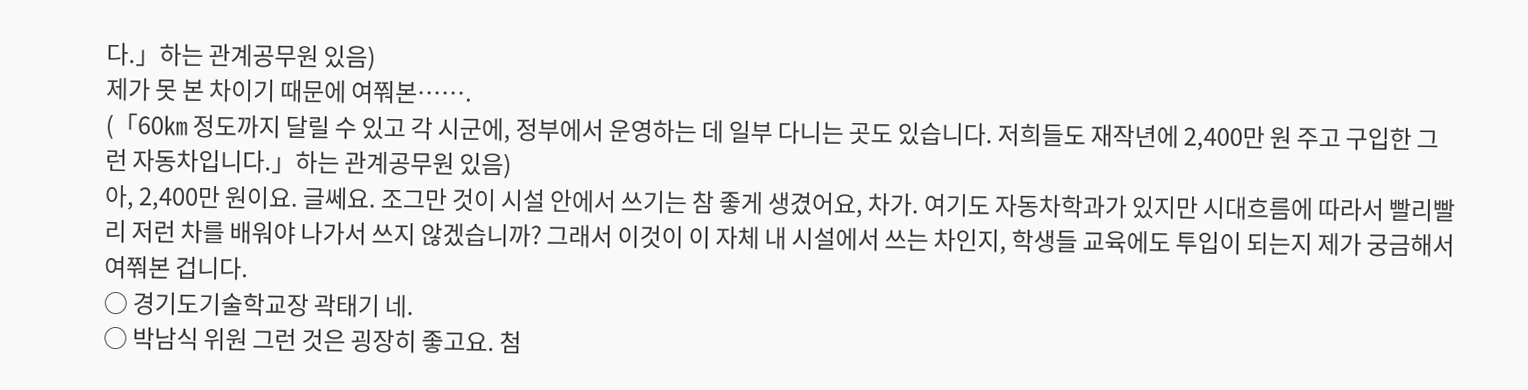다.」하는 관계공무원 있음)
제가 못 본 차이기 때문에 여쭤본…….
(「60㎞ 정도까지 달릴 수 있고 각 시군에, 정부에서 운영하는 데 일부 다니는 곳도 있습니다. 저희들도 재작년에 2,400만 원 주고 구입한 그런 자동차입니다.」하는 관계공무원 있음)
아, 2,400만 원이요. 글쎄요. 조그만 것이 시설 안에서 쓰기는 참 좋게 생겼어요, 차가. 여기도 자동차학과가 있지만 시대흐름에 따라서 빨리빨리 저런 차를 배워야 나가서 쓰지 않겠습니까? 그래서 이것이 이 자체 내 시설에서 쓰는 차인지, 학생들 교육에도 투입이 되는지 제가 궁금해서 여쭤본 겁니다.
○ 경기도기술학교장 곽태기 네.
○ 박남식 위원 그런 것은 굉장히 좋고요. 첨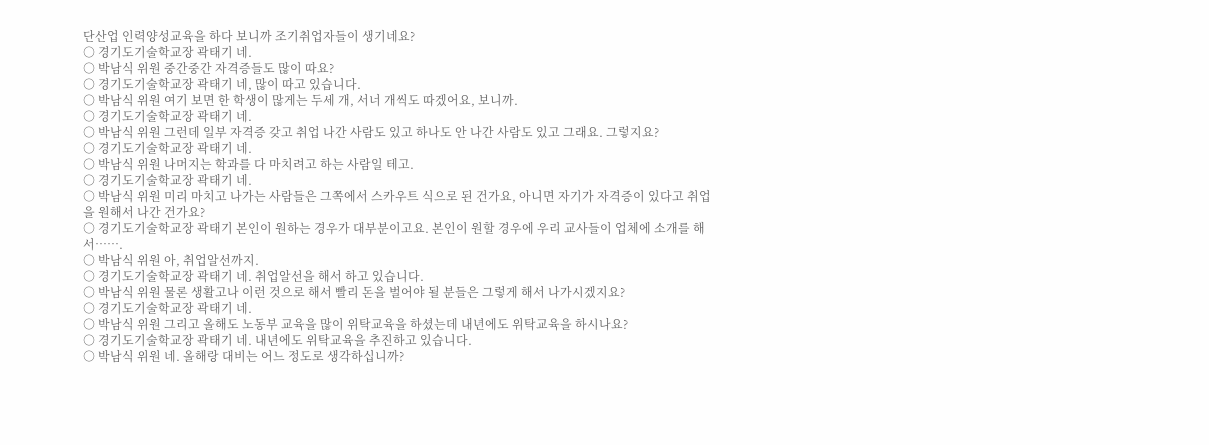단산업 인력양성교육을 하다 보니까 조기취업자들이 생기네요?
○ 경기도기술학교장 곽태기 네.
○ 박남식 위원 중간중간 자격증들도 많이 따요?
○ 경기도기술학교장 곽태기 네, 많이 따고 있습니다.
○ 박남식 위원 여기 보면 한 학생이 많게는 두세 개, 서너 개씩도 따겠어요, 보니까.
○ 경기도기술학교장 곽태기 네.
○ 박남식 위원 그런데 일부 자격증 갖고 취업 나간 사람도 있고 하나도 안 나간 사람도 있고 그래요. 그렇지요?
○ 경기도기술학교장 곽태기 네.
○ 박남식 위원 나머지는 학과를 다 마치려고 하는 사람일 테고.
○ 경기도기술학교장 곽태기 네.
○ 박남식 위원 미리 마치고 나가는 사람들은 그쪽에서 스카우트 식으로 된 건가요, 아니면 자기가 자격증이 있다고 취업을 원해서 나간 건가요?
○ 경기도기술학교장 곽태기 본인이 원하는 경우가 대부분이고요. 본인이 원할 경우에 우리 교사들이 업체에 소개를 해서…….
○ 박남식 위원 아, 취업알선까지.
○ 경기도기술학교장 곽태기 네. 취업알선을 해서 하고 있습니다.
○ 박남식 위원 물론 생활고나 이런 것으로 해서 빨리 돈을 벌어야 될 분들은 그렇게 해서 나가시겠지요?
○ 경기도기술학교장 곽태기 네.
○ 박남식 위원 그리고 올해도 노동부 교육을 많이 위탁교육을 하셨는데 내년에도 위탁교육을 하시나요?
○ 경기도기술학교장 곽태기 네. 내년에도 위탁교육을 추진하고 있습니다.
○ 박남식 위원 네. 올해랑 대비는 어느 정도로 생각하십니까?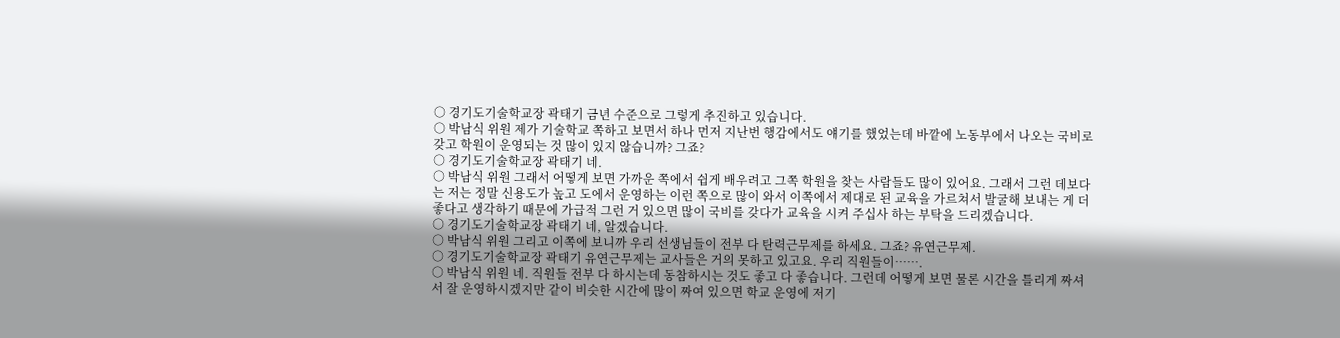○ 경기도기술학교장 곽태기 금년 수준으로 그렇게 추진하고 있습니다.
○ 박남식 위원 제가 기술학교 쪽하고 보면서 하나 먼저 지난번 행감에서도 얘기를 했었는데 바깥에 노동부에서 나오는 국비로 갖고 학원이 운영되는 것 많이 있지 않습니까? 그죠?
○ 경기도기술학교장 곽태기 네.
○ 박남식 위원 그래서 어떻게 보면 가까운 쪽에서 쉽게 배우려고 그쪽 학원을 찾는 사람들도 많이 있어요. 그래서 그런 데보다는 저는 정말 신용도가 높고 도에서 운영하는 이런 쪽으로 많이 와서 이쪽에서 제대로 된 교육을 가르쳐서 발굴해 보내는 게 더 좋다고 생각하기 때문에 가급적 그런 거 있으면 많이 국비를 갖다가 교육을 시켜 주십사 하는 부탁을 드리겠습니다.
○ 경기도기술학교장 곽태기 네, 알겠습니다.
○ 박남식 위원 그리고 이쪽에 보니까 우리 선생님들이 전부 다 탄력근무제를 하세요. 그죠? 유연근무제.
○ 경기도기술학교장 곽태기 유연근무제는 교사들은 거의 못하고 있고요. 우리 직원들이…….
○ 박남식 위원 네. 직원들 전부 다 하시는데 동참하시는 것도 좋고 다 좋습니다. 그런데 어떻게 보면 물론 시간을 틀리게 짜셔서 잘 운영하시겠지만 같이 비슷한 시간에 많이 짜여 있으면 학교 운영에 저기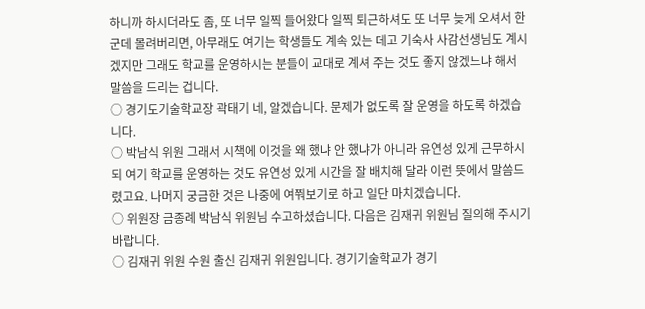하니까 하시더라도 좀, 또 너무 일찍 들어왔다 일찍 퇴근하셔도 또 너무 늦게 오셔서 한군데 몰려버리면, 아무래도 여기는 학생들도 계속 있는 데고 기숙사 사감선생님도 계시겠지만 그래도 학교를 운영하시는 분들이 교대로 계셔 주는 것도 좋지 않겠느냐 해서 말씀을 드리는 겁니다.
○ 경기도기술학교장 곽태기 네, 알겠습니다. 문제가 없도록 잘 운영을 하도록 하겠습니다.
○ 박남식 위원 그래서 시책에 이것을 왜 했냐 안 했냐가 아니라 유연성 있게 근무하시되 여기 학교를 운영하는 것도 유연성 있게 시간을 잘 배치해 달라 이런 뜻에서 말씀드렸고요. 나머지 궁금한 것은 나중에 여쭤보기로 하고 일단 마치겠습니다.
○ 위원장 금종례 박남식 위원님 수고하셨습니다. 다음은 김재귀 위원님 질의해 주시기 바랍니다.
○ 김재귀 위원 수원 출신 김재귀 위원입니다. 경기기술학교가 경기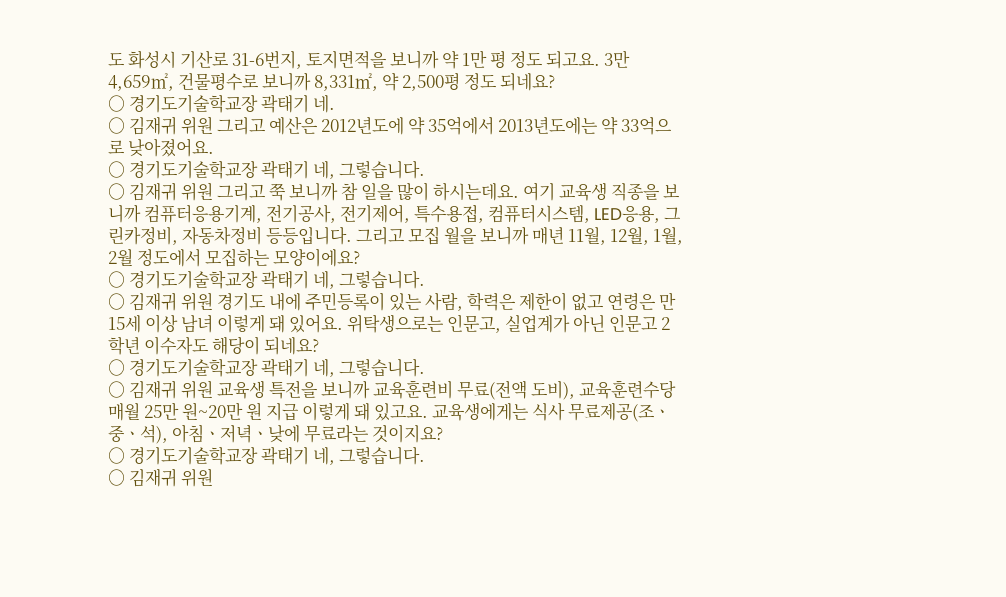도 화성시 기산로 31-6번지, 토지면적을 보니까 약 1만 평 정도 되고요. 3만 4,659㎡, 건물평수로 보니까 8,331㎡, 약 2,500평 정도 되네요?
○ 경기도기술학교장 곽태기 네.
○ 김재귀 위원 그리고 예산은 2012년도에 약 35억에서 2013년도에는 약 33억으로 낮아졌어요.
○ 경기도기술학교장 곽태기 네, 그렇습니다.
○ 김재귀 위원 그리고 쭉 보니까 참 일을 많이 하시는데요. 여기 교육생 직종을 보니까 컴퓨터응용기계, 전기공사, 전기제어, 특수용접, 컴퓨터시스템, LED응용, 그린카정비, 자동차정비 등등입니다. 그리고 모집 월을 보니까 매년 11월, 12월, 1월, 2월 정도에서 모집하는 모양이에요?
○ 경기도기술학교장 곽태기 네, 그렇습니다.
○ 김재귀 위원 경기도 내에 주민등록이 있는 사람, 학력은 제한이 없고 연령은 만15세 이상 남녀 이렇게 돼 있어요. 위탁생으로는 인문고, 실업계가 아닌 인문고 2학년 이수자도 해당이 되네요?
○ 경기도기술학교장 곽태기 네, 그렇습니다.
○ 김재귀 위원 교육생 특전을 보니까 교육훈련비 무료(전액 도비), 교육훈련수당 매월 25만 원~20만 원 지급 이렇게 돼 있고요. 교육생에게는 식사 무료제공(조ㆍ중ㆍ석), 아침ㆍ저녁ㆍ낮에 무료라는 것이지요?
○ 경기도기술학교장 곽태기 네, 그렇습니다.
○ 김재귀 위원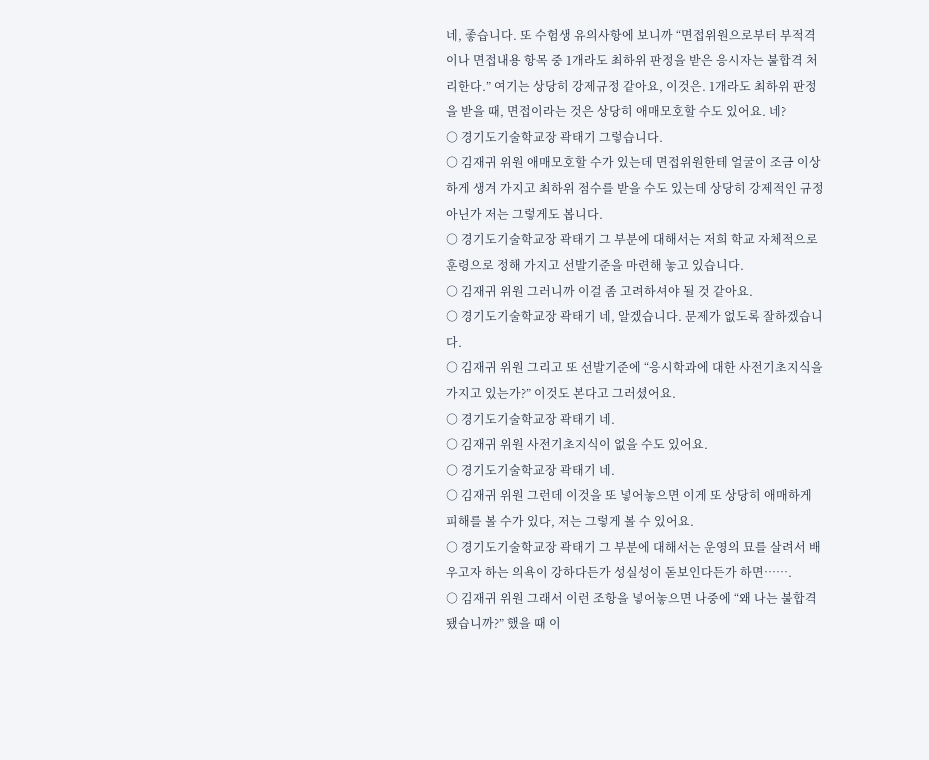네, 좋습니다. 또 수험생 유의사항에 보니까 “면접위원으로부터 부적격이나 면접내용 항목 중 1개라도 최하위 판정을 받은 응시자는 불합격 처리한다.” 여기는 상당히 강제규정 같아요, 이것은. 1개라도 최하위 판정을 받을 때, 면접이라는 것은 상당히 애매모호할 수도 있어요. 네?
○ 경기도기술학교장 곽태기 그렇습니다.
○ 김재귀 위원 애매모호할 수가 있는데 면접위원한테 얼굴이 조금 이상하게 생겨 가지고 최하위 점수를 받을 수도 있는데 상당히 강제적인 규정 아닌가 저는 그렇게도 봅니다.
○ 경기도기술학교장 곽태기 그 부분에 대해서는 저희 학교 자체적으로 훈령으로 정해 가지고 선발기준을 마련해 놓고 있습니다.
○ 김재귀 위원 그러니까 이걸 좀 고려하셔야 될 것 같아요.
○ 경기도기술학교장 곽태기 네, 알겠습니다. 문제가 없도록 잘하겠습니다.
○ 김재귀 위원 그리고 또 선발기준에 “응시학과에 대한 사전기초지식을 가지고 있는가?” 이것도 본다고 그러셨어요.
○ 경기도기술학교장 곽태기 네.
○ 김재귀 위원 사전기초지식이 없을 수도 있어요.
○ 경기도기술학교장 곽태기 네.
○ 김재귀 위원 그런데 이것을 또 넣어놓으면 이게 또 상당히 애매하게 피해를 볼 수가 있다, 저는 그렇게 볼 수 있어요.
○ 경기도기술학교장 곽태기 그 부분에 대해서는 운영의 묘를 살려서 배우고자 하는 의욕이 강하다든가 성실성이 돋보인다든가 하면…….
○ 김재귀 위원 그래서 이런 조항을 넣어놓으면 나중에 “왜 나는 불합격됐습니까?” 했을 때 이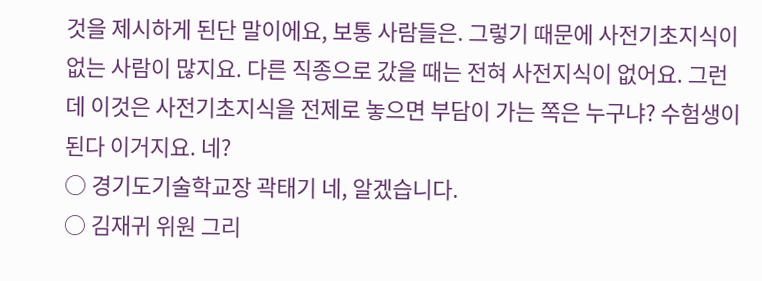것을 제시하게 된단 말이에요, 보통 사람들은. 그렇기 때문에 사전기초지식이 없는 사람이 많지요. 다른 직종으로 갔을 때는 전혀 사전지식이 없어요. 그런데 이것은 사전기초지식을 전제로 놓으면 부담이 가는 쪽은 누구냐? 수험생이 된다 이거지요. 네?
○ 경기도기술학교장 곽태기 네, 알겠습니다.
○ 김재귀 위원 그리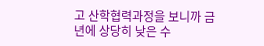고 산학협력과정을 보니까 금년에 상당히 낮은 수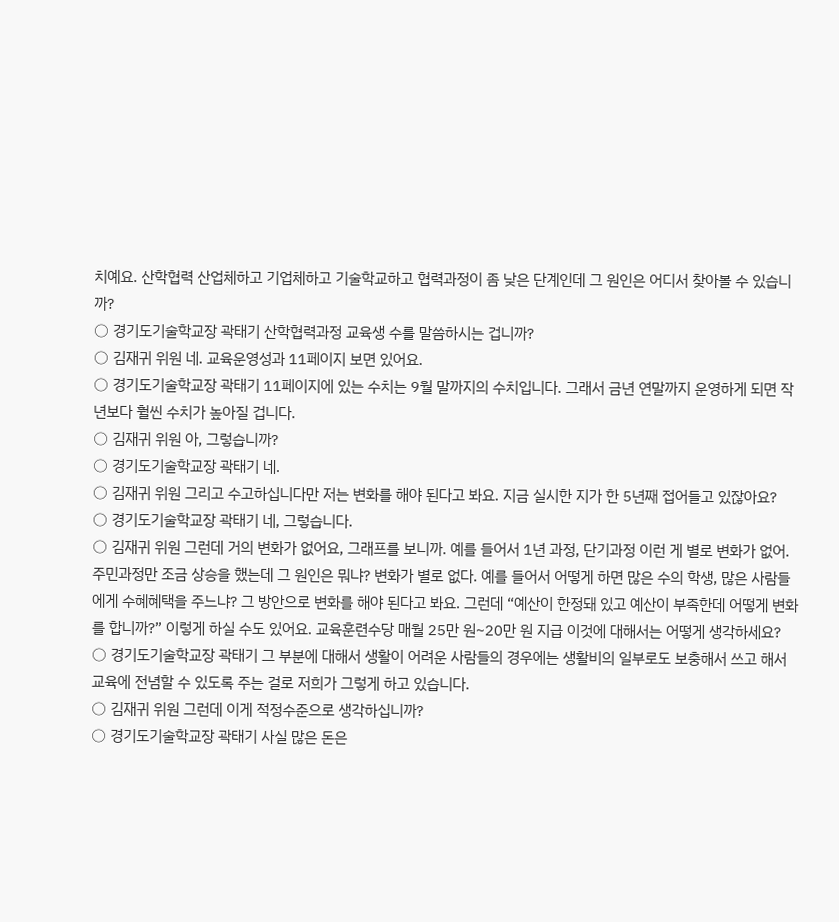치예요. 산학협력 산업체하고 기업체하고 기술학교하고 협력과정이 좀 낮은 단계인데 그 원인은 어디서 찾아볼 수 있습니까?
○ 경기도기술학교장 곽태기 산학협력과정 교육생 수를 말씀하시는 겁니까?
○ 김재귀 위원 네. 교육운영성과 11페이지 보면 있어요.
○ 경기도기술학교장 곽태기 11페이지에 있는 수치는 9월 말까지의 수치입니다. 그래서 금년 연말까지 운영하게 되면 작년보다 훨씬 수치가 높아질 겁니다.
○ 김재귀 위원 아, 그렇습니까?
○ 경기도기술학교장 곽태기 네.
○ 김재귀 위원 그리고 수고하십니다만 저는 변화를 해야 된다고 봐요. 지금 실시한 지가 한 5년째 접어들고 있잖아요?
○ 경기도기술학교장 곽태기 네, 그렇습니다.
○ 김재귀 위원 그런데 거의 변화가 없어요, 그래프를 보니까. 예를 들어서 1년 과정, 단기과정 이런 게 별로 변화가 없어. 주민과정만 조금 상승을 했는데 그 원인은 뭐냐? 변화가 별로 없다. 예를 들어서 어떻게 하면 많은 수의 학생, 많은 사람들에게 수혜혜택을 주느냐? 그 방안으로 변화를 해야 된다고 봐요. 그런데 “예산이 한정돼 있고 예산이 부족한데 어떻게 변화를 합니까?” 이렇게 하실 수도 있어요. 교육훈련수당 매월 25만 원~20만 원 지급 이것에 대해서는 어떻게 생각하세요?
○ 경기도기술학교장 곽태기 그 부분에 대해서 생활이 어려운 사람들의 경우에는 생활비의 일부로도 보충해서 쓰고 해서 교육에 전념할 수 있도록 주는 걸로 저희가 그렇게 하고 있습니다.
○ 김재귀 위원 그런데 이게 적정수준으로 생각하십니까?
○ 경기도기술학교장 곽태기 사실 많은 돈은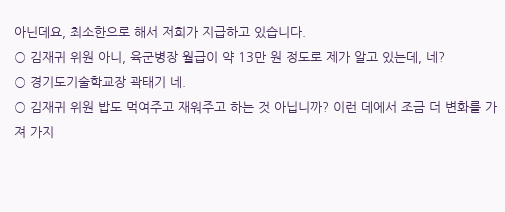아닌데요, 최소한으로 해서 저희가 지급하고 있습니다.
○ 김재귀 위원 아니, 육군병장 월급이 약 13만 원 정도로 제가 알고 있는데, 네?
○ 경기도기술학교장 곽태기 네.
○ 김재귀 위원 밥도 먹여주고 재워주고 하는 것 아닙니까? 이런 데에서 조금 더 변화를 가져 가지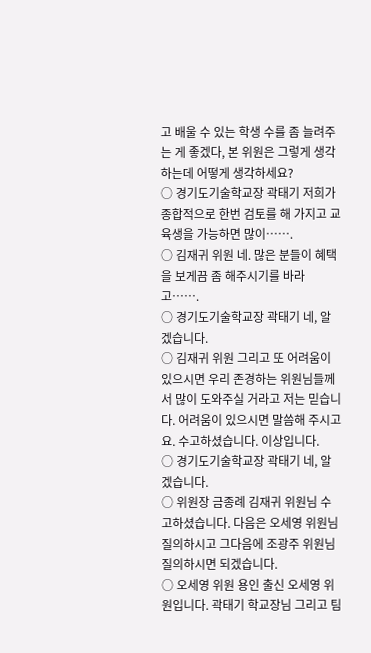고 배울 수 있는 학생 수를 좀 늘려주는 게 좋겠다, 본 위원은 그렇게 생각하는데 어떻게 생각하세요?
○ 경기도기술학교장 곽태기 저희가 종합적으로 한번 검토를 해 가지고 교육생을 가능하면 많이…….
○ 김재귀 위원 네. 많은 분들이 혜택을 보게끔 좀 해주시기를 바라고…….
○ 경기도기술학교장 곽태기 네, 알겠습니다.
○ 김재귀 위원 그리고 또 어려움이 있으시면 우리 존경하는 위원님들께서 많이 도와주실 거라고 저는 믿습니다. 어려움이 있으시면 말씀해 주시고요. 수고하셨습니다. 이상입니다.
○ 경기도기술학교장 곽태기 네, 알겠습니다.
○ 위원장 금종례 김재귀 위원님 수고하셨습니다. 다음은 오세영 위원님 질의하시고 그다음에 조광주 위원님 질의하시면 되겠습니다.
○ 오세영 위원 용인 출신 오세영 위원입니다. 곽태기 학교장님 그리고 팀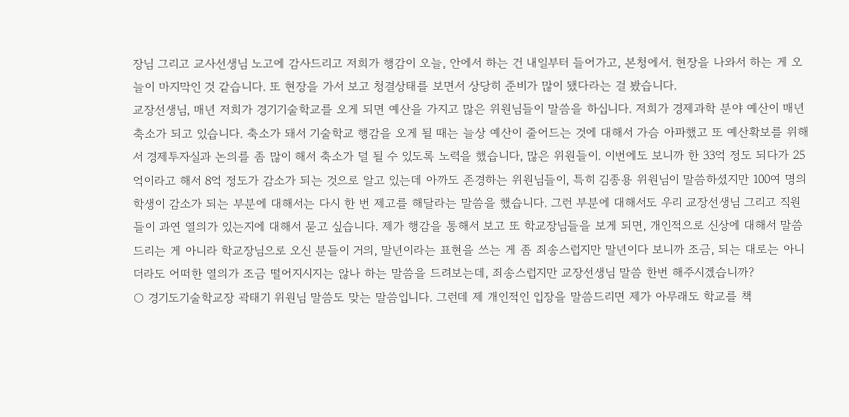장님 그리고 교사선생님 노고에 감사드리고 저희가 행감이 오늘, 안에서 하는 건 내일부터 들어가고, 본청에서. 현장을 나와서 하는 게 오늘이 마지막인 것 같습니다. 또 현장을 가서 보고 청결상태를 보면서 상당히 준비가 많이 됐다라는 걸 봤습니다.
교장선생님, 매년 저희가 경기기술학교를 오게 되면 예산을 가지고 많은 위원님들이 말씀을 하십니다. 저희가 경제과학 분야 예산이 매년 축소가 되고 있습니다. 축소가 돼서 기술학교 행감을 오게 될 때는 늘상 예산이 줄어드는 것에 대해서 가슴 아파했고 또 예산확보를 위해서 경제투자실과 논의를 좀 많이 해서 축소가 덜 될 수 있도록 노력을 했습니다, 많은 위원들이. 이번에도 보니까 한 33억 정도 되다가 25억이라고 해서 8억 정도가 감소가 되는 것으로 알고 있는데 아까도 존경하는 위원님들이, 특히 김종용 위원님이 말씀하셨지만 100여 명의 학생이 감소가 되는 부분에 대해서는 다시 한 번 제고를 해달라는 말씀을 했습니다. 그런 부분에 대해서도 우리 교장선생님 그리고 직원들이 과연 열의가 있는지에 대해서 묻고 싶습니다. 제가 행감을 통해서 보고 또 학교장님들을 보게 되면, 개인적으로 신상에 대해서 말씀드리는 게 아니라 학교장님으로 오신 분들이 거의, 말년이라는 표현을 쓰는 게 좀 죄송스럽지만 말년이다 보니까 조금, 되는 대로는 아니더라도 어떠한 열의가 조금 떨어지시지는 않나 하는 말씀을 드려보는데, 죄송스럽지만 교장선생님 말씀 한번 해주시겠습니까?
○ 경기도기술학교장 곽태기 위원님 말씀도 맞는 말씀입니다. 그런데 제 개인적인 입장을 말씀드리면 제가 아무래도 학교를 책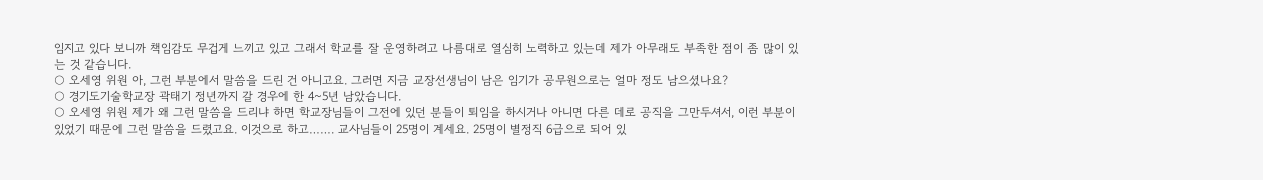임지고 있다 보니까 책임감도 무겁게 느끼고 있고 그래서 학교를 잘 운영하려고 나름대로 열심히 노력하고 있는데 제가 아무래도 부족한 점이 좀 많이 있는 것 같습니다.
○ 오세영 위원 아, 그런 부분에서 말씀을 드린 건 아니고요. 그러면 지금 교장선생님이 남은 임기가 공무원으로는 얼마 정도 남으셨나요?
○ 경기도기술학교장 곽태기 정년까지 갈 경우에 한 4~5년 남았습니다.
○ 오세영 위원 제가 왜 그런 말씀을 드리냐 하면 학교장님들이 그전에 있던 분들이 퇴임을 하시거나 아니면 다른 데로 공직을 그만두셔서, 이런 부분이 있었기 때문에 그런 말씀을 드렸고요. 이것으로 하고……. 교사님들이 25명이 계세요. 25명이 별정직 6급으로 되어 있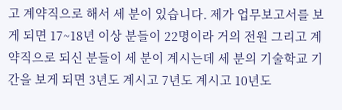고 계약직으로 해서 세 분이 있습니다. 제가 업무보고서를 보게 되면 17~18년 이상 분들이 22명이라 거의 전원 그리고 계약직으로 되신 분들이 세 분이 계시는데 세 분의 기술학교 기간을 보게 되면 3년도 계시고 7년도 계시고 10년도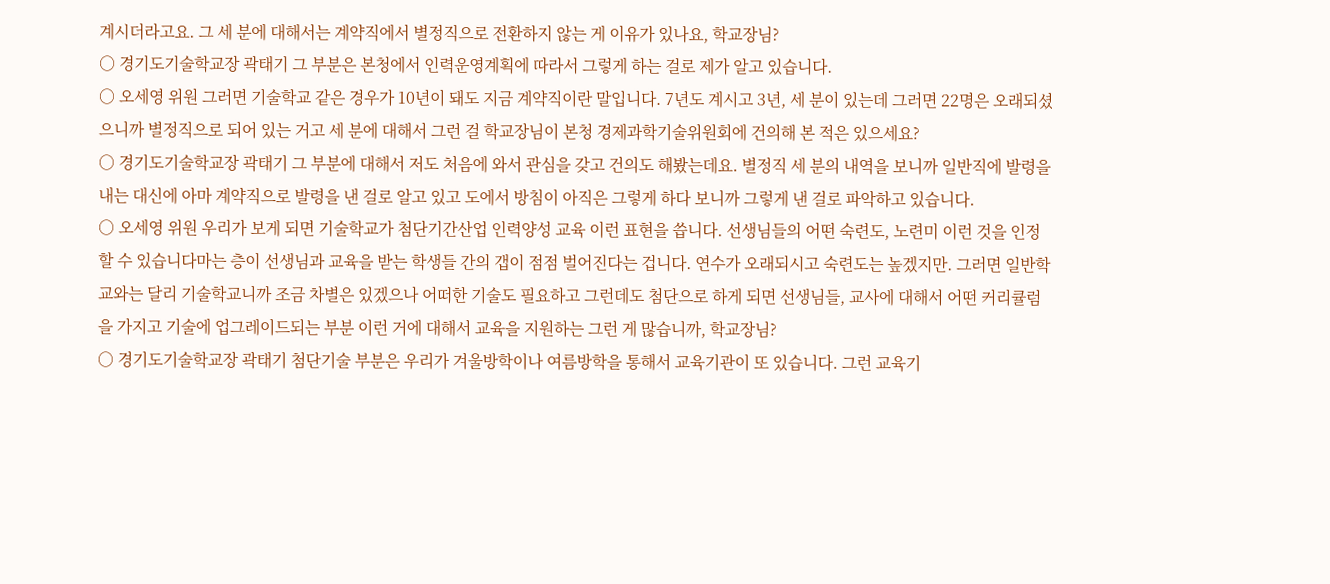계시더라고요. 그 세 분에 대해서는 계약직에서 별정직으로 전환하지 않는 게 이유가 있나요, 학교장님?
○ 경기도기술학교장 곽태기 그 부분은 본청에서 인력운영계획에 따라서 그렇게 하는 걸로 제가 알고 있습니다.
○ 오세영 위원 그러면 기술학교 같은 경우가 10년이 돼도 지금 계약직이란 말입니다. 7년도 계시고 3년, 세 분이 있는데 그러면 22명은 오래되셨으니까 별정직으로 되어 있는 거고 세 분에 대해서 그런 걸 학교장님이 본청 경제과학기술위원회에 건의해 본 적은 있으세요?
○ 경기도기술학교장 곽태기 그 부분에 대해서 저도 처음에 와서 관심을 갖고 건의도 해봤는데요. 별정직 세 분의 내역을 보니까 일반직에 발령을 내는 대신에 아마 계약직으로 발령을 낸 걸로 알고 있고 도에서 방침이 아직은 그렇게 하다 보니까 그렇게 낸 걸로 파악하고 있습니다.
○ 오세영 위원 우리가 보게 되면 기술학교가 첨단기간산업 인력양성 교육 이런 표현을 씁니다. 선생님들의 어떤 숙련도, 노련미 이런 것을 인정할 수 있습니다마는 층이 선생님과 교육을 받는 학생들 간의 갭이 점점 벌어진다는 겁니다. 연수가 오래되시고 숙련도는 높겠지만. 그러면 일반학교와는 달리 기술학교니까 조금 차별은 있겠으나 어떠한 기술도 필요하고 그런데도 첨단으로 하게 되면 선생님들, 교사에 대해서 어떤 커리큘럼을 가지고 기술에 업그레이드되는 부분 이런 거에 대해서 교육을 지원하는 그런 게 많습니까, 학교장님?
○ 경기도기술학교장 곽태기 첨단기술 부분은 우리가 겨울방학이나 여름방학을 통해서 교육기관이 또 있습니다. 그런 교육기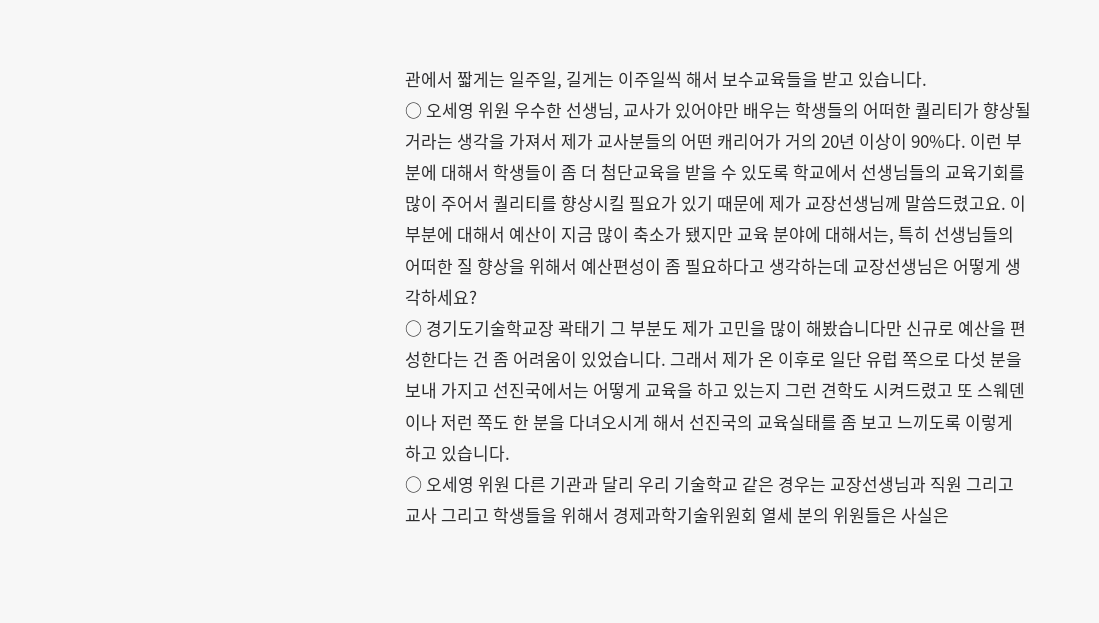관에서 짧게는 일주일, 길게는 이주일씩 해서 보수교육들을 받고 있습니다.
○ 오세영 위원 우수한 선생님, 교사가 있어야만 배우는 학생들의 어떠한 퀄리티가 향상될 거라는 생각을 가져서 제가 교사분들의 어떤 캐리어가 거의 20년 이상이 90%다. 이런 부분에 대해서 학생들이 좀 더 첨단교육을 받을 수 있도록 학교에서 선생님들의 교육기회를 많이 주어서 퀄리티를 향상시킬 필요가 있기 때문에 제가 교장선생님께 말씀드렸고요. 이 부분에 대해서 예산이 지금 많이 축소가 됐지만 교육 분야에 대해서는, 특히 선생님들의 어떠한 질 향상을 위해서 예산편성이 좀 필요하다고 생각하는데 교장선생님은 어떻게 생각하세요?
○ 경기도기술학교장 곽태기 그 부분도 제가 고민을 많이 해봤습니다만 신규로 예산을 편성한다는 건 좀 어려움이 있었습니다. 그래서 제가 온 이후로 일단 유럽 쪽으로 다섯 분을 보내 가지고 선진국에서는 어떻게 교육을 하고 있는지 그런 견학도 시켜드렸고 또 스웨덴이나 저런 쪽도 한 분을 다녀오시게 해서 선진국의 교육실태를 좀 보고 느끼도록 이렇게 하고 있습니다.
○ 오세영 위원 다른 기관과 달리 우리 기술학교 같은 경우는 교장선생님과 직원 그리고 교사 그리고 학생들을 위해서 경제과학기술위원회 열세 분의 위원들은 사실은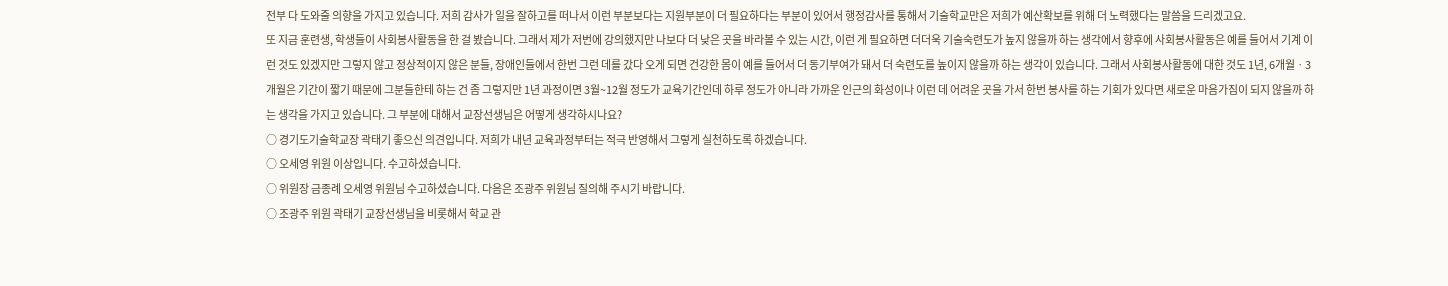전부 다 도와줄 의향을 가지고 있습니다. 저희 감사가 일을 잘하고를 떠나서 이런 부분보다는 지원부분이 더 필요하다는 부분이 있어서 행정감사를 통해서 기술학교만은 저희가 예산확보를 위해 더 노력했다는 말씀을 드리겠고요.
또 지금 훈련생, 학생들이 사회봉사활동을 한 걸 봤습니다. 그래서 제가 저번에 강의했지만 나보다 더 낮은 곳을 바라볼 수 있는 시간, 이런 게 필요하면 더더욱 기술숙련도가 높지 않을까 하는 생각에서 향후에 사회봉사활동은 예를 들어서 기계 이런 것도 있겠지만 그렇지 않고 정상적이지 않은 분들, 장애인들에서 한번 그런 데를 갔다 오게 되면 건강한 몸이 예를 들어서 더 동기부여가 돼서 더 숙련도를 높이지 않을까 하는 생각이 있습니다. 그래서 사회봉사활동에 대한 것도 1년, 6개월ㆍ3개월은 기간이 짧기 때문에 그분들한테 하는 건 좀 그렇지만 1년 과정이면 3월~12월 정도가 교육기간인데 하루 정도가 아니라 가까운 인근의 화성이나 이런 데 어려운 곳을 가서 한번 봉사를 하는 기회가 있다면 새로운 마음가짐이 되지 않을까 하는 생각을 가지고 있습니다. 그 부분에 대해서 교장선생님은 어떻게 생각하시나요?
○ 경기도기술학교장 곽태기 좋으신 의견입니다. 저희가 내년 교육과정부터는 적극 반영해서 그렇게 실천하도록 하겠습니다.
○ 오세영 위원 이상입니다. 수고하셨습니다.
○ 위원장 금종례 오세영 위원님 수고하셨습니다. 다음은 조광주 위원님 질의해 주시기 바랍니다.
○ 조광주 위원 곽태기 교장선생님을 비롯해서 학교 관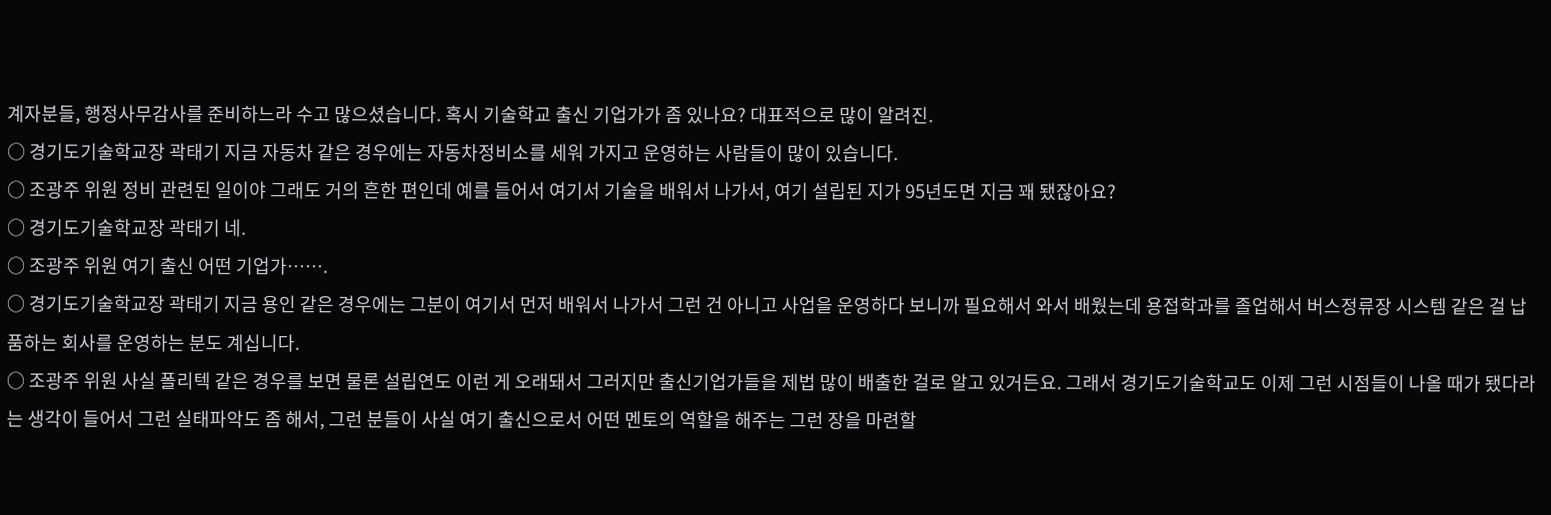계자분들, 행정사무감사를 준비하느라 수고 많으셨습니다. 혹시 기술학교 출신 기업가가 좀 있나요? 대표적으로 많이 알려진.
○ 경기도기술학교장 곽태기 지금 자동차 같은 경우에는 자동차정비소를 세워 가지고 운영하는 사람들이 많이 있습니다.
○ 조광주 위원 정비 관련된 일이야 그래도 거의 흔한 편인데 예를 들어서 여기서 기술을 배워서 나가서, 여기 설립된 지가 95년도면 지금 꽤 됐잖아요?
○ 경기도기술학교장 곽태기 네.
○ 조광주 위원 여기 출신 어떤 기업가…….
○ 경기도기술학교장 곽태기 지금 용인 같은 경우에는 그분이 여기서 먼저 배워서 나가서 그런 건 아니고 사업을 운영하다 보니까 필요해서 와서 배웠는데 용접학과를 졸업해서 버스정류장 시스템 같은 걸 납품하는 회사를 운영하는 분도 계십니다.
○ 조광주 위원 사실 폴리텍 같은 경우를 보면 물론 설립연도 이런 게 오래돼서 그러지만 출신기업가들을 제법 많이 배출한 걸로 알고 있거든요. 그래서 경기도기술학교도 이제 그런 시점들이 나올 때가 됐다라는 생각이 들어서 그런 실태파악도 좀 해서, 그런 분들이 사실 여기 출신으로서 어떤 멘토의 역할을 해주는 그런 장을 마련할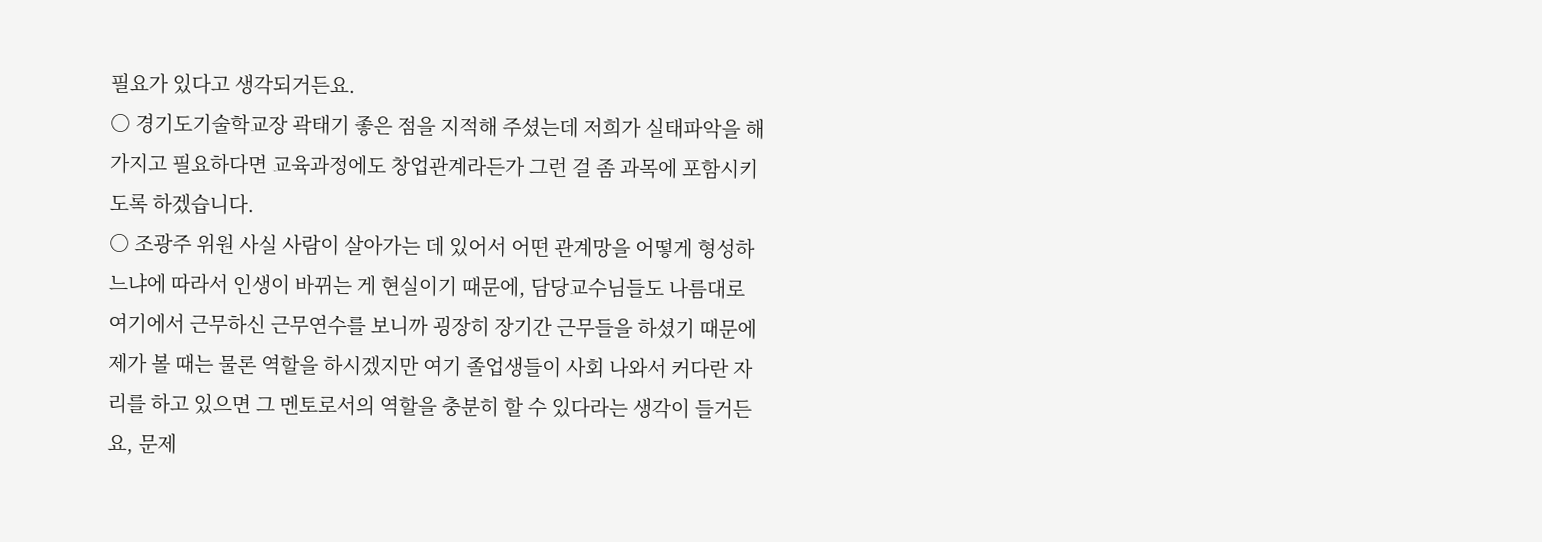필요가 있다고 생각되거든요.
○ 경기도기술학교장 곽태기 좋은 점을 지적해 주셨는데 저희가 실태파악을 해 가지고 필요하다면 교육과정에도 창업관계라든가 그런 걸 좀 과목에 포함시키도록 하겠습니다.
○ 조광주 위원 사실 사람이 살아가는 데 있어서 어떤 관계망을 어떻게 형성하느냐에 따라서 인생이 바뀌는 게 현실이기 때문에, 담당교수님들도 나름대로 여기에서 근무하신 근무연수를 보니까 굉장히 장기간 근무들을 하셨기 때문에 제가 볼 때는 물론 역할을 하시겠지만 여기 졸업생들이 사회 나와서 커다란 자리를 하고 있으면 그 멘토로서의 역할을 충분히 할 수 있다라는 생각이 들거든요, 문제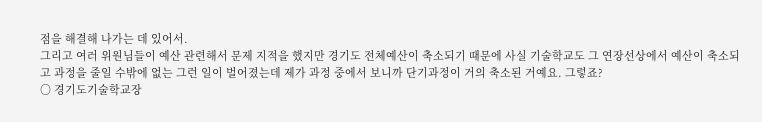점을 해결해 나가는 데 있어서.
그리고 여러 위원님들이 예산 관련해서 문제 지적을 했지만 경기도 전체예산이 축소되기 때문에 사실 기술학교도 그 연장선상에서 예산이 축소되고 과정을 줄일 수밖에 없는 그런 일이 벌어졌는데 제가 과정 중에서 보니까 단기과정이 거의 축소된 거예요. 그렇죠?
○ 경기도기술학교장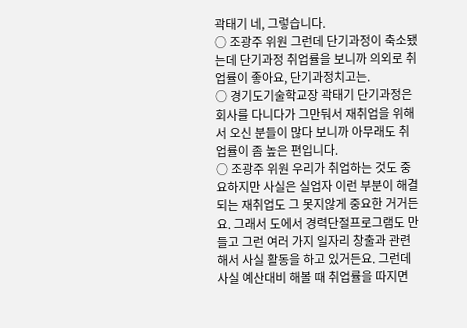곽태기 네, 그렇습니다.
○ 조광주 위원 그런데 단기과정이 축소됐는데 단기과정 취업률을 보니까 의외로 취업률이 좋아요, 단기과정치고는.
○ 경기도기술학교장 곽태기 단기과정은 회사를 다니다가 그만둬서 재취업을 위해서 오신 분들이 많다 보니까 아무래도 취업률이 좀 높은 편입니다.
○ 조광주 위원 우리가 취업하는 것도 중요하지만 사실은 실업자 이런 부분이 해결되는 재취업도 그 못지않게 중요한 거거든요. 그래서 도에서 경력단절프로그램도 만들고 그런 여러 가지 일자리 창출과 관련해서 사실 활동을 하고 있거든요. 그런데 사실 예산대비 해볼 때 취업률을 따지면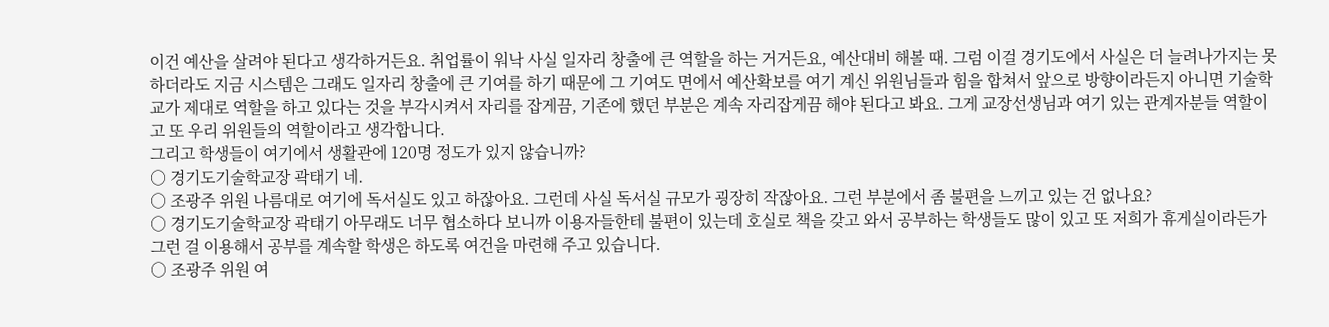이건 예산을 살려야 된다고 생각하거든요. 취업률이 워낙 사실 일자리 창출에 큰 역할을 하는 거거든요, 예산대비 해볼 때. 그럼 이걸 경기도에서 사실은 더 늘려나가지는 못하더라도 지금 시스템은 그래도 일자리 창출에 큰 기여를 하기 때문에 그 기여도 면에서 예산확보를 여기 계신 위원님들과 힘을 합쳐서 앞으로 방향이라든지 아니면 기술학교가 제대로 역할을 하고 있다는 것을 부각시켜서 자리를 잡게끔, 기존에 했던 부분은 계속 자리잡게끔 해야 된다고 봐요. 그게 교장선생님과 여기 있는 관계자분들 역할이고 또 우리 위원들의 역할이라고 생각합니다.
그리고 학생들이 여기에서 생활관에 120명 정도가 있지 않습니까?
○ 경기도기술학교장 곽태기 네.
○ 조광주 위원 나름대로 여기에 독서실도 있고 하잖아요. 그런데 사실 독서실 규모가 굉장히 작잖아요. 그런 부분에서 좀 불편을 느끼고 있는 건 없나요?
○ 경기도기술학교장 곽태기 아무래도 너무 협소하다 보니까 이용자들한테 불편이 있는데 호실로 책을 갖고 와서 공부하는 학생들도 많이 있고 또 저희가 휴게실이라든가 그런 걸 이용해서 공부를 계속할 학생은 하도록 여건을 마련해 주고 있습니다.
○ 조광주 위원 여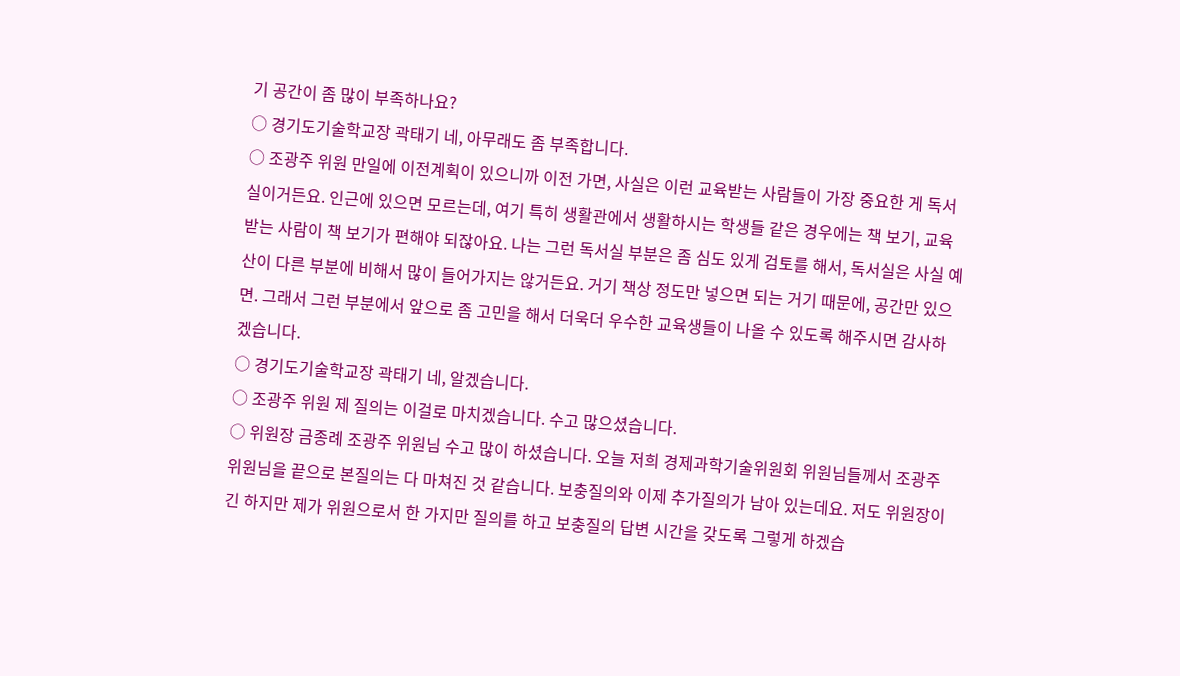기 공간이 좀 많이 부족하나요?
○ 경기도기술학교장 곽태기 네, 아무래도 좀 부족합니다.
○ 조광주 위원 만일에 이전계획이 있으니까 이전 가면, 사실은 이런 교육받는 사람들이 가장 중요한 게 독서실이거든요. 인근에 있으면 모르는데, 여기 특히 생활관에서 생활하시는 학생들 같은 경우에는 책 보기, 교육받는 사람이 책 보기가 편해야 되잖아요. 나는 그런 독서실 부분은 좀 심도 있게 검토를 해서, 독서실은 사실 예산이 다른 부분에 비해서 많이 들어가지는 않거든요. 거기 책상 정도만 넣으면 되는 거기 때문에, 공간만 있으면. 그래서 그런 부분에서 앞으로 좀 고민을 해서 더욱더 우수한 교육생들이 나올 수 있도록 해주시면 감사하겠습니다.
○ 경기도기술학교장 곽태기 네, 알겠습니다.
○ 조광주 위원 제 질의는 이걸로 마치겠습니다. 수고 많으셨습니다.
○ 위원장 금종례 조광주 위원님 수고 많이 하셨습니다. 오늘 저희 경제과학기술위원회 위원님들께서 조광주 위원님을 끝으로 본질의는 다 마쳐진 것 같습니다. 보충질의와 이제 추가질의가 남아 있는데요. 저도 위원장이긴 하지만 제가 위원으로서 한 가지만 질의를 하고 보충질의 답변 시간을 갖도록 그렇게 하겠습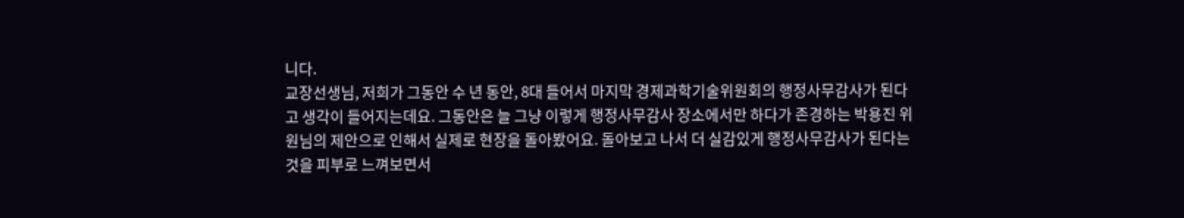니다.
교장선생님, 저희가 그동안 수 년 동안, 8대 들어서 마지막 경제과학기술위원회의 행정사무감사가 된다고 생각이 들어지는데요. 그동안은 늘 그냥 이렇게 행정사무감사 장소에서만 하다가 존경하는 박용진 위원님의 제안으로 인해서 실제로 현장을 돌아봤어요. 돌아보고 나서 더 실감있게 행정사무감사가 된다는 것을 피부로 느껴보면서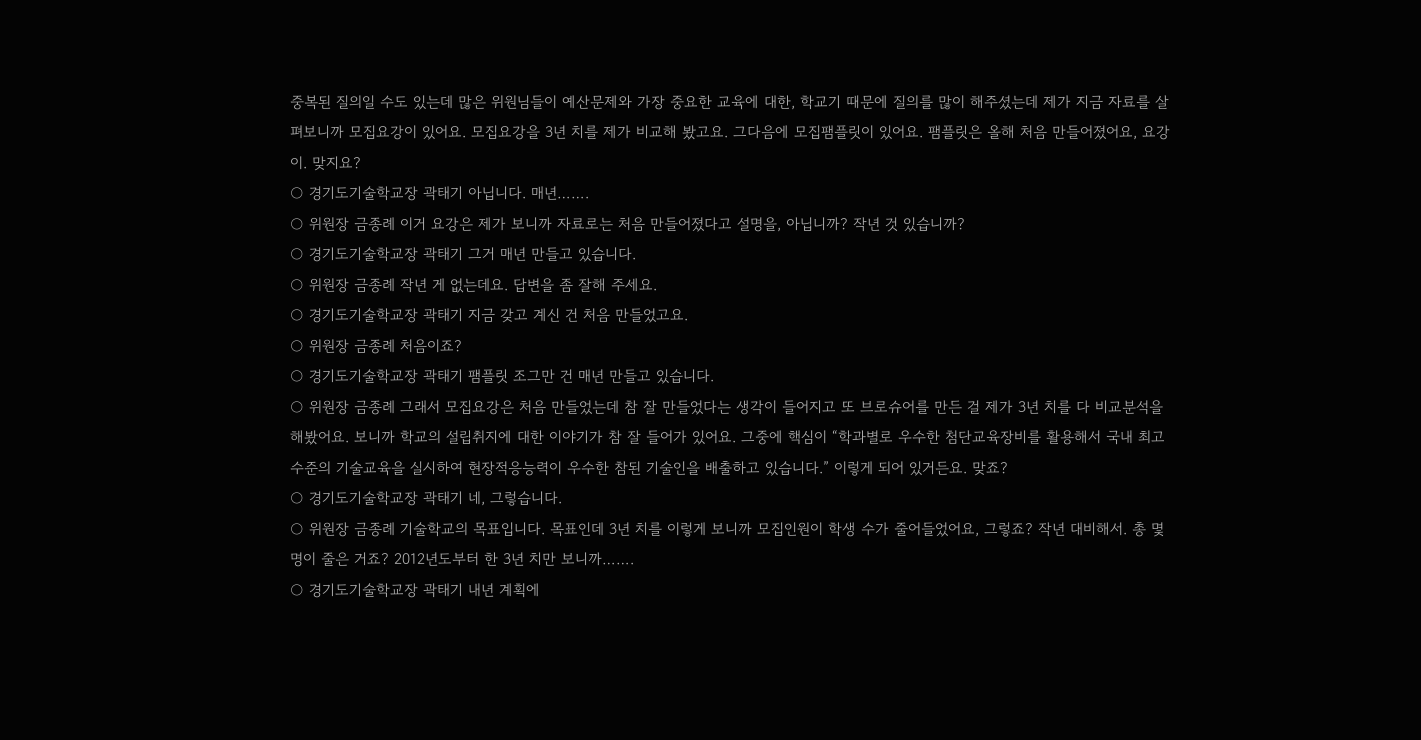중복된 질의일 수도 있는데 많은 위원님들이 예산문제와 가장 중요한 교육에 대한, 학교기 때문에 질의를 많이 해주셨는데 제가 지금 자료를 살펴보니까 모집요강이 있어요. 모집요강을 3년 치를 제가 비교해 봤고요. 그다음에 모집팸플릿이 있어요. 팸플릿은 올해 처음 만들어졌어요, 요강이. 맞지요?
○ 경기도기술학교장 곽태기 아닙니다. 매년…….
○ 위원장 금종례 이거 요강은 제가 보니까 자료로는 처음 만들어졌다고 설명을, 아닙니까? 작년 것 있습니까?
○ 경기도기술학교장 곽태기 그거 매년 만들고 있습니다.
○ 위원장 금종례 작년 게 없는데요. 답변을 좀 잘해 주세요.
○ 경기도기술학교장 곽태기 지금 갖고 계신 건 처음 만들었고요.
○ 위원장 금종례 처음이죠?
○ 경기도기술학교장 곽태기 팸플릿 조그만 건 매년 만들고 있습니다.
○ 위원장 금종례 그래서 모집요강은 처음 만들었는데 참 잘 만들었다는 생각이 들어지고 또 브로슈어를 만든 걸 제가 3년 치를 다 비교분석을 해봤어요. 보니까 학교의 설립취지에 대한 이야기가 참 잘 들어가 있어요. 그중에 핵심이 “학과별로 우수한 첨단교육장비를 활용해서 국내 최고 수준의 기술교육을 실시하여 현장적응능력이 우수한 참된 기술인을 배출하고 있습니다.” 이렇게 되어 있거든요. 맞죠?
○ 경기도기술학교장 곽태기 네, 그렇습니다.
○ 위원장 금종례 기술학교의 목표입니다. 목표인데 3년 치를 이렇게 보니까 모집인원이 학생 수가 줄어들었어요, 그렇죠? 작년 대비해서. 총 몇 명이 줄은 거죠? 2012년도부터 한 3년 치만 보니까…….
○ 경기도기술학교장 곽태기 내년 계획에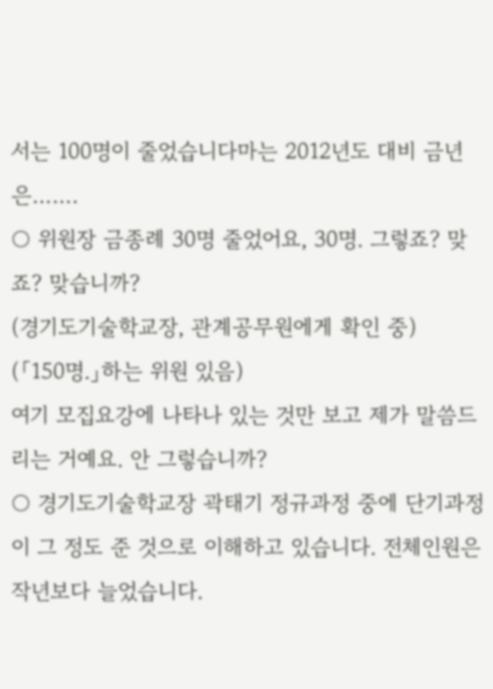서는 100명이 줄었습니다마는 2012년도 대비 금년은…….
○ 위원장 금종례 30명 줄었어요, 30명. 그렇죠? 맞죠? 맞습니까?
(경기도기술학교장, 관계공무원에게 확인 중)
(「150명.」하는 위원 있음)
여기 모집요강에 나타나 있는 것만 보고 제가 말씀드리는 거예요. 안 그렇습니까?
○ 경기도기술학교장 곽태기 정규과정 중에 단기과정이 그 정도 준 것으로 이해하고 있습니다. 전체인원은 작년보다 늘었습니다.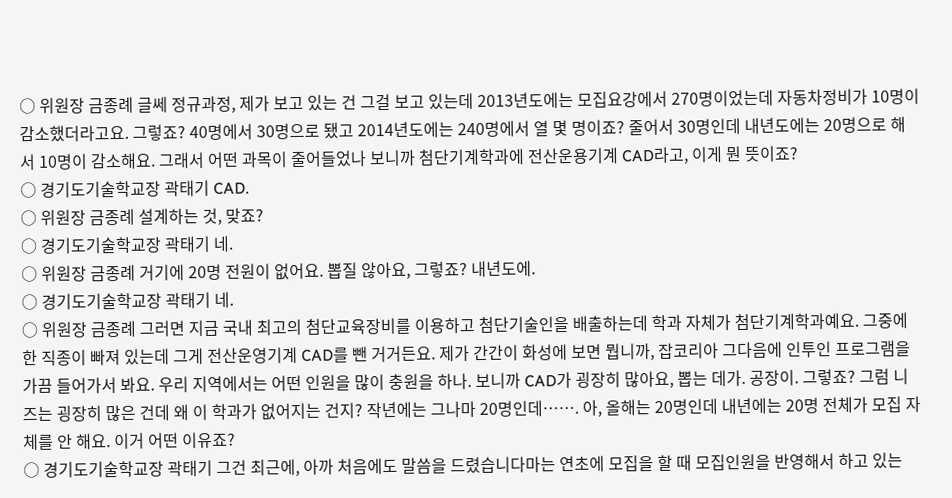○ 위원장 금종례 글쎄 정규과정, 제가 보고 있는 건 그걸 보고 있는데 2013년도에는 모집요강에서 270명이었는데 자동차정비가 10명이 감소했더라고요. 그렇죠? 40명에서 30명으로 됐고 2014년도에는 240명에서 열 몇 명이죠? 줄어서 30명인데 내년도에는 20명으로 해서 10명이 감소해요. 그래서 어떤 과목이 줄어들었나 보니까 첨단기계학과에 전산운용기계 CAD라고, 이게 뭔 뜻이죠?
○ 경기도기술학교장 곽태기 CAD.
○ 위원장 금종례 설계하는 것, 맞죠?
○ 경기도기술학교장 곽태기 네.
○ 위원장 금종례 거기에 20명 전원이 없어요. 뽑질 않아요, 그렇죠? 내년도에.
○ 경기도기술학교장 곽태기 네.
○ 위원장 금종례 그러면 지금 국내 최고의 첨단교육장비를 이용하고 첨단기술인을 배출하는데 학과 자체가 첨단기계학과예요. 그중에 한 직종이 빠져 있는데 그게 전산운영기계 CAD를 뺀 거거든요. 제가 간간이 화성에 보면 뭡니까, 잡코리아 그다음에 인투인 프로그램을 가끔 들어가서 봐요. 우리 지역에서는 어떤 인원을 많이 충원을 하나. 보니까 CAD가 굉장히 많아요, 뽑는 데가. 공장이. 그렇죠? 그럼 니즈는 굉장히 많은 건데 왜 이 학과가 없어지는 건지? 작년에는 그나마 20명인데……. 아, 올해는 20명인데 내년에는 20명 전체가 모집 자체를 안 해요. 이거 어떤 이유죠?
○ 경기도기술학교장 곽태기 그건 최근에, 아까 처음에도 말씀을 드렸습니다마는 연초에 모집을 할 때 모집인원을 반영해서 하고 있는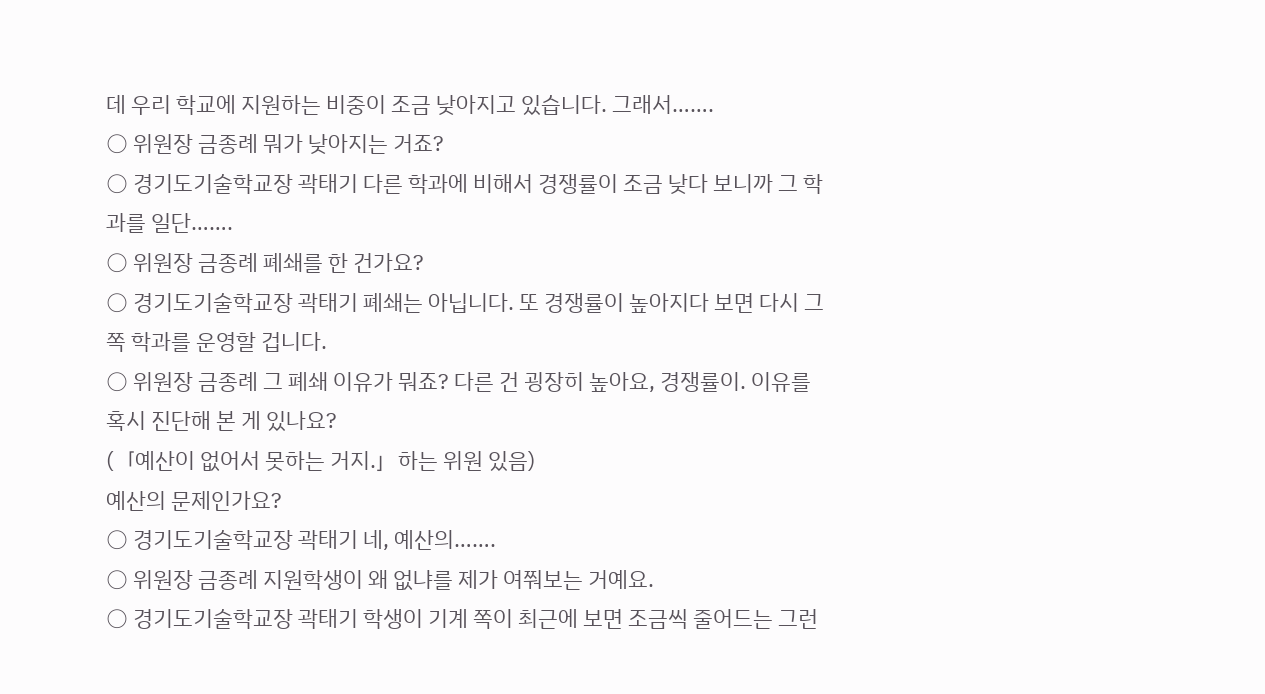데 우리 학교에 지원하는 비중이 조금 낮아지고 있습니다. 그래서…….
○ 위원장 금종례 뭐가 낮아지는 거죠?
○ 경기도기술학교장 곽태기 다른 학과에 비해서 경쟁률이 조금 낮다 보니까 그 학과를 일단…….
○ 위원장 금종례 폐쇄를 한 건가요?
○ 경기도기술학교장 곽태기 폐쇄는 아닙니다. 또 경쟁률이 높아지다 보면 다시 그쪽 학과를 운영할 겁니다.
○ 위원장 금종례 그 폐쇄 이유가 뭐죠? 다른 건 굉장히 높아요, 경쟁률이. 이유를 혹시 진단해 본 게 있나요?
(「예산이 없어서 못하는 거지.」하는 위원 있음)
예산의 문제인가요?
○ 경기도기술학교장 곽태기 네, 예산의…….
○ 위원장 금종례 지원학생이 왜 없냐를 제가 여쭤보는 거예요.
○ 경기도기술학교장 곽태기 학생이 기계 쪽이 최근에 보면 조금씩 줄어드는 그런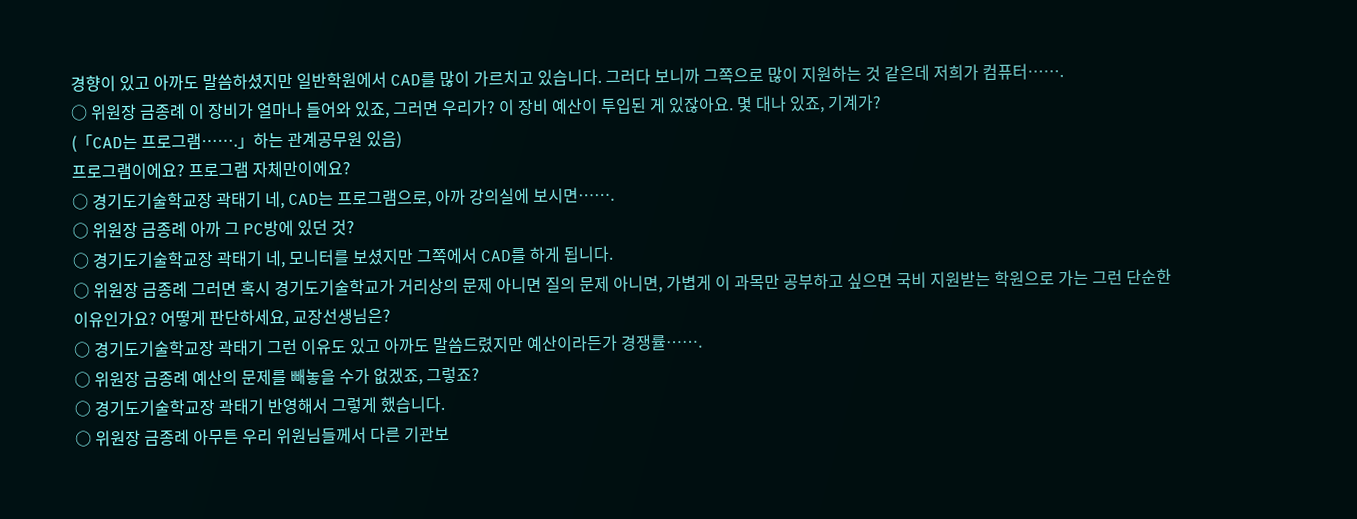경향이 있고 아까도 말씀하셨지만 일반학원에서 CAD를 많이 가르치고 있습니다. 그러다 보니까 그쪽으로 많이 지원하는 것 같은데 저희가 컴퓨터…….
○ 위원장 금종례 이 장비가 얼마나 들어와 있죠, 그러면 우리가? 이 장비 예산이 투입된 게 있잖아요. 몇 대나 있죠, 기계가?
(「CAD는 프로그램…….」하는 관계공무원 있음)
프로그램이에요? 프로그램 자체만이에요?
○ 경기도기술학교장 곽태기 네, CAD는 프로그램으로, 아까 강의실에 보시면…….
○ 위원장 금종례 아까 그 PC방에 있던 것?
○ 경기도기술학교장 곽태기 네, 모니터를 보셨지만 그쪽에서 CAD를 하게 됩니다.
○ 위원장 금종례 그러면 혹시 경기도기술학교가 거리상의 문제 아니면 질의 문제 아니면, 가볍게 이 과목만 공부하고 싶으면 국비 지원받는 학원으로 가는 그런 단순한 이유인가요? 어떻게 판단하세요, 교장선생님은?
○ 경기도기술학교장 곽태기 그런 이유도 있고 아까도 말씀드렸지만 예산이라든가 경쟁률…….
○ 위원장 금종례 예산의 문제를 빼놓을 수가 없겠죠, 그렇죠?
○ 경기도기술학교장 곽태기 반영해서 그렇게 했습니다.
○ 위원장 금종례 아무튼 우리 위원님들께서 다른 기관보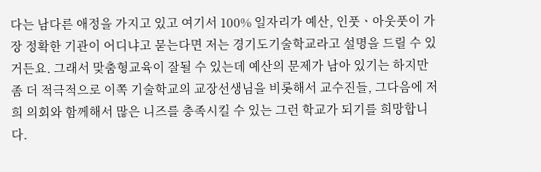다는 남다른 애정을 가지고 있고 여기서 100% 일자리가 예산, 인풋ㆍ아웃풋이 가장 정확한 기관이 어디냐고 묻는다면 저는 경기도기술학교라고 설명을 드릴 수 있거든요. 그래서 맞춤형교육이 잘될 수 있는데 예산의 문제가 남아 있기는 하지만 좀 더 적극적으로 이쪽 기술학교의 교장선생님을 비롯해서 교수진들, 그다음에 저희 의회와 함께해서 많은 니즈를 충족시킬 수 있는 그런 학교가 되기를 희망합니다.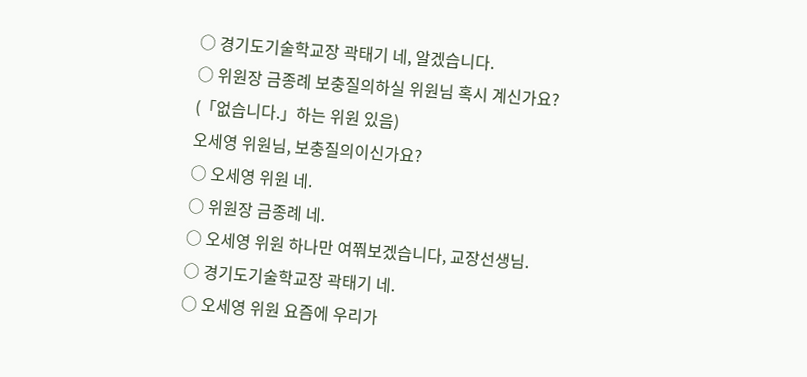○ 경기도기술학교장 곽태기 네, 알겠습니다.
○ 위원장 금종례 보충질의하실 위원님 혹시 계신가요?
(「없습니다.」하는 위원 있음)
오세영 위원님, 보충질의이신가요?
○ 오세영 위원 네.
○ 위원장 금종례 네.
○ 오세영 위원 하나만 여쭤보겠습니다, 교장선생님.
○ 경기도기술학교장 곽태기 네.
○ 오세영 위원 요즘에 우리가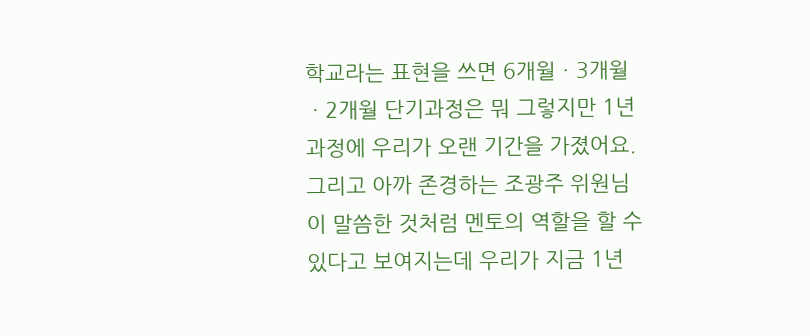학교라는 표현을 쓰면 6개월ㆍ3개월ㆍ2개월 단기과정은 뭐 그렇지만 1년 과정에 우리가 오랜 기간을 가졌어요. 그리고 아까 존경하는 조광주 위원님이 말씀한 것처럼 멘토의 역할을 할 수 있다고 보여지는데 우리가 지금 1년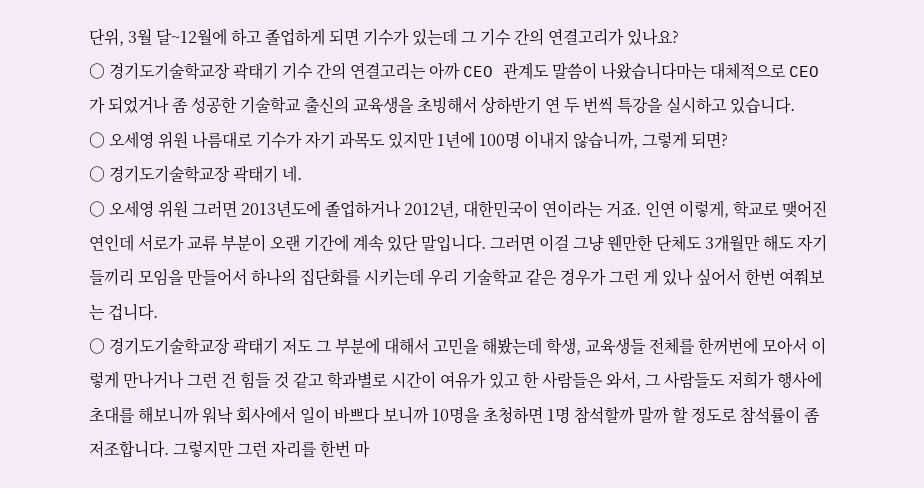단위, 3월 달~12월에 하고 졸업하게 되면 기수가 있는데 그 기수 간의 연결고리가 있나요?
○ 경기도기술학교장 곽태기 기수 간의 연결고리는 아까 CEO 관계도 말씀이 나왔습니다마는 대체적으로 CEO가 되었거나 좀 성공한 기술학교 출신의 교육생을 초빙해서 상하반기 연 두 번씩 특강을 실시하고 있습니다.
○ 오세영 위원 나름대로 기수가 자기 과목도 있지만 1년에 100명 이내지 않습니까, 그렇게 되면?
○ 경기도기술학교장 곽태기 네.
○ 오세영 위원 그러면 2013년도에 졸업하거나 2012년, 대한민국이 연이라는 거죠. 인연 이렇게, 학교로 맺어진 연인데 서로가 교류 부분이 오랜 기간에 계속 있단 말입니다. 그러면 이걸 그냥 웬만한 단체도 3개월만 해도 자기들끼리 모임을 만들어서 하나의 집단화를 시키는데 우리 기술학교 같은 경우가 그런 게 있나 싶어서 한번 여쭤보는 겁니다.
○ 경기도기술학교장 곽태기 저도 그 부분에 대해서 고민을 해봤는데 학생, 교육생들 전체를 한꺼번에 모아서 이렇게 만나거나 그런 건 힘들 것 같고 학과별로 시간이 여유가 있고 한 사람들은 와서, 그 사람들도 저희가 행사에 초대를 해보니까 워낙 회사에서 일이 바쁘다 보니까 10명을 초청하면 1명 참석할까 말까 할 정도로 참석률이 좀 저조합니다. 그렇지만 그런 자리를 한번 마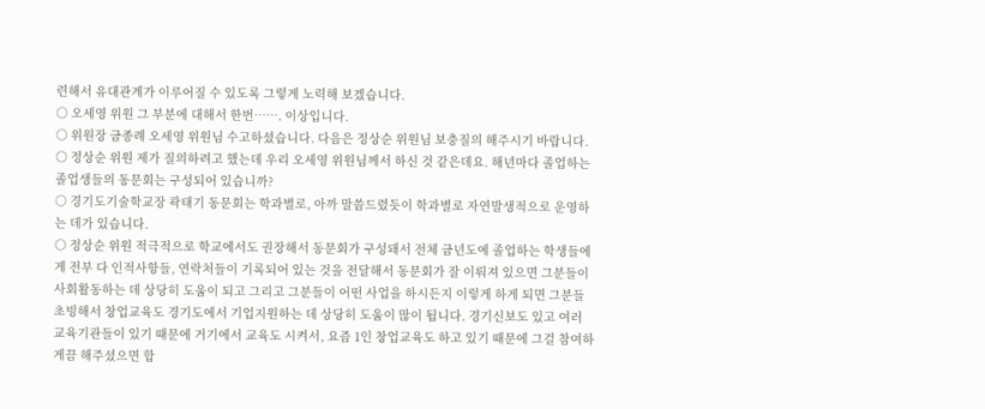련해서 유대관계가 이루어질 수 있도록 그렇게 노력해 보겠습니다.
○ 오세영 위원 그 부분에 대해서 한번……. 이상입니다.
○ 위원장 금종례 오세영 위원님 수고하셨습니다. 다음은 정상순 위원님 보충질의 해주시기 바랍니다.
○ 정상순 위원 제가 질의하려고 했는데 우리 오세영 위원님께서 하신 것 같은데요. 해년마다 졸업하는 졸업생들의 동문회는 구성되어 있습니까?
○ 경기도기술학교장 곽태기 동문회는 학과별로, 아까 말씀드렸듯이 학과별로 자연발생적으로 운영하는 데가 있습니다.
○ 정상순 위원 적극적으로 학교에서도 권장해서 동문회가 구성돼서 전체 금년도에 졸업하는 학생들에게 전부 다 인적사항들, 연락처들이 기록되어 있는 것을 전달해서 동문회가 잘 이뤄져 있으면 그분들이 사회활동하는 데 상당히 도움이 되고 그리고 그분들이 어떤 사업을 하시든지 이렇게 하게 되면 그분들 초빙해서 창업교육도 경기도에서 기업지원하는 데 상당히 도움이 많이 됩니다. 경기신보도 있고 여러 교육기관들이 있기 때문에 거기에서 교육도 시켜서, 요즘 1인 창업교육도 하고 있기 때문에 그걸 참여하게끔 해주셨으면 합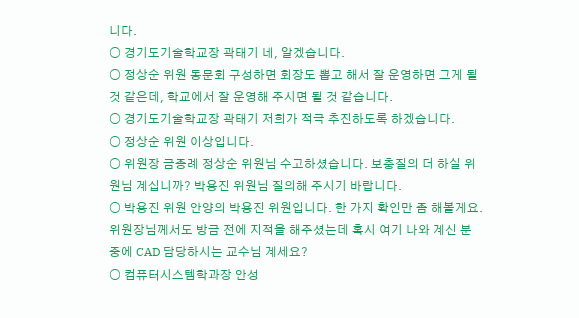니다.
○ 경기도기술학교장 곽태기 네, 알겠습니다.
○ 정상순 위원 동문회 구성하면 회장도 뽑고 해서 잘 운영하면 그게 될 것 같은데, 학교에서 잘 운영해 주시면 될 것 같습니다.
○ 경기도기술학교장 곽태기 저희가 적극 추진하도록 하겠습니다.
○ 정상순 위원 이상입니다.
○ 위원장 금종례 정상순 위원님 수고하셨습니다. 보충질의 더 하실 위원님 계십니까? 박용진 위원님 질의해 주시기 바랍니다.
○ 박용진 위원 안양의 박용진 위원입니다. 한 가지 확인만 좀 해볼게요. 위원장님께서도 방금 전에 지적을 해주셨는데 혹시 여기 나와 계신 분 중에 CAD 담당하시는 교수님 계세요?
○ 컴퓨터시스템학과장 안성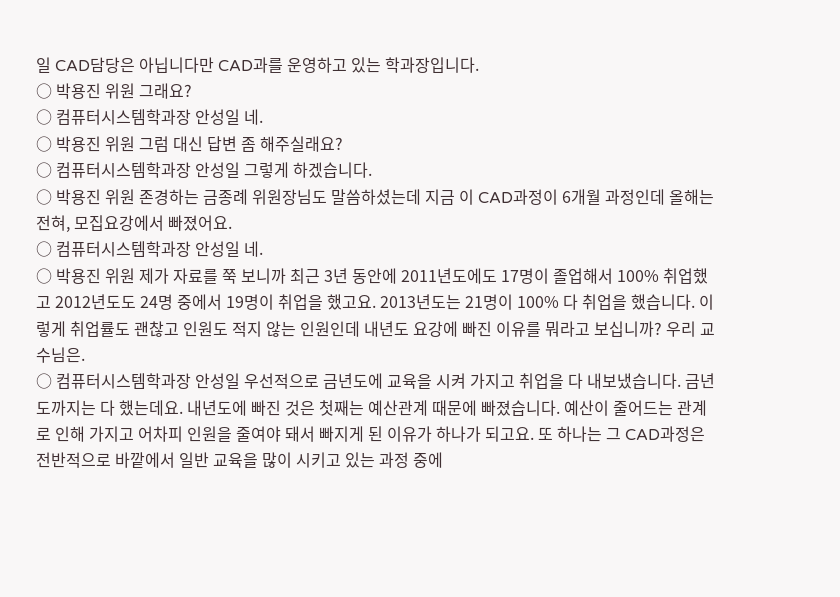일 CAD담당은 아닙니다만 CAD과를 운영하고 있는 학과장입니다.
○ 박용진 위원 그래요?
○ 컴퓨터시스템학과장 안성일 네.
○ 박용진 위원 그럼 대신 답변 좀 해주실래요?
○ 컴퓨터시스템학과장 안성일 그렇게 하겠습니다.
○ 박용진 위원 존경하는 금종례 위원장님도 말씀하셨는데 지금 이 CAD과정이 6개월 과정인데 올해는 전혀, 모집요강에서 빠졌어요.
○ 컴퓨터시스템학과장 안성일 네.
○ 박용진 위원 제가 자료를 쭉 보니까 최근 3년 동안에 2011년도에도 17명이 졸업해서 100% 취업했고 2012년도도 24명 중에서 19명이 취업을 했고요. 2013년도는 21명이 100% 다 취업을 했습니다. 이렇게 취업률도 괜찮고 인원도 적지 않는 인원인데 내년도 요강에 빠진 이유를 뭐라고 보십니까? 우리 교수님은.
○ 컴퓨터시스템학과장 안성일 우선적으로 금년도에 교육을 시켜 가지고 취업을 다 내보냈습니다. 금년도까지는 다 했는데요. 내년도에 빠진 것은 첫째는 예산관계 때문에 빠졌습니다. 예산이 줄어드는 관계로 인해 가지고 어차피 인원을 줄여야 돼서 빠지게 된 이유가 하나가 되고요. 또 하나는 그 CAD과정은 전반적으로 바깥에서 일반 교육을 많이 시키고 있는 과정 중에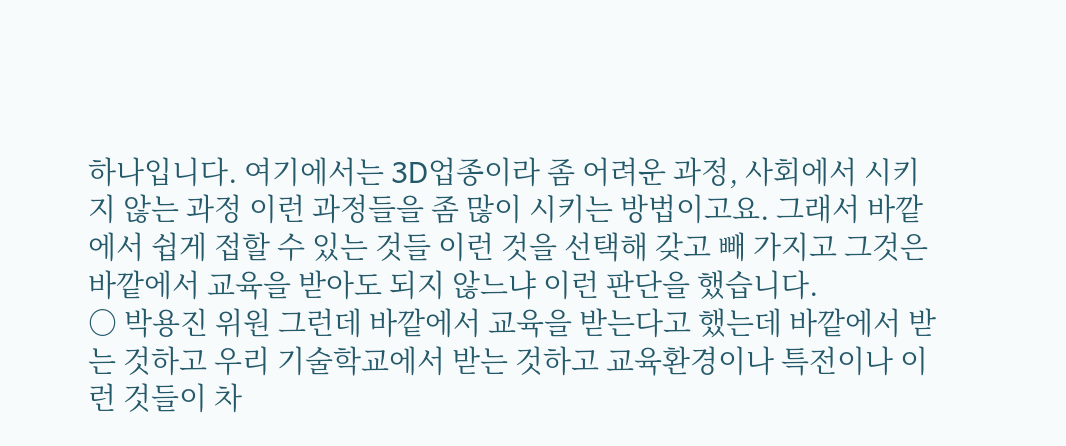하나입니다. 여기에서는 3D업종이라 좀 어려운 과정, 사회에서 시키지 않는 과정 이런 과정들을 좀 많이 시키는 방법이고요. 그래서 바깥에서 쉽게 접할 수 있는 것들 이런 것을 선택해 갖고 빼 가지고 그것은 바깥에서 교육을 받아도 되지 않느냐 이런 판단을 했습니다.
○ 박용진 위원 그런데 바깥에서 교육을 받는다고 했는데 바깥에서 받는 것하고 우리 기술학교에서 받는 것하고 교육환경이나 특전이나 이런 것들이 차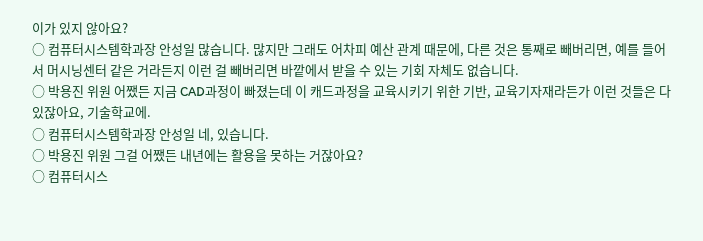이가 있지 않아요?
○ 컴퓨터시스템학과장 안성일 많습니다. 많지만 그래도 어차피 예산 관계 때문에, 다른 것은 통째로 빼버리면, 예를 들어서 머시닝센터 같은 거라든지 이런 걸 빼버리면 바깥에서 받을 수 있는 기회 자체도 없습니다.
○ 박용진 위원 어쨌든 지금 CAD과정이 빠졌는데 이 캐드과정을 교육시키기 위한 기반, 교육기자재라든가 이런 것들은 다 있잖아요, 기술학교에.
○ 컴퓨터시스템학과장 안성일 네, 있습니다.
○ 박용진 위원 그걸 어쨌든 내년에는 활용을 못하는 거잖아요?
○ 컴퓨터시스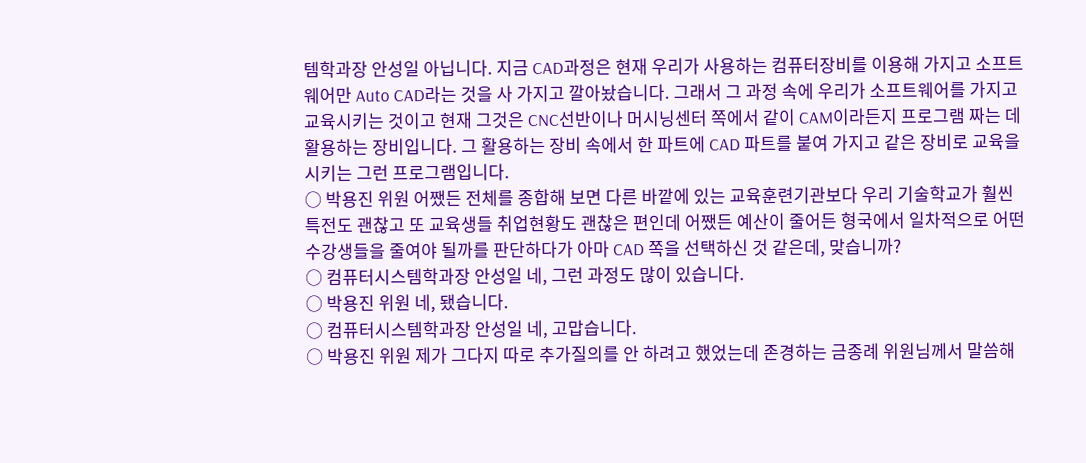템학과장 안성일 아닙니다. 지금 CAD과정은 현재 우리가 사용하는 컴퓨터장비를 이용해 가지고 소프트웨어만 Auto CAD라는 것을 사 가지고 깔아놨습니다. 그래서 그 과정 속에 우리가 소프트웨어를 가지고 교육시키는 것이고 현재 그것은 CNC선반이나 머시닝센터 쪽에서 같이 CAM이라든지 프로그램 짜는 데 활용하는 장비입니다. 그 활용하는 장비 속에서 한 파트에 CAD 파트를 붙여 가지고 같은 장비로 교육을 시키는 그런 프로그램입니다.
○ 박용진 위원 어쨌든 전체를 종합해 보면 다른 바깥에 있는 교육훈련기관보다 우리 기술학교가 훨씬 특전도 괜찮고 또 교육생들 취업현황도 괜찮은 편인데 어쨌든 예산이 줄어든 형국에서 일차적으로 어떤 수강생들을 줄여야 될까를 판단하다가 아마 CAD 쪽을 선택하신 것 같은데, 맞습니까?
○ 컴퓨터시스템학과장 안성일 네, 그런 과정도 많이 있습니다.
○ 박용진 위원 네, 됐습니다.
○ 컴퓨터시스템학과장 안성일 네, 고맙습니다.
○ 박용진 위원 제가 그다지 따로 추가질의를 안 하려고 했었는데 존경하는 금종례 위원님께서 말씀해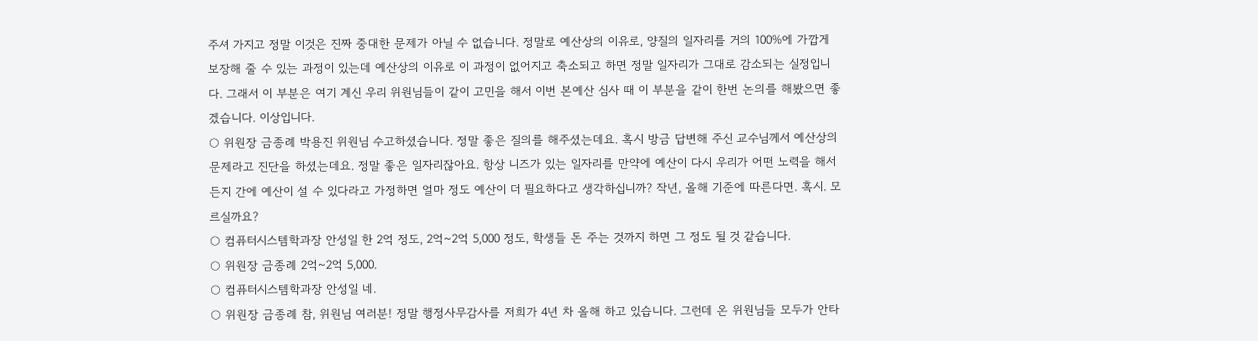주셔 가지고 정말 이것은 진짜 중대한 문제가 아닐 수 없습니다. 정말로 예산상의 이유로, 양질의 일자리를 거의 100%에 가깝게 보장해 줄 수 있는 과정이 있는데 예산상의 이유로 이 과정이 없어지고 축소되고 하면 정말 일자리가 그대로 감소되는 실정입니다. 그래서 이 부분은 여기 계신 우리 위원님들이 같이 고민을 해서 이번 본예산 심사 때 이 부분을 같이 한번 논의를 해봤으면 좋겠습니다. 이상입니다.
○ 위원장 금종례 박용진 위원님 수고하셨습니다. 정말 좋은 질의를 해주셨는데요. 혹시 방금 답변해 주신 교수님께서 예산상의 문제라고 진단을 하셨는데요. 정말 좋은 일자리잖아요. 항상 니즈가 있는 일자리를 만약에 예산이 다시 우리가 어떤 노력을 해서든지 간에 예산이 설 수 있다라고 가정하면 얼마 정도 예산이 더 필요하다고 생각하십니까? 작년, 올해 기준에 따른다면. 혹시. 모르실까요?
○ 컴퓨터시스템학과장 안성일 한 2억 정도, 2억~2억 5,000 정도, 학생들 돈 주는 것까지 하면 그 정도 될 것 같습니다.
○ 위원장 금종례 2억~2억 5,000.
○ 컴퓨터시스템학과장 안성일 네.
○ 위원장 금종례 참, 위원님 여러분! 정말 행정사무감사를 저희가 4년 차 올해 하고 있습니다. 그런데 온 위원님들 모두가 안타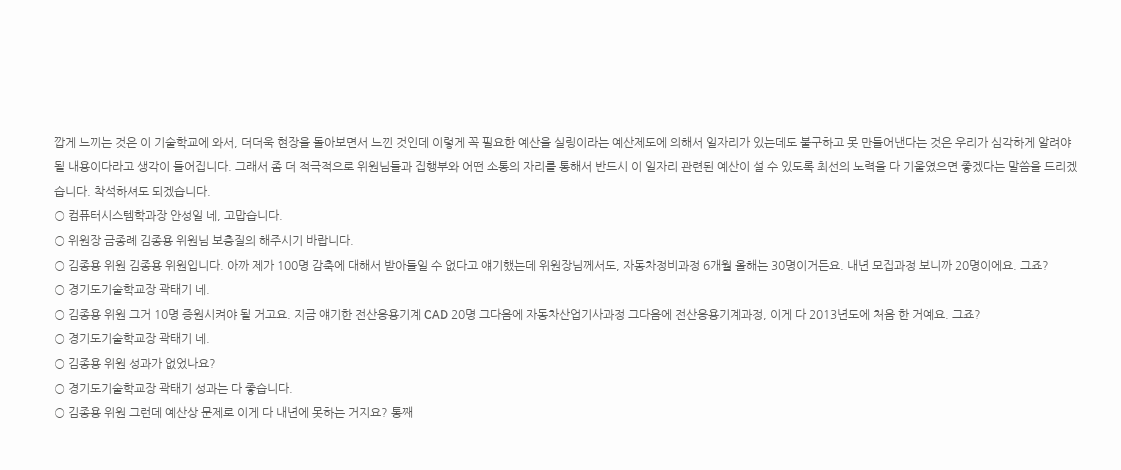깝게 느끼는 것은 이 기술학교에 와서, 더더욱 현장을 돌아보면서 느낀 것인데 이렇게 꼭 필요한 예산을 실링이라는 예산제도에 의해서 일자리가 있는데도 불구하고 못 만들어낸다는 것은 우리가 심각하게 알려야 될 내용이다라고 생각이 들어집니다. 그래서 좀 더 적극적으로 위원님들과 집행부와 어떤 소통의 자리를 통해서 반드시 이 일자리 관련된 예산이 설 수 있도록 최선의 노력을 다 기울였으면 좋겠다는 말씀을 드리겠습니다. 착석하셔도 되겠습니다.
○ 컴퓨터시스템학과장 안성일 네, 고맙습니다.
○ 위원장 금종례 김종용 위원님 보충질의 해주시기 바랍니다.
○ 김종용 위원 김종용 위원입니다. 아까 제가 100명 감축에 대해서 받아들일 수 없다고 얘기했는데 위원장님께서도, 자동차정비과정 6개월 올해는 30명이거든요. 내년 모집과정 보니까 20명이에요. 그죠?
○ 경기도기술학교장 곽태기 네.
○ 김종용 위원 그거 10명 증원시켜야 될 거고요. 지금 얘기한 전산응용기계 CAD 20명 그다음에 자동차산업기사과정 그다음에 전산응용기계과정, 이게 다 2013년도에 처음 한 거예요. 그죠?
○ 경기도기술학교장 곽태기 네.
○ 김종용 위원 성과가 없었나요?
○ 경기도기술학교장 곽태기 성과는 다 좋습니다.
○ 김종용 위원 그런데 예산상 문제로 이게 다 내년에 못하는 거지요? 통째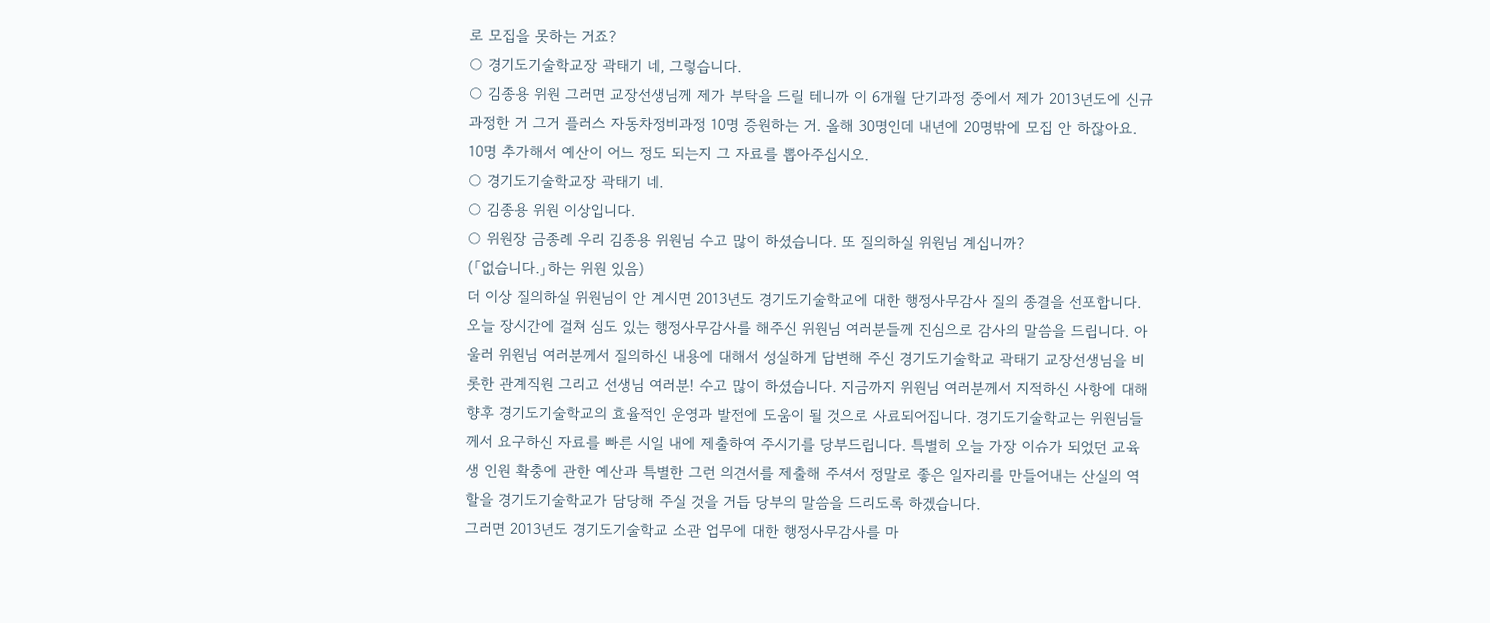로 모집을 못하는 거죠?
○ 경기도기술학교장 곽태기 네, 그렇습니다.
○ 김종용 위원 그러면 교장선생님께 제가 부탁을 드릴 테니까 이 6개월 단기과정 중에서 제가 2013년도에 신규과정한 거 그거 플러스 자동차정비과정 10명 증원하는 거. 올해 30명인데 내년에 20명밖에 모집 안 하잖아요. 10명 추가해서 예산이 어느 정도 되는지 그 자료를 뽑아주십시오.
○ 경기도기술학교장 곽태기 네.
○ 김종용 위원 이상입니다.
○ 위원장 금종례 우리 김종용 위원님 수고 많이 하셨습니다. 또 질의하실 위원님 계십니까?
(「없습니다.」하는 위원 있음)
더 이상 질의하실 위원님이 안 계시면 2013년도 경기도기술학교에 대한 행정사무감사 질의 종결을 선포합니다.
오늘 장시간에 걸쳐 심도 있는 행정사무감사를 해주신 위원님 여러분들께 진심으로 감사의 말씀을 드립니다. 아울러 위원님 여러분께서 질의하신 내용에 대해서 성실하게 답변해 주신 경기도기술학교 곽태기 교장선생님을 비롯한 관계직원 그리고 선생님 여러분! 수고 많이 하셨습니다. 지금까지 위원님 여러분께서 지적하신 사항에 대해 향후 경기도기술학교의 효율적인 운영과 발전에 도움이 될 것으로 사료되어집니다. 경기도기술학교는 위원님들께서 요구하신 자료를 빠른 시일 내에 제출하여 주시기를 당부드립니다. 특별히 오늘 가장 이슈가 되었던 교육생 인원 확충에 관한 예산과 특별한 그런 의견서를 제출해 주셔서 정말로 좋은 일자리를 만들어내는 산실의 역할을 경기도기술학교가 담당해 주실 것을 거듭 당부의 말씀을 드리도록 하겠습니다.
그러면 2013년도 경기도기술학교 소관 업무에 대한 행정사무감사를 마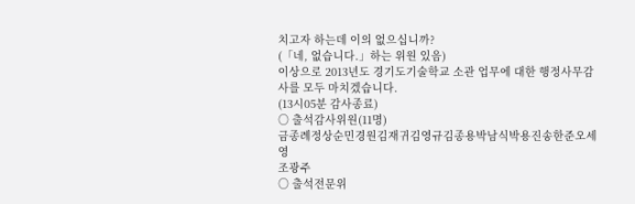치고자 하는데 이의 없으십니까?
(「네, 없습니다.」하는 위원 있음)
이상으로 2013년도 경기도기술학교 소관 업무에 대한 행정사무감사를 모두 마치겠습니다.
(13시05분 감사종료)
○ 출석감사위원(11명)
금종례정상순민경원김재귀김영규김종용박남식박용진송한준오세영
조광주
○ 출석전문위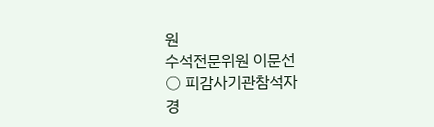원
수석전문위원 이문선
○ 피감사기관참석자
경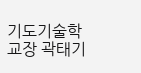기도기술학교장 곽태기